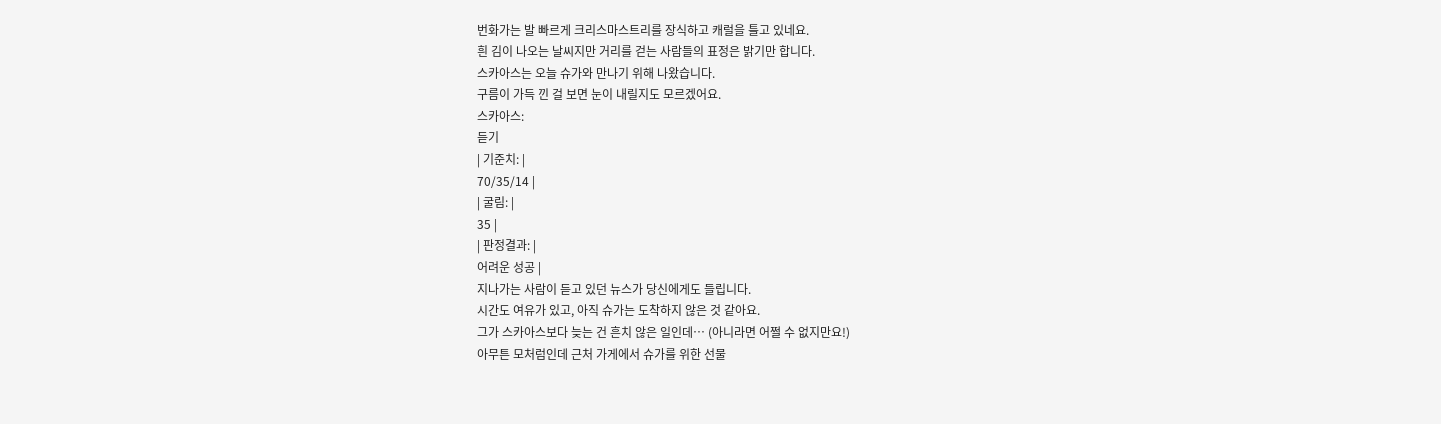번화가는 발 빠르게 크리스마스트리를 장식하고 캐럴을 틀고 있네요.
흰 김이 나오는 날씨지만 거리를 걷는 사람들의 표정은 밝기만 합니다.
스카아스는 오늘 슈가와 만나기 위해 나왔습니다.
구름이 가득 낀 걸 보면 눈이 내릴지도 모르겠어요.
스카아스:
듣기
| 기준치: |
70/35/14 |
| 굴림: |
35 |
| 판정결과: |
어려운 성공 |
지나가는 사람이 듣고 있던 뉴스가 당신에게도 들립니다.
시간도 여유가 있고, 아직 슈가는 도착하지 않은 것 같아요.
그가 스카아스보다 늦는 건 흔치 않은 일인데… (아니라면 어쩔 수 없지만요!)
아무튼 모처럼인데 근처 가게에서 슈가를 위한 선물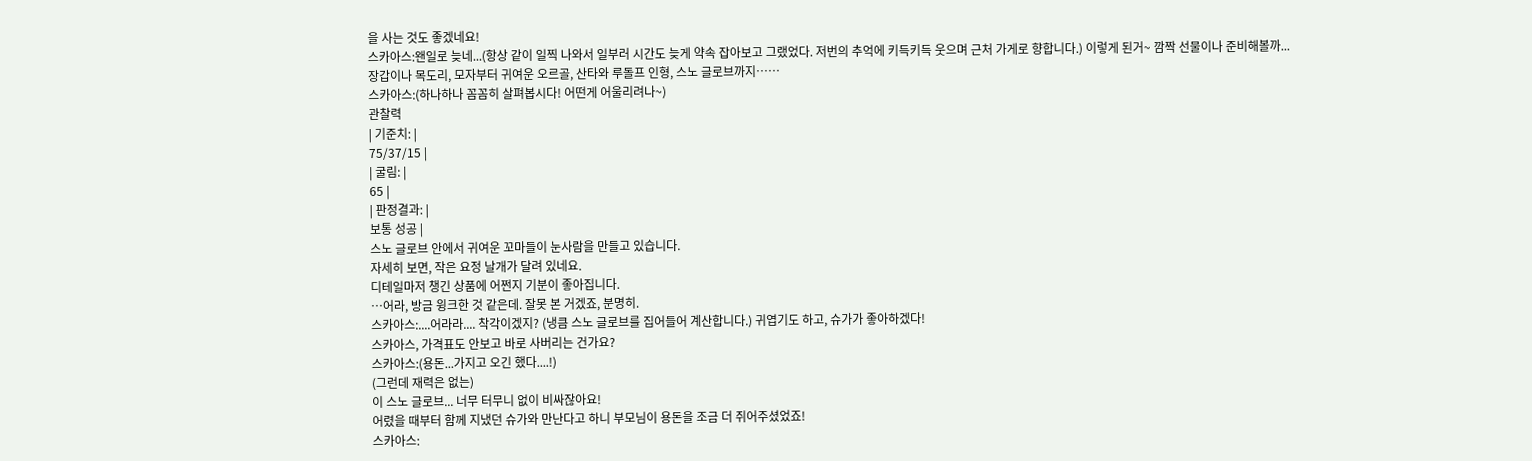을 사는 것도 좋겠네요!
스카아스:왠일로 늦네...(항상 같이 일찍 나와서 일부러 시간도 늦게 약속 잡아보고 그랬었다. 저번의 추억에 키득키득 웃으며 근처 가게로 향합니다.) 이렇게 된거~ 깜짝 선물이나 준비해볼까...
장갑이나 목도리, 모자부터 귀여운 오르골, 산타와 루돌프 인형, 스노 글로브까지……
스카아스:(하나하나 꼼꼼히 살펴봅시다! 어떤게 어울리려나~)
관찰력
| 기준치: |
75/37/15 |
| 굴림: |
65 |
| 판정결과: |
보통 성공 |
스노 글로브 안에서 귀여운 꼬마들이 눈사람을 만들고 있습니다.
자세히 보면, 작은 요정 날개가 달려 있네요.
디테일마저 챙긴 상품에 어쩐지 기분이 좋아집니다.
…어라, 방금 윙크한 것 같은데. 잘못 본 거겠죠, 분명히.
스카아스:....어라라.... 착각이겠지? (냉큼 스노 글로브를 집어들어 계산합니다.) 귀엽기도 하고, 슈가가 좋아하겠다!
스카아스, 가격표도 안보고 바로 사버리는 건가요?
스카아스:(용돈...가지고 오긴 했다....!)
(그런데 재력은 없는)
이 스노 글로브... 너무 터무니 없이 비싸잖아요!
어렸을 때부터 함께 지냈던 슈가와 만난다고 하니 부모님이 용돈을 조금 더 쥐어주셨었죠!
스카아스: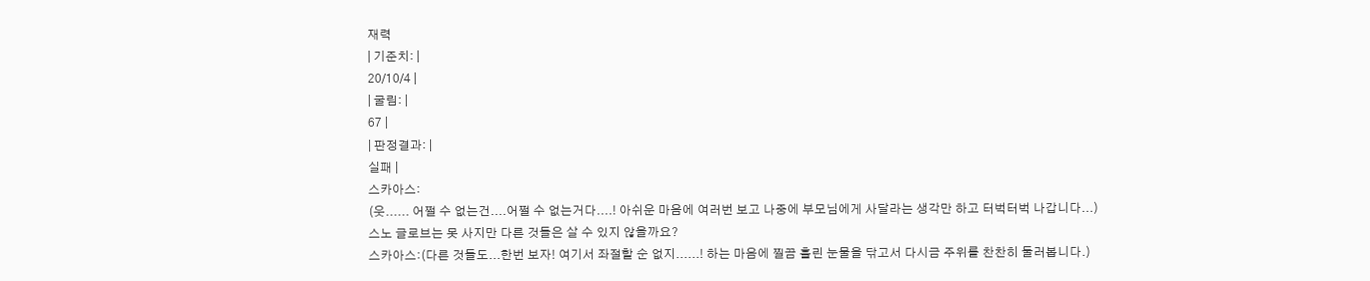재력
| 기준치: |
20/10/4 |
| 굴림: |
67 |
| 판정결과: |
실패 |
스카아스:
(웃...... 어쩔 수 없는건....어쩔 수 없는거다....! 아쉬운 마음에 여러번 보고 나중에 부모님에게 사달라는 생각만 하고 터벅터벅 나갑니다...)
스노 글로브는 못 사지만 다른 것들은 살 수 있지 않을까요?
스카아스:(다른 것들도...한번 보자! 여기서 좌절할 순 없지......! 하는 마음에 찔끔 흘린 눈물을 닦고서 다시금 주위를 찬찬히 둘러봅니다.)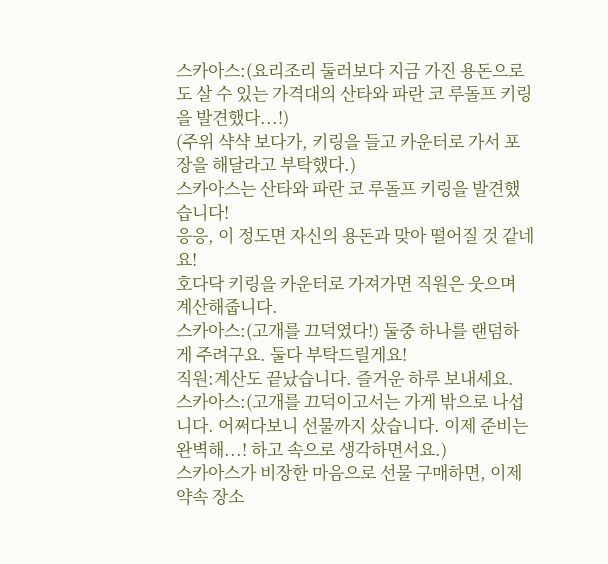스카아스:(요리조리 둘러보다 지금 가진 용돈으로도 살 수 있는 가격대의 산타와 파란 코 루돌프 키링을 발견했다...!)
(주위 샥샥 보다가, 키링을 들고 카운터로 가서 포장을 해달라고 부탁했다.)
스카아스는 산타와 파란 코 루돌프 키링을 발견했습니다!
응응, 이 정도면 자신의 용돈과 맞아 떨어질 것 같네요!
호다닥 키링을 카운터로 가져가면 직원은 웃으며 계산해줍니다.
스카아스:(고개를 끄덕였다!) 둘중 하나를 랜덤하게 주려구요. 둘다 부탁드릴게요!
직원:계산도 끝났습니다. 즐거운 하루 보내세요.
스카아스:(고개를 끄덕이고서는 가게 밖으로 나섭니다. 어쩌다보니 선물까지 샀습니다. 이제 준비는 완벽해...! 하고 속으로 생각하면서요.)
스카아스가 비장한 마음으로 선물 구매하면, 이제 약속 장소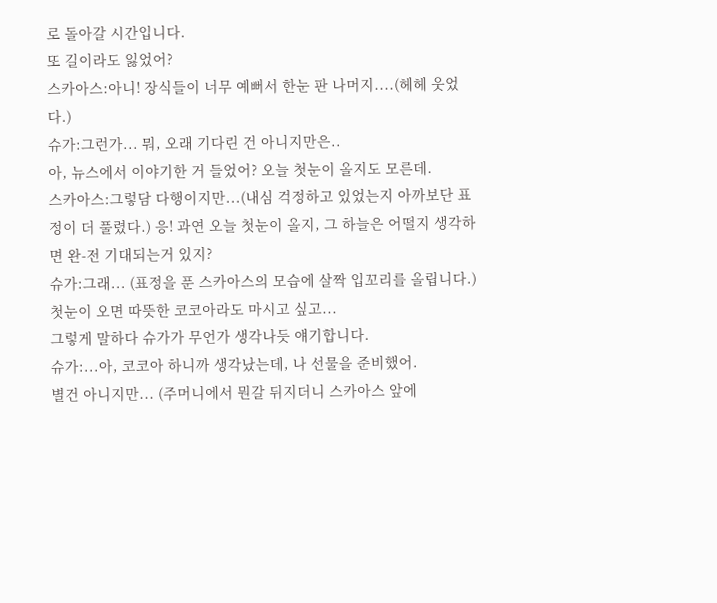로 돌아갈 시간입니다.
또 길이라도 잃었어?
스카아스:아니! 장식들이 너무 예뻐서 한눈 판 나머지....(헤헤 웃었다.)
슈가:그런가... 뭐, 오래 기다린 건 아니지만은..
아, 뉴스에서 이야기한 거 들었어? 오늘 첫눈이 올지도 모른데.
스카아스:그렇담 다행이지만...(내심 걱정하고 있었는지 아까보단 표정이 더 풀렸다.) 응! 과연 오늘 첫눈이 올지, 그 하늘은 어떨지 생각하면 완-전 기대되는거 있지?
슈가:그래... (표정을 푼 스카아스의 모습에 살짝 입꼬리를 올립니다.) 첫눈이 오면 따뜻한 코코아라도 마시고 싶고...
그렇게 말하다 슈가가 무언가 생각나듯 얘기합니다.
슈가:...아, 코코아 하니까 생각났는데, 나 선물을 준비했어.
별건 아니지만... (주머니에서 뭔갈 뒤지더니 스카아스 앞에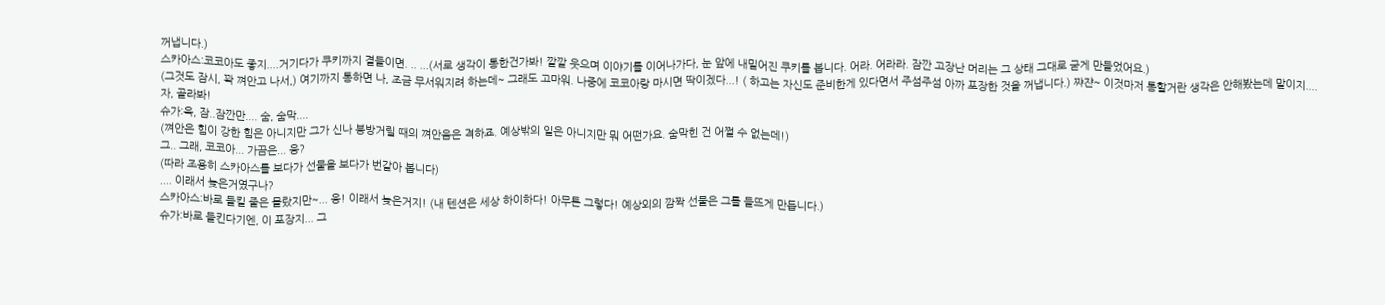꺼냅니다.)
스카아스:코코아도 좋지....거기다가 쿠키까지 곁들이면. .. ...(서로 생각이 통한건가봐! 깔깔 웃으며 이야기를 이어나가다, 눈 앞에 내밀어진 쿠키를 봅니다. 어라. 어라라. 잠깐 고장난 머리는 그 상태 그대로 굳게 만들었어요.)
(그것도 잠시, 꽉 껴안고 나서,) 여기까지 통하면 나, 조금 무서워지려 하는데~ 그래도 고마워. 나중에 코코아랑 마시면 딱이겠다...! ( 하고는 자신도 준비한게 있다면서 주섬주섬 아까 포장한 것을 꺼냅니다.) 쨔쟌~ 이것마저 통할거란 생각은 안해봤는데 말이지....
자, 골라봐!
슈가:윽, 잠..잠깐만.... 숨, 숨막....
(껴안은 힘이 강한 힘은 아니지만 그가 신나 붕방거릴 때의 껴안음은 격하죠. 예상밖의 일은 아니지만 뭐 어떤가요. 숨막힌 건 어쩔 수 없는데!)
그.. 그래, 코코아... 가끔은... 응?
(따라 조용히 스카아스를 보다가 선물을 보다가 번갈아 봅니다)
.... 이래서 늦은거였구나?
스카아스:바로 들킬 줄은 몰랐지만~... 응! 이래서 늦은거지! (내 텐션은 세상 하이하다! 아무튼 그렇다! 예상외의 깜짝 선물은 그를 들뜨게 만듭니다.)
슈가:바로 들킨다기엔, 이 포장지... 그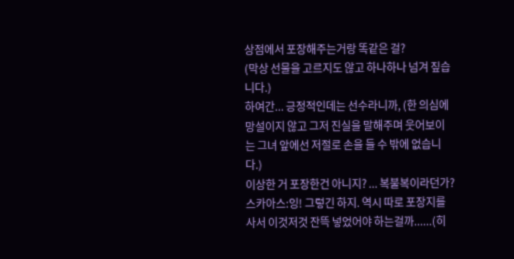상점에서 포장해주는거랑 똑같은 걸?
(막상 선물을 고르지도 않고 하나하나 넘겨 짚습니다.)
하여간... 긍정적인데는 선수라니까, (한 의심에 망설이지 않고 그저 진실을 말해주며 웃어보이는 그녀 앞에선 저절로 손을 들 수 밖에 없습니다.)
이상한 거 포장한건 아니지? ... 복불복이라던가?
스카아스:잉! 그렇긴 하지. 역시 따로 포장지를 사서 이것저것 잔뜩 넣었어야 하는걸까......(히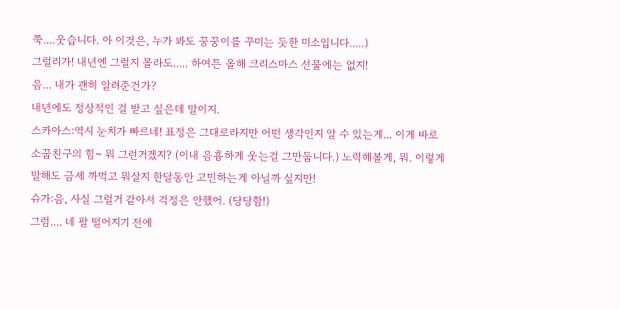쭉....웃습니다. 아 이것은, 누가 봐도 꿍꿍이를 꾸미는 듯한 미소입니다.....)
그럴리가! 내년엔 그럴지 몰라도..... 하여튼 올해 크리스마스 선물에는 없지!
음... 내가 괜히 알려준건가?
내년에도 정상적인 걸 받고 싶은데 말이지.
스카아스:역시 눈치가 빠르네! 표정은 그대로라지만 어떤 생각인지 알 수 있는게... 이게 바로 소꿉친구의 힘~ 뭐 그런거겠지? (이내 음흉하게 웃는걸 그만둡니다.) 노력해볼게, 뭐. 이렇게 말해도 금세 까먹고 뭐살지 한달동안 고민하는게 아닐까 싶지만!
슈가:음, 사실 그럴거 같아서 걱정은 안했어. (당당함!)
그럼.... 네 팔 떨어지기 전에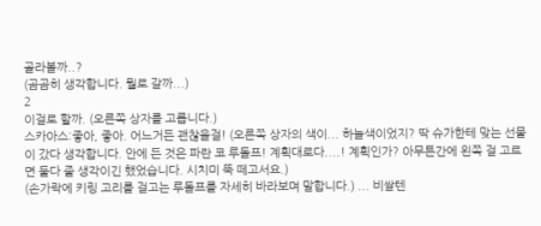골라볼까..?
(곰곰히 생각합니다. 뭘로 갈까...)
2
이걸로 할까. (오른쪽 상자를 고릅니다.)
스카아스:좋아, 좋아. 어느거든 괜찮을걸! (오른쪽 상자의 색이... 하늘색이었지? 딱 슈가한테 맞는 선물이 갔다 생각합니다. 안에 든 것은 파란 코 루돌프! 계획대로다....! 계획인가? 아무튼간에 왼쪽 걸 고르면 둘다 줄 생각이긴 했었습니다. 시치미 뚝 떼고서요.)
(손가락에 키링 고리를 걸고는 루돌프를 자세히 바라보며 말합니다.) ... 비쌀텐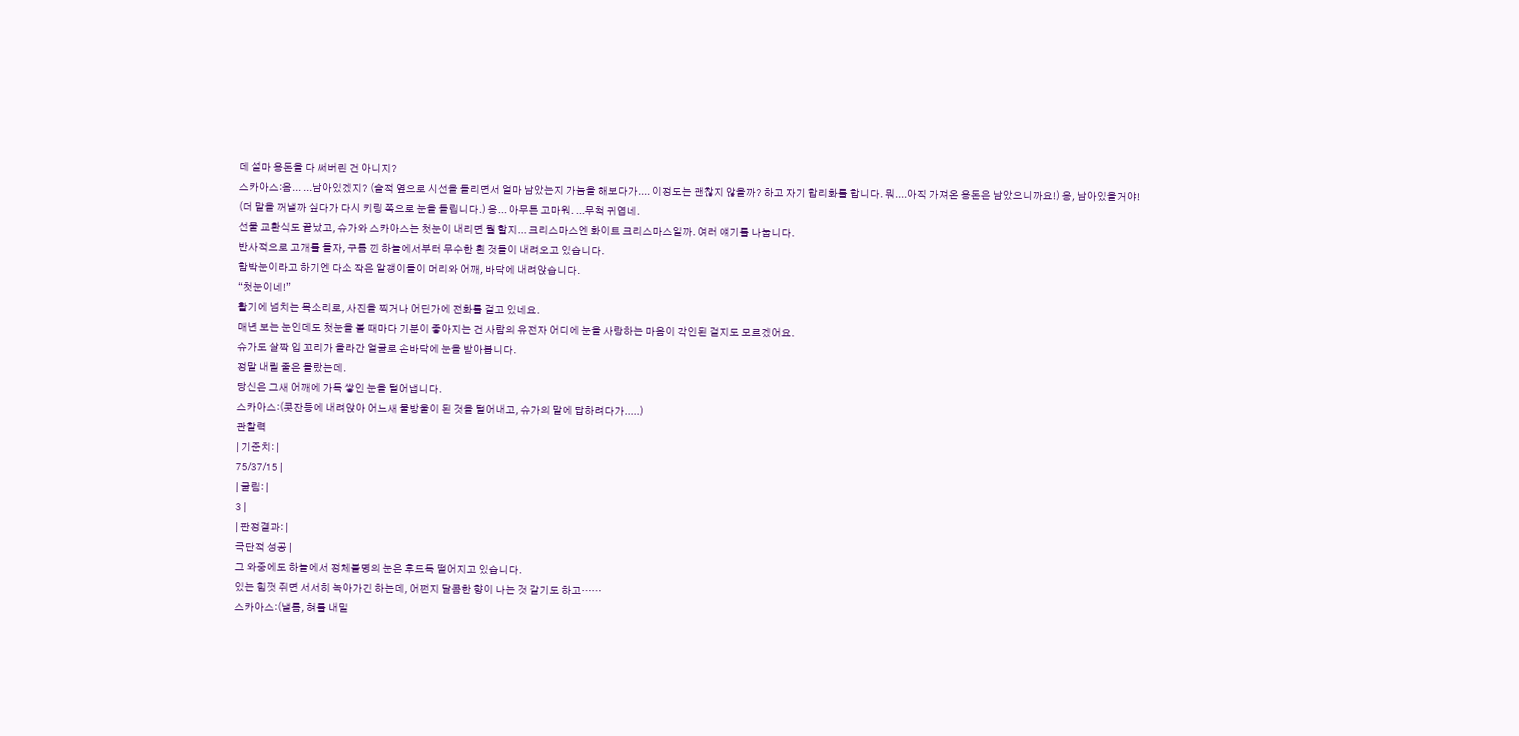데 설마 용돈을 다 써버린 건 아니지?
스카아스:음... ...남아있겠지? (슬적 옆으로 시선을 돌리면서 얼마 남았는지 가늠을 해보다가.... 이정도는 괜찮지 않을까? 하고 자기 합리화를 합니다. 뭐....아직 가져온 용돈은 남았으니까요!) 응, 남아있을거야!
(더 말을 꺼낼까 싶다가 다시 키링 쪽으로 눈을 돌립니다.) 응... 아무튼 고마워. ...무척 귀엽네.
선물 교환식도 끝났고, 슈가와 스카아스는 첫눈이 내리면 뭘 할지... 크리스마스엔 화이트 크리스마스일까. 여러 얘기를 나눕니다.
반사적으로 고개를 들자, 구름 낀 하늘에서부터 무수한 흰 것들이 내려오고 있습니다.
함박눈이라고 하기엔 다소 작은 알갱이들이 머리와 어깨, 바닥에 내려앉습니다.
“첫눈이네!”
활기에 넘치는 목소리로, 사진을 찍거나 어딘가에 전화를 걸고 있네요.
매년 보는 눈인데도 첫눈을 볼 때마다 기분이 좋아지는 건 사람의 유전자 어디에 눈을 사랑하는 마음이 각인된 걸지도 모르겠어요.
슈가도 살짝 입 꼬리가 올라간 얼굴로 손바닥에 눈을 받아봅니다.
정말 내릴 줄은 몰랐는데.
당신은 그새 어깨에 가득 쌓인 눈을 털어냅니다.
스카아스:(콧잔등에 내려앉아 어느새 물방울이 된 것을 털어내고, 슈가의 말에 답하려다가.....)
관찰력
| 기준치: |
75/37/15 |
| 굴림: |
3 |
| 판정결과: |
극단적 성공 |
그 와중에도 하늘에서 정체불명의 눈은 후드득 떨어지고 있습니다.
있는 힘껏 쥐면 서서히 녹아가긴 하는데, 어쩐지 달콤한 향이 나는 것 같기도 하고……
스카아스:(낼름, 혀를 내밀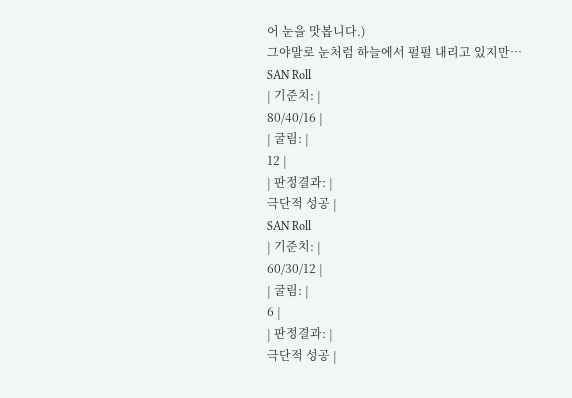어 눈을 맛봅니다.)
그야말로 눈처럼 하늘에서 펄펄 내리고 있지만…
SAN Roll
| 기준치: |
80/40/16 |
| 굴림: |
12 |
| 판정결과: |
극단적 성공 |
SAN Roll
| 기준치: |
60/30/12 |
| 굴림: |
6 |
| 판정결과: |
극단적 성공 |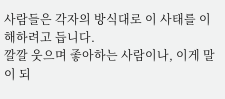사람들은 각자의 방식대로 이 사태를 이해하려고 듭니다.
깔깔 웃으며 좋아하는 사람이나, 이게 말이 되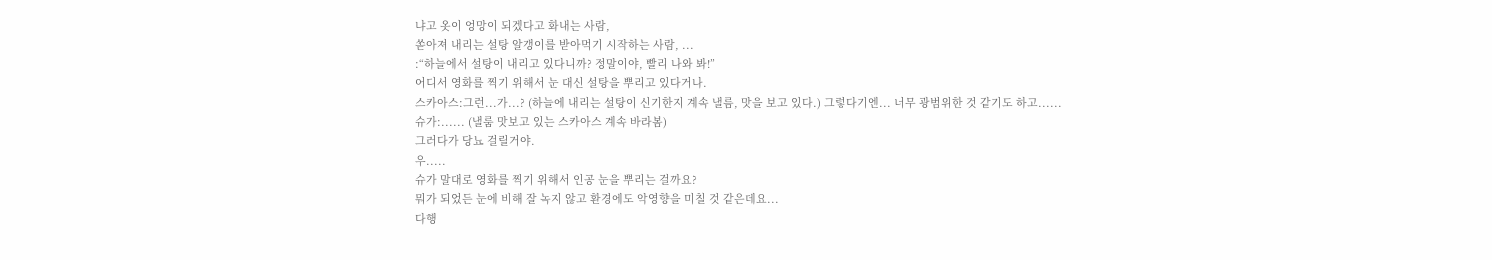냐고 옷이 엉망이 되겠다고 화내는 사람,
쏟아져 내리는 설탕 알갱이를 받아먹기 시작하는 사람, ...
:“하늘에서 설탕이 내리고 있다니까? 정말이야, 빨리 나와 봐!”
어디서 영화를 찍기 위해서 눈 대신 설탕을 뿌리고 있다거나.
스카아스:그런...가...? (하늘에 내리는 설탕이 신기한지 계속 낼름, 맛을 보고 있다.) 그렇다기엔... 너무 광범위한 것 같기도 하고......
슈가:...... (낼룸 맛보고 있는 스카아스 계속 바라봄)
그러다가 당뇨 걸릴거야.
우.....
슈가 말대로 영화를 찍기 위해서 인공 눈을 뿌리는 걸까요?
뭐가 되었든 눈에 비해 잘 녹지 않고 환경에도 악영향을 미칠 것 같은데요...
다행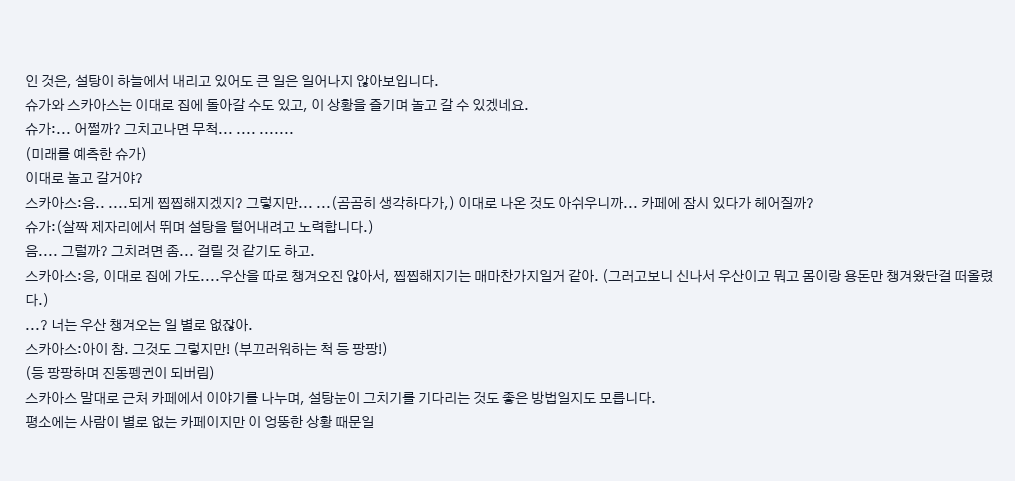인 것은, 설탕이 하늘에서 내리고 있어도 큰 일은 일어나지 않아보입니다.
슈가와 스카아스는 이대로 집에 돌아갈 수도 있고, 이 상황을 즐기며 놀고 갈 수 있겠네요.
슈가:... 어쩔까? 그치고나면 무척... .... .......
(미래를 예측한 슈가)
이대로 놀고 갈거야?
스카아스:음.. ....되게 찝찝해지겠지? 그렇지만... ...(곰곰히 생각하다가,) 이대로 나온 것도 아쉬우니까... 카페에 잠시 있다가 헤어질까?
슈가:(살짝 제자리에서 뛰며 설탕을 털어내려고 노력합니다.)
음.... 그럴까? 그치려면 좀... 걸릴 것 같기도 하고.
스카아스:응, 이대로 집에 가도....우산을 따로 챙겨오진 않아서, 찝찝해지기는 매마찬가지일거 같아. (그러고보니 신나서 우산이고 뭐고 몸이랑 용돈만 챙겨왔단걸 떠올렸다.)
...? 너는 우산 챙겨오는 일 별로 없잖아.
스카아스:아이 참. 그것도 그렇지만! (부끄러워하는 척 등 팡팡!)
(등 팡팡하며 진동펭귄이 되버림)
스카아스 말대로 근처 카페에서 이야기를 나누며, 설탕눈이 그치기를 기다리는 것도 좋은 방법일지도 모릅니다.
평소에는 사람이 별로 없는 카페이지만 이 엉뚱한 상황 때문일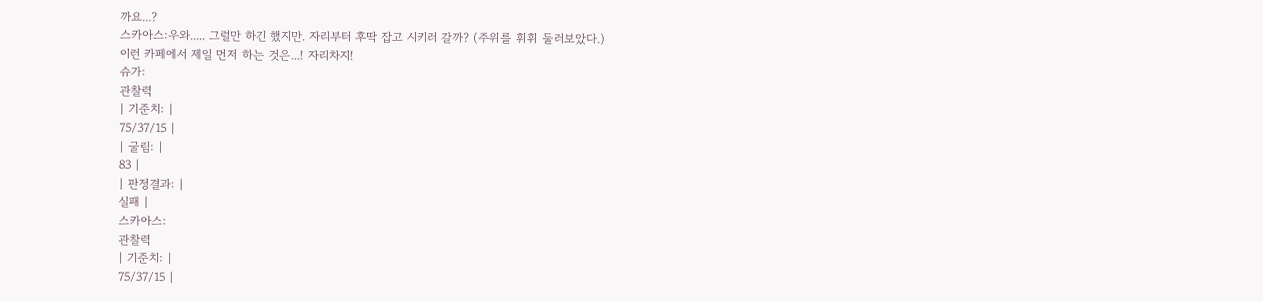까요...?
스카아스:우와..... 그럴만 하긴 했지만. 자리부터 후딱 잡고 시키러 갈까? (주위를 휘휘 둘러보았다.)
이런 카페에서 제일 먼저 하는 것은...! 자리차지!
슈가:
관찰력
| 기준치: |
75/37/15 |
| 굴림: |
83 |
| 판정결과: |
실패 |
스카아스:
관찰력
| 기준치: |
75/37/15 |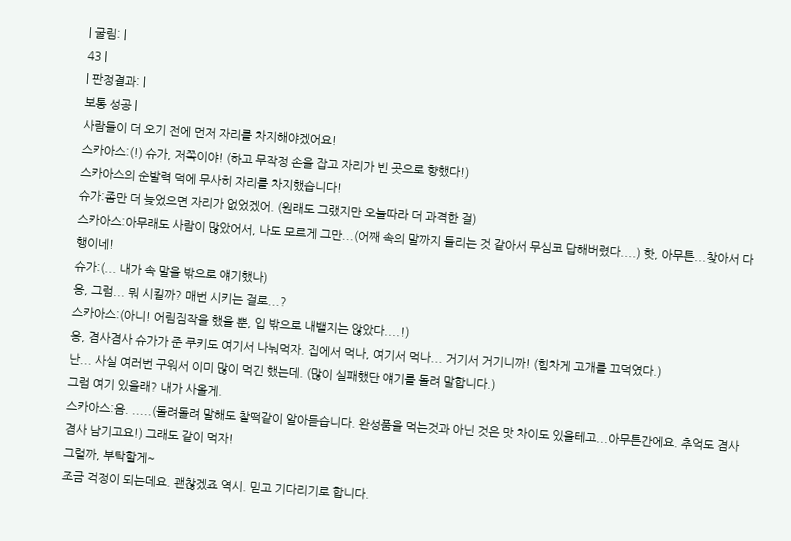| 굴림: |
43 |
| 판정결과: |
보통 성공 |
사람들이 더 오기 전에 먼저 자리를 차지해야겠어요!
스카아스:(!) 슈가, 저쪽이야! (하고 무작정 손을 잡고 자리가 빈 곳으로 향했다!)
스카아스의 순발력 덕에 무사히 자리를 차지했습니다!
슈가:좀만 더 늦었으면 자리가 없었겠어. (원래도 그랬지만 오늘따라 더 과격한 걸)
스카아스:아무래도 사람이 많았어서, 나도 모르게 그만...(어째 속의 말까지 들리는 것 같아서 무심코 답해버렸다....) 핫, 아무튼...찾아서 다행이네!
슈가:(... 내가 속 말을 밖으로 얘기했나)
응, 그럼... 뭐 시킬까? 매번 시키는 걸로...?
스카아스:(아니! 어림짐작을 했을 뿐, 입 밖으로 내뱉지는 않았다....!)
응, 겸사겸사 슈가가 준 쿠키도 여기서 나눠먹자. 집에서 먹나, 여기서 먹나... 거기서 거기니까! (힘차게 고개를 끄덕였다.)
난... 사실 여러번 구워서 이미 많이 먹긴 했는데. (많이 실패했단 얘기를 돌려 말합니다.)
그럼 여기 있을래? 내가 사올게.
스카아스:음. .....(돌려돌려 말해도 찰떡같이 알아듣습니다. 완성품을 먹는것과 아닌 것은 맛 차이도 있을테고...아무튼간에요. 추억도 겸사겸사 남기고요!) 그래도 같이 먹자!
그럴까, 부탁할게~
조금 걱정이 되는데요. 괜찮겠죠 역시. 믿고 기다리기로 합니다.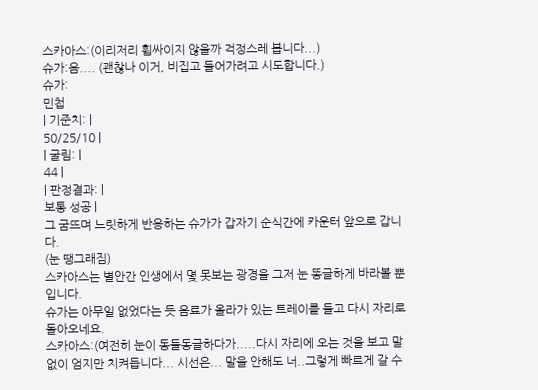스카아스:(이리저리 휩싸이지 않을까 걱정스레 봅니다...)
슈가:음.... (괜찮나 이거, 비집고 들어가려고 시도합니다.)
슈가:
민첩
| 기준치: |
50/25/10 |
| 굴림: |
44 |
| 판정결과: |
보통 성공 |
그 굼뜨며 느릿하게 반응하는 슈가가 갑자기 순식간에 카운터 앞으로 갑니다.
(눈 땡그래짐)
스카아스는 별안간 인생에서 몇 못보는 광경을 그저 눈 똥글하게 바라볼 뿐입니다.
슈가는 아무일 없었다는 듯 음료가 올라가 있는 트레이를 들고 다시 자리로 돌아오네요.
스카아스:(여전히 눈이 동들동글하다가.....다시 자리에 오는 것을 보고 말없이 엄지만 치켜듭니다... 시선은... 말을 안해도 너..그렇게 빠르게 갈 수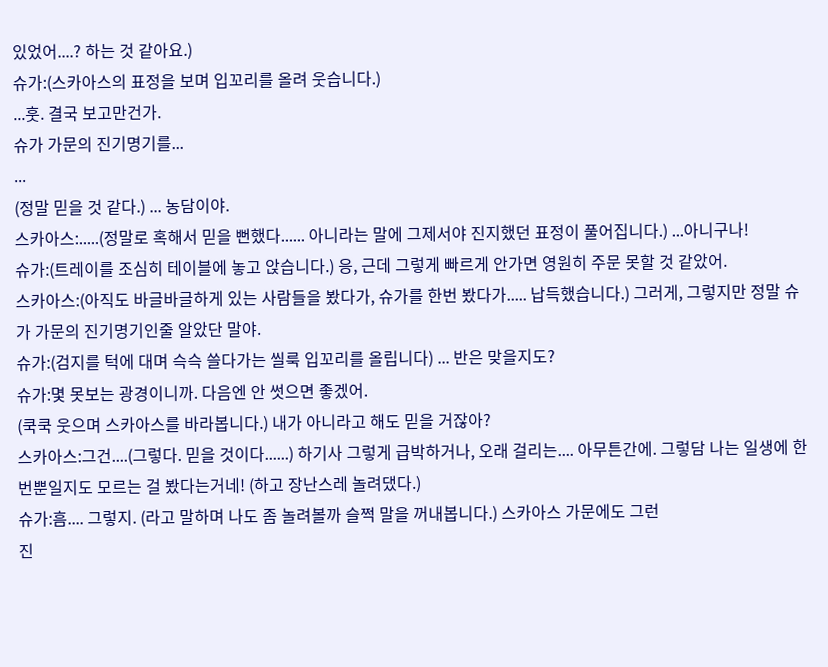있었어....? 하는 것 같아요.)
슈가:(스카아스의 표정을 보며 입꼬리를 올려 웃습니다.)
...훗. 결국 보고만건가.
슈가 가문의 진기명기를...
...
(정말 믿을 것 같다.) ... 농담이야.
스카아스:.....(정말로 혹해서 믿을 뻔했다...... 아니라는 말에 그제서야 진지했던 표정이 풀어집니다.) ...아니구나!
슈가:(트레이를 조심히 테이블에 놓고 앉습니다.) 응, 근데 그렇게 빠르게 안가면 영원히 주문 못할 것 같았어.
스카아스:(아직도 바글바글하게 있는 사람들을 봤다가, 슈가를 한번 봤다가..... 납득했습니다.) 그러게, 그렇지만 정말 슈가 가문의 진기명기인줄 알았단 말야.
슈가:(검지를 턱에 대며 슥슥 쓸다가는 씰룩 입꼬리를 올립니다) ... 반은 맞을지도?
슈가:몇 못보는 광경이니까. 다음엔 안 썻으면 좋겠어.
(쿡쿡 웃으며 스카아스를 바라봅니다.) 내가 아니라고 해도 믿을 거잖아?
스카아스:그건....(그렇다. 믿을 것이다......) 하기사 그렇게 급박하거나, 오래 걸리는.... 아무튼간에. 그렇담 나는 일생에 한번뿐일지도 모르는 걸 봤다는거네! (하고 장난스레 놀려댔다.)
슈가:흠.... 그렇지. (라고 말하며 나도 좀 놀려볼까 슬쩍 말을 꺼내봅니다.) 스카아스 가문에도 그런
진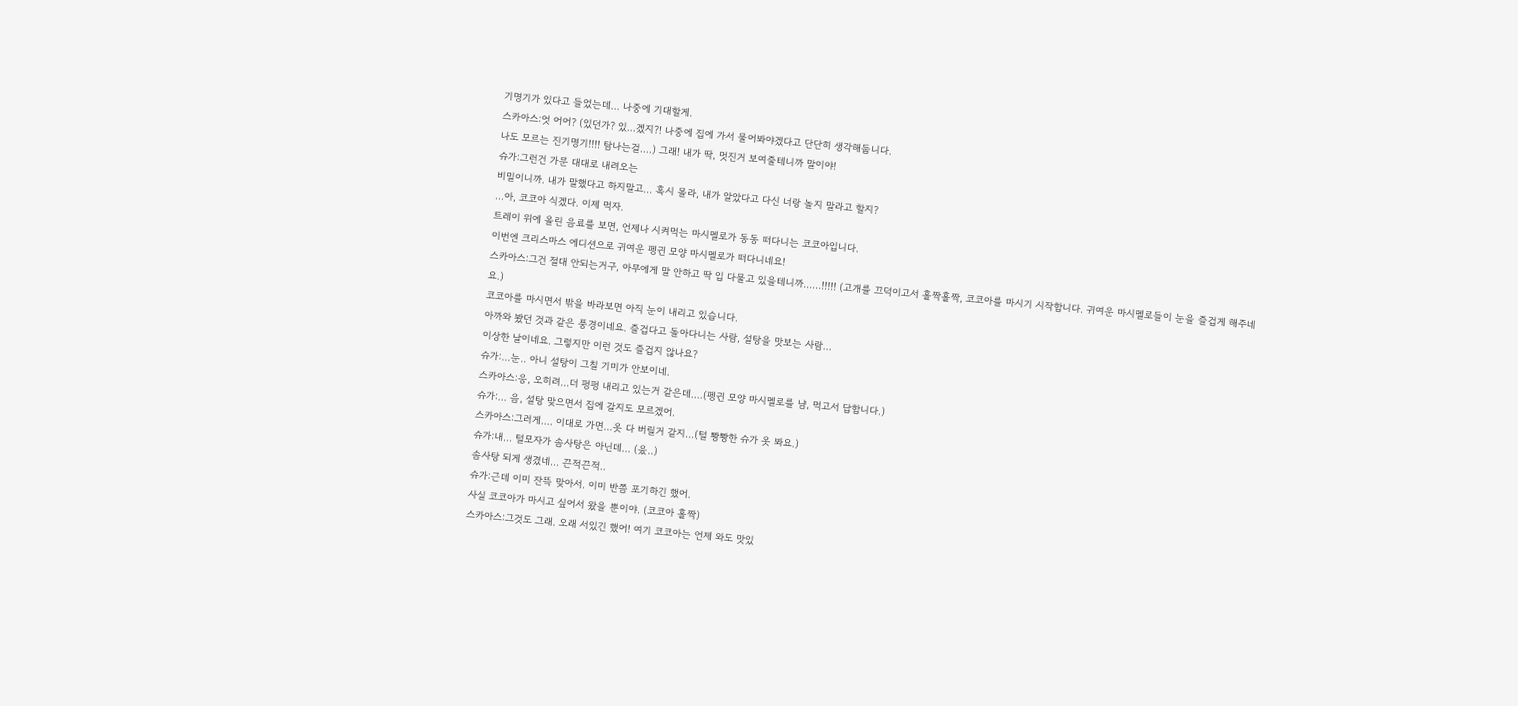기명기가 있다고 들었는데... 나중에 기대할게.
스카아스:엇 어어? (있던가? 있...겠지?! 나중에 집에 가서 물어봐야겠다고 단단히 생각해둡니다.
나도 모르는 진기명기!!!! 탐나는걸....) 그래! 내가 딱, 멋진거 보여줄테니까 말이야!
슈가:그런건 가문 대대로 내려오는
비밀이니까. 내가 말했다고 하지말고... 혹시 몰라, 내가 알았다고 다신 너랑 놀지 말라고 할지?
...아, 코코아 식겠다. 이제 먹자.
트레이 위에 올린 음료를 보면, 언제나 시켜먹는 마시멜로가 동동 떠다니는 코코아입니다.
이번엔 크리스마스 에디션으로 귀여운 펭귄 모양 마시멜로가 떠다니네요!
스카아스:그건 절대 안되는거구, 아무에게 말 안하고 딱 입 다물고 있을테니까......!!!!! (고개를 끄덕이고서 홀짝홀짝, 코코아를 마시기 시작합니다. 귀여운 마시멜로들이 눈을 즐겁게 해주네요.)
코코아를 마시면서 밖을 바라보면 아직 눈이 내리고 있습니다.
아까와 봤던 것과 같은 풍경이네요. 즐겁다고 돌아다니는 사람, 설탕을 맛보는 사람...
이상한 날이네요. 그렇지만 이런 것도 즐겁지 않나요?
슈가:...눈.. 아니 설탕이 그칠 기미가 안보이네.
스카아스:응, 오히려...더 펑펑 내리고 있는거 같은데....(펭귄 모양 마시멜로를 냠, 먹고서 답합니다.)
슈가:... 음, 설탕 맞으면서 집에 갈지도 모르겠어.
스카아스:그러게.... 이대로 가면...옷 다 버릴거 같지...(털 뽱뽱한 슈가 옷 봐요.)
슈가:내... 털모자가 솜사탕은 아닌데... (웄..)
솜사탕 되게 생겼네... 끈적끈적..
슈가:근데 이미 잔뜩 맞아서. 이미 반쯤 포기하긴 했어.
사실 코코아가 마시고 싶어서 왔을 뿐이야. (코코아 홀짝)
스카아스:그것도 그래. 오래 서있긴 했어! 여기 코코아는 언제 와도 맛있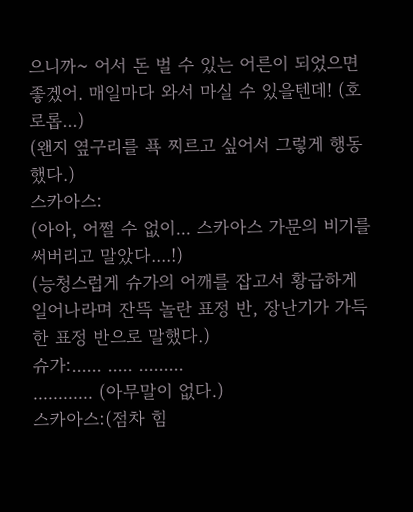으니까~ 어서 돈 벌 수 있는 어른이 되었으면 좋겠어. 매일마다 와서 마실 수 있을텐데! (호로롭...)
(왠지 옆구리를 푝 찌르고 싶어서 그렇게 행동했다.)
스카아스:
(아아, 어쩔 수 없이... 스카아스 가문의 비기를 써버리고 말았다....!)
(능청스럽게 슈가의 어깨를 잡고서 황급하게 일어나라며 잔뜩 놀란 표정 반, 장난기가 가득한 표정 반으로 말했다.)
슈가:...... ..... .........
............ (아무말이 없다.)
스카아스:(점차 힘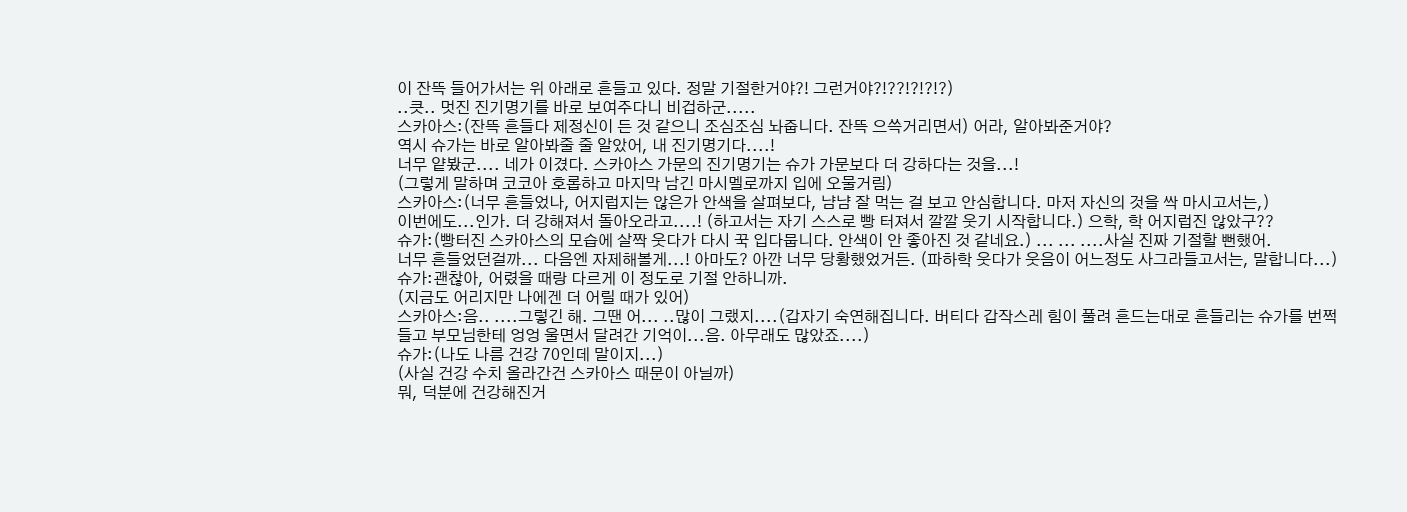이 잔뜩 들어가서는 위 아래로 흔들고 있다. 정말 기절한거야?! 그런거야?!??!?!?!?)
..큿.. 멋진 진기명기를 바로 보여주다니 비겁하군.....
스카아스:(잔뜩 흔들다 제정신이 든 것 같으니 조심조심 놔줍니다. 잔뜩 으쓱거리면서) 어라, 알아봐준거야?
역시 슈가는 바로 알아봐줄 줄 알았어, 내 진기명기다....!
너무 얕봤군.... 네가 이겼다. 스카아스 가문의 진기명기는 슈가 가문보다 더 강하다는 것을...!
(그렇게 말하며 코코아 호롭하고 마지막 남긴 마시멜로까지 입에 오물거림)
스카아스:(너무 흔들었나, 어지럽지는 않은가 안색을 살펴보다, 냠냠 잘 먹는 걸 보고 안심합니다. 마저 자신의 것을 싹 마시고서는,)
이번에도...인가. 더 강해져서 돌아오라고....! (하고서는 자기 스스로 빵 터져서 깔깔 웃기 시작합니다.) 으학, 학 어지럽진 않았구??
슈가:(빵터진 스카아스의 모습에 살짝 웃다가 다시 꾹 입다뭅니다. 안색이 안 좋아진 것 같네요.) ... ... ....사실 진짜 기절할 뻔했어.
너무 흔들었던걸까... 다음엔 자제해볼게...! 아마도? 아깐 너무 당황했었거든. (파하학 웃다가 웃음이 어느정도 사그라들고서는, 말합니다...)
슈가:괜찮아, 어렸을 때랑 다르게 이 정도로 기절 안하니까.
(지금도 어리지만 나에겐 더 어릴 때가 있어)
스카아스:음.. ....그렇긴 해. 그땐 어... ..많이 그랬지....(갑자기 숙연해집니다. 버티다 갑작스레 힘이 풀려 흔드는대로 흔들리는 슈가를 번쩍 들고 부모님한테 엉엉 울면서 달려간 기억이...음. 아무래도 많았죠....)
슈가:(나도 나름 건강 70인데 말이지...)
(사실 건강 수치 올라간건 스카아스 때문이 아닐까)
뭐, 덕분에 건강해진거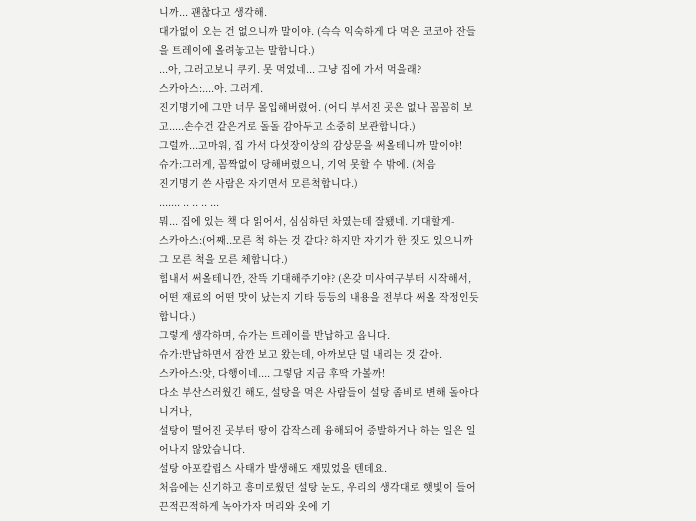니까... 괜찮다고 생각해.
대가없이 오는 건 없으니까 말이야. (슥슥 익숙하게 다 먹은 코코아 잔들을 트레이에 올려놓고는 말합니다.)
...아, 그러고보니 쿠키. 못 먹었네... 그냥 집에 가서 먹을래?
스카아스:....아. 그러게.
진기명기에 그만 너무 몰입해버렸어. (어디 부서진 곳은 없나 꼼꼼히 보고.....손수건 같은거로 돌돌 감아두고 소중히 보관합니다.)
그럴까...고마워, 집 가서 다섯장이상의 감상문을 써올테니까 말이야!
슈가:그러게, 꼼짝없이 당해버렸으니, 기억 못할 수 밖에. (처음
진기명기 쓴 사람은 자기면서 모른척합니다.)
....... .. .. .. ...
뭐... 집에 있는 책 다 읽어서, 심심하던 차였는데 잘됐네. 기대할게-
스카아스:(어째..모른 척 하는 것 같다? 하지만 자기가 한 짓도 있으니까 그 모른 척을 모른 체합니다.)
힘내서 써올테니깐, 잔뜩 기대해주기야? (온갖 미사여구부터 시작해서, 어떤 재료의 어떤 맛이 났는지 기타 등등의 내용을 전부다 써올 작정인듯 합니다.)
그렇게 생각하며, 슈가는 트레이를 반납하고 옵니다.
슈가:반납하면서 잠깐 보고 왔는데, 아까보단 덜 내리는 것 같아.
스카아스:앗, 다행이네.... 그렇담 지금 후딱 가볼까!
다소 부산스러웠긴 해도, 설탕을 먹은 사람들이 설탕 좀비로 변해 돌아다니거나,
설탕이 떨어진 곳부터 땅이 갑작스레 융해되어 증발하거나 하는 일은 일어나지 않았습니다.
설탕 아포칼립스 사태가 발생해도 재밌었을 텐데요.
처음에는 신기하고 흥미로웠던 설탕 눈도, 우리의 생각대로 햇빛이 들어 끈적끈적하게 녹아가자 머리와 옷에 기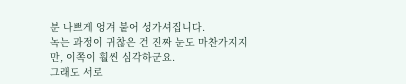분 나쁘게 엉겨 붙어 성가셔집니다.
녹는 과정이 귀찮은 건 진짜 눈도 마찬가지지만, 이쪽이 훨씬 심각하군요.
그래도 서로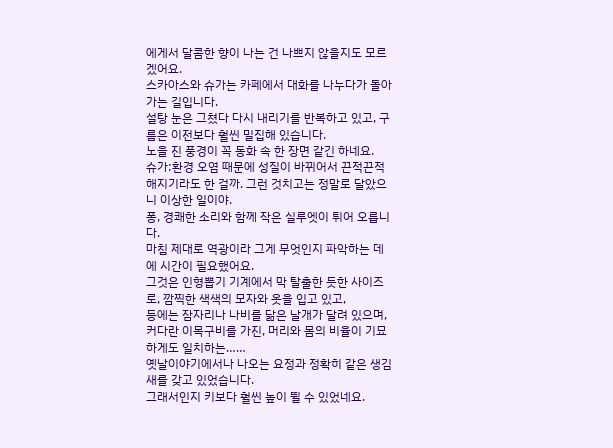에게서 달콤한 향이 나는 건 나쁘지 않을지도 모르겠어요.
스카아스와 슈가는 카페에서 대화를 나누다가 돌아가는 길입니다.
설탕 눈은 그쳤다 다시 내리기를 반복하고 있고, 구름은 이전보다 훨씬 밀집해 있습니다.
노을 진 풍경이 꼭 동화 속 한 장면 같긴 하네요.
슈가:환경 오염 때문에 성질이 바뀌어서 끈적끈적해지기라도 한 걸까. 그런 것치고는 정말로 달았으니 이상한 일이야.
퐁, 경쾌한 소리와 함께 작은 실루엣이 튀어 오릅니다.
마침 제대로 역광이라 그게 무엇인지 파악하는 데에 시간이 필요했어요.
그것은 인형뽑기 기계에서 막 탈출한 듯한 사이즈로, 깜찍한 색색의 모자와 옷을 입고 있고,
등에는 잠자리나 나비를 닮은 날개가 달려 있으며, 커다란 이목구비를 가진, 머리와 몸의 비율이 기묘하게도 일치하는……
옛날이야기에서나 나오는 요정과 정확히 같은 생김새를 갖고 있었습니다.
그래서인지 키보다 훨씬 높이 뛸 수 있었네요.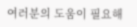여러분의 도움이 필요해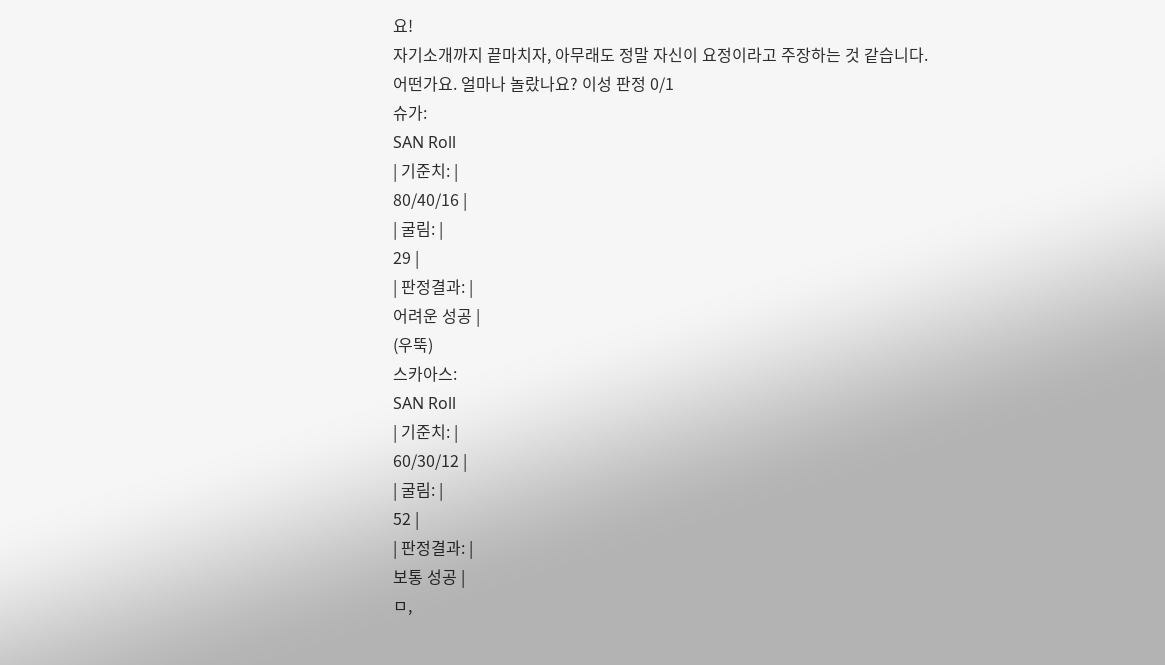요!
자기소개까지 끝마치자, 아무래도 정말 자신이 요정이라고 주장하는 것 같습니다.
어떤가요. 얼마나 놀랐나요? 이성 판정 0/1
슈가:
SAN Roll
| 기준치: |
80/40/16 |
| 굴림: |
29 |
| 판정결과: |
어려운 성공 |
(우뚝)
스카아스:
SAN Roll
| 기준치: |
60/30/12 |
| 굴림: |
52 |
| 판정결과: |
보통 성공 |
ㅁ,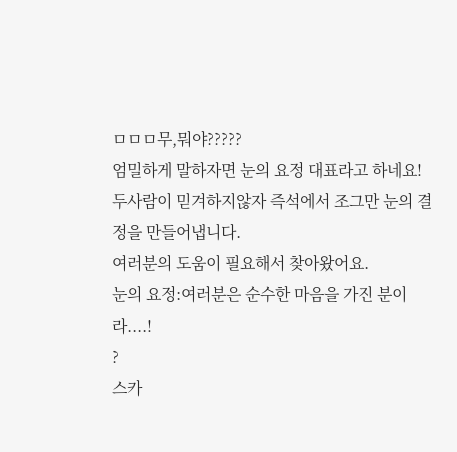ㅁㅁㅁ무,뭐야?????
엄밀하게 말하자면 눈의 요정 대표라고 하네요!
두사람이 믿겨하지않자 즉석에서 조그만 눈의 결정을 만들어냅니다.
여러분의 도움이 필요해서 찾아왔어요.
눈의 요정:여러분은 순수한 마음을 가진 분이라....!
?
스카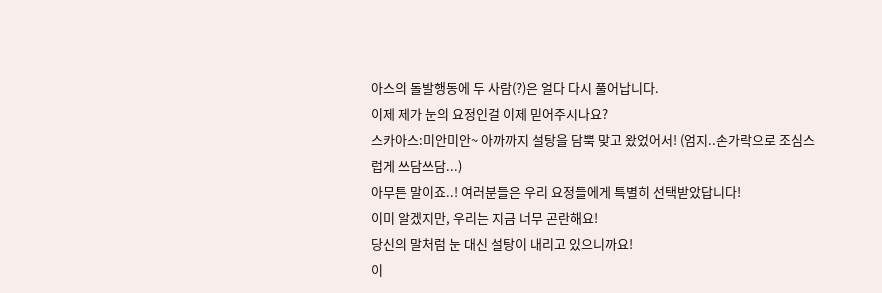아스의 돌발행동에 두 사람(?)은 얼다 다시 풀어납니다.
이제 제가 눈의 요정인걸 이제 믿어주시나요?
스카아스:미안미안~ 아까까지 설탕을 담뿍 맞고 왔었어서! (엄지..손가락으로 조심스럽게 쓰담쓰담...)
아무튼 말이죠..! 여러분들은 우리 요정들에게 특별히 선택받았답니다!
이미 알겠지만, 우리는 지금 너무 곤란해요!
당신의 말처럼 눈 대신 설탕이 내리고 있으니까요!
이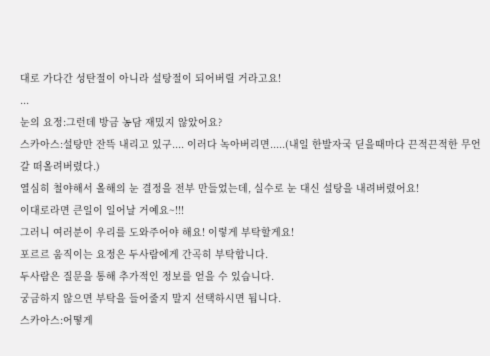대로 가다간 성탄절이 아니라 설탕절이 되어버릴 거라고요!
...
눈의 요정:그런데 방금 농담 재밌지 않았어요?
스카아스:설탕만 잔뜩 내리고 있구.... 이러다 녹아버리면.....(내일 한발자국 딛을때마다 끈적끈적한 무언갈 떠올려버렸다.)
열심히 철야해서 올해의 눈 결정을 전부 만들었는데, 실수로 눈 대신 설탕을 내려버렸어요!
이대로라면 큰일이 일어날 거예요~!!!
그러니 여러분이 우리를 도와주어야 해요! 이렇게 부탁할게요!
포르르 움직이는 요정은 두사람에게 간곡히 부탁합니다.
두사람은 질문을 통해 추가적인 정보를 얻을 수 있습니다.
궁금하지 않으면 부탁을 들어줄지 말지 선택하시면 됩니다.
스카아스:어떻게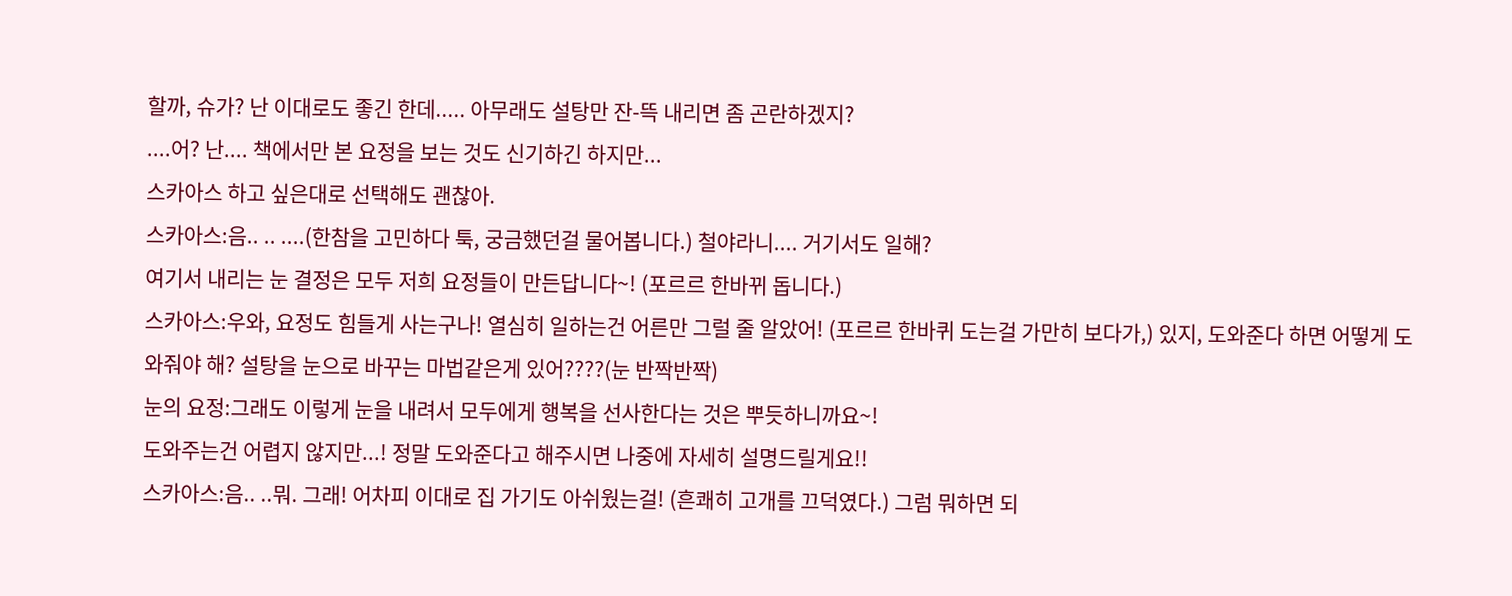할까, 슈가? 난 이대로도 좋긴 한데..... 아무래도 설탕만 잔-뜩 내리면 좀 곤란하겠지?
....어? 난.... 책에서만 본 요정을 보는 것도 신기하긴 하지만...
스카아스 하고 싶은대로 선택해도 괜찮아.
스카아스:음.. .. ....(한참을 고민하다 툭, 궁금했던걸 물어봅니다.) 철야라니.... 거기서도 일해?
여기서 내리는 눈 결정은 모두 저희 요정들이 만든답니다~! (포르르 한바뀌 돕니다.)
스카아스:우와, 요정도 힘들게 사는구나! 열심히 일하는건 어른만 그럴 줄 알았어! (포르르 한바퀴 도는걸 가만히 보다가,) 있지, 도와준다 하면 어떻게 도와줘야 해? 설탕을 눈으로 바꾸는 마법같은게 있어????(눈 반짝반짝)
눈의 요정:그래도 이렇게 눈을 내려서 모두에게 행복을 선사한다는 것은 뿌듯하니까요~!
도와주는건 어렵지 않지만...! 정말 도와준다고 해주시면 나중에 자세히 설명드릴게요!!
스카아스:음.. ..뭐. 그래! 어차피 이대로 집 가기도 아쉬웠는걸! (흔쾌히 고개를 끄덕였다.) 그럼 뭐하면 되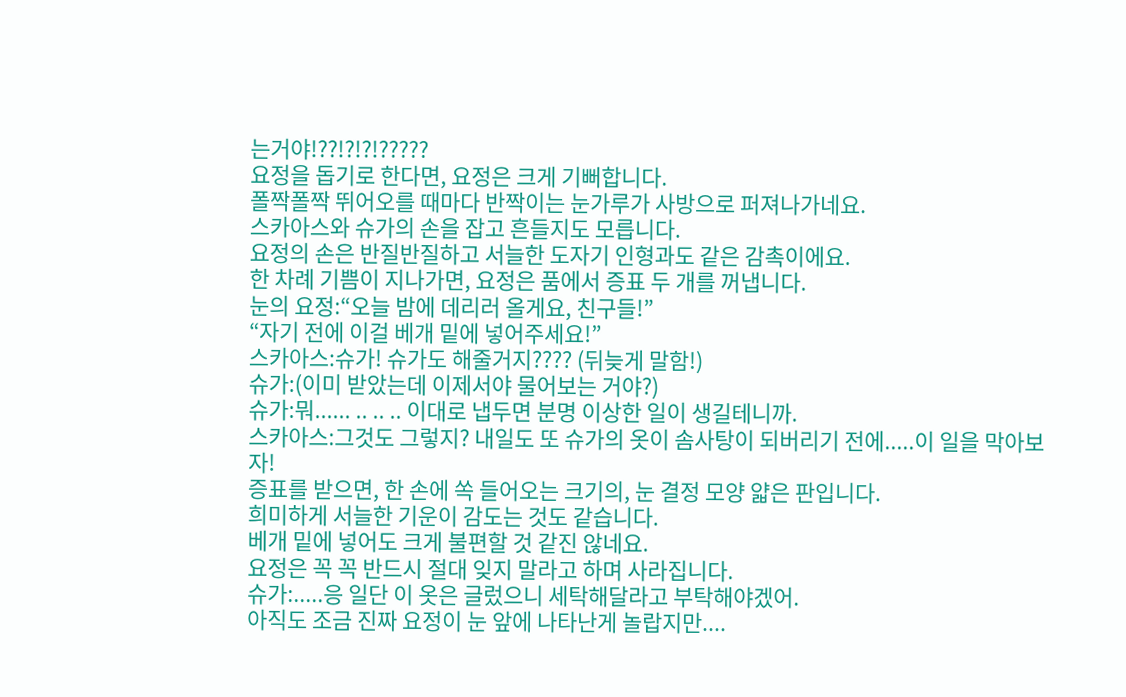는거야!??!?!?!?????
요정을 돕기로 한다면, 요정은 크게 기뻐합니다.
폴짝폴짝 뛰어오를 때마다 반짝이는 눈가루가 사방으로 퍼져나가네요.
스카아스와 슈가의 손을 잡고 흔들지도 모릅니다.
요정의 손은 반질반질하고 서늘한 도자기 인형과도 같은 감촉이에요.
한 차례 기쁨이 지나가면, 요정은 품에서 증표 두 개를 꺼냅니다.
눈의 요정:“오늘 밤에 데리러 올게요, 친구들!”
“자기 전에 이걸 베개 밑에 넣어주세요!”
스카아스:슈가! 슈가도 해줄거지???? (뒤늦게 말함!)
슈가:(이미 받았는데 이제서야 물어보는 거야?)
슈가:뭐...... .. .. .. 이대로 냅두면 분명 이상한 일이 생길테니까.
스카아스:그것도 그렇지? 내일도 또 슈가의 옷이 솜사탕이 되버리기 전에.....이 일을 막아보자!
증표를 받으면, 한 손에 쏙 들어오는 크기의, 눈 결정 모양 얇은 판입니다.
희미하게 서늘한 기운이 감도는 것도 같습니다.
베개 밑에 넣어도 크게 불편할 것 같진 않네요.
요정은 꼭 꼭 반드시 절대 잊지 말라고 하며 사라집니다.
슈가:.....응 일단 이 옷은 글렀으니 세탁해달라고 부탁해야겠어.
아직도 조금 진짜 요정이 눈 앞에 나타난게 놀랍지만....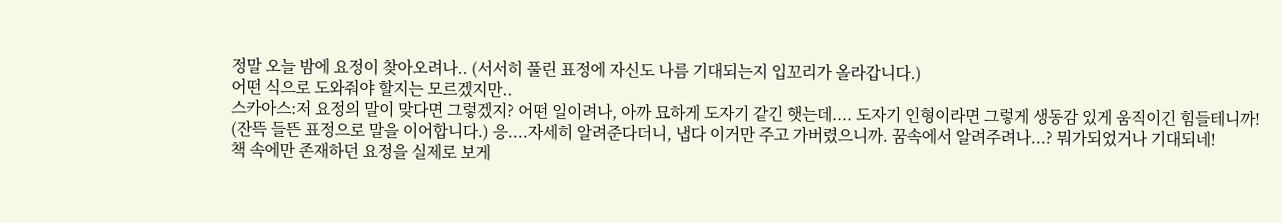정말 오늘 밤에 요정이 찾아오려나.. (서서히 풀린 표정에 자신도 나름 기대되는지 입꼬리가 올라갑니다.)
어떤 식으로 도와줘야 할지는 모르겠지만..
스카아스:저 요정의 말이 맞다면 그렇겠지? 어떤 일이려나, 아까 묘하게 도자기 같긴 햇는데.... 도자기 인형이라면 그렇게 생동감 있게 움직이긴 힘들테니까!
(잔뜩 들뜬 표정으로 말을 이어합니다.) 응....자세히 알려준다더니, 냅다 이거만 주고 가버렸으니까. 꿈속에서 알려주려나...? 뭐가되었거나 기대되네!
책 속에만 존재하던 요정을 실제로 보게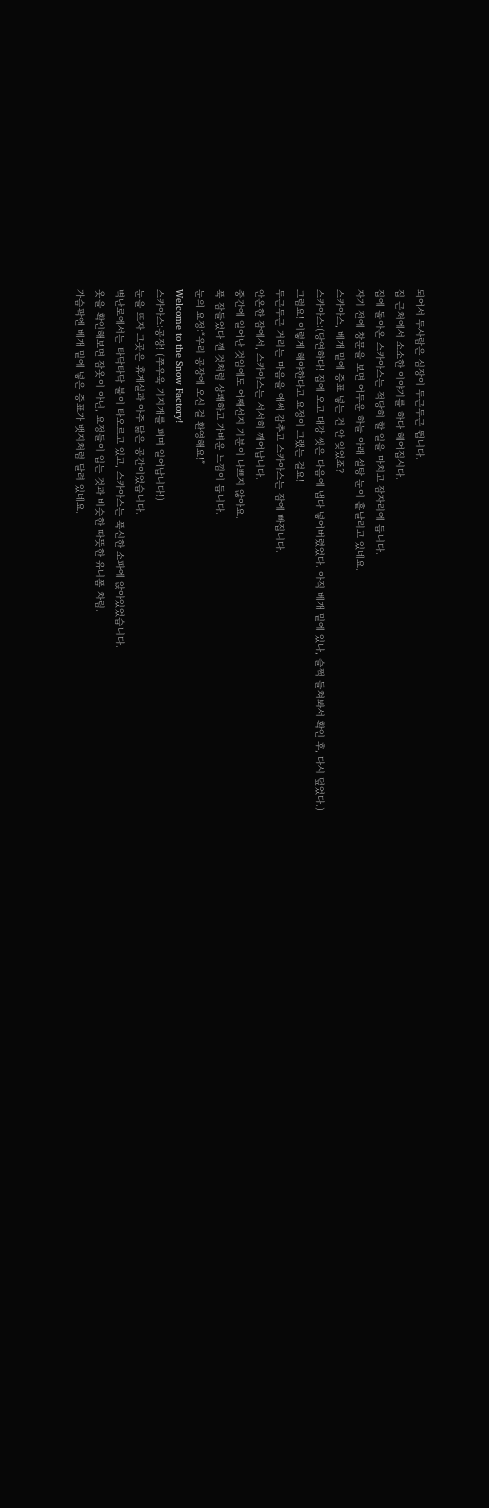되어서 두사람은 심장이 두근두근 뜁니다.
집 근처에서 소소한 이야기를 하다 헤어집시다.
집에 돌아온 스카아스는 적당히 할 일을 마치고 잠자리에 듭니다.
자기 전에 창문을 보면 어두운 하늘 아래 설탕 눈이 흩날리고 있네요.
스카아스, 베개 밑에 증표 넣는 건 안 잊었죠?
스카아스:(당연하다! 집에 오고 대강 씻은 다음에 냅다 넣어버렸었다. 아직 베개 밑에 있나, 슬쩍 들쳐봐서 확인 후, 다시 덮었다.)
그럼요! 이렇게 해야한다고 요정이 그랬는 걸요!
두근두근 거리는 마음을 애써 감추고 스카아스는 잠에 빠집니다.
안온한 잠에서, 스카아스는 서서히 깨어납니다.
중간에 일어난 것임에도 어째선지 기분이 나쁘지 않아요.
푹 잠들었다 깬 것처럼 상쾌하고 가벼운 느낌이 듭니다.
눈의 요정:“우리 공장에 오신 걸 환영해요!”
Welcome to the Snow Factory!
스카아스:공장! (쭈우욱 기지개를 펴며 일어납니다!)
눈을 뜨자 그곳은 휴게실과 아주 닮은 공간이었습니다.
벽난로에서는 타닥타닥 불이 타오르고 있고, 스카아스는 푹신한 소파에 앉아있었습니다.
옷을 확인해보면 잠옷이 아닌, 요정들이 입는 것과 비슷한 따뜻한 유니폼 차림.
가슴팍엔 베개 밑에 넣은 증표가 뱃지처럼 달려 있네요.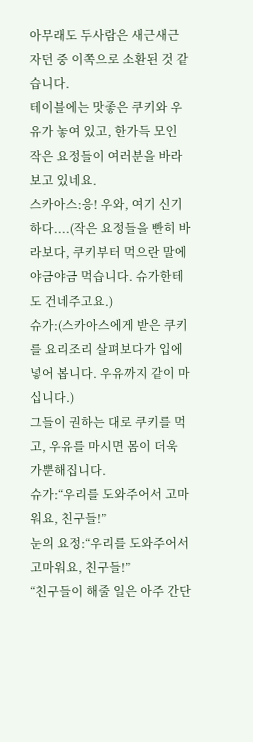아무래도 두사람은 새근새근 자던 중 이쪽으로 소환된 것 같습니다.
테이블에는 맛좋은 쿠키와 우유가 놓여 있고, 한가득 모인 작은 요정들이 여러분을 바라보고 있네요.
스카아스:응! 우와, 여기 신기하다....(작은 요정들을 빤히 바라보다, 쿠키부터 먹으란 말에 야금야금 먹습니다. 슈가한테도 건네주고요.)
슈가:(스카아스에게 받은 쿠키를 요리조리 살펴보다가 입에 넣어 봅니다. 우유까지 같이 마십니다.)
그들이 권하는 대로 쿠키를 먹고, 우유를 마시면 몸이 더욱 가뿐해집니다.
슈가:“우리를 도와주어서 고마워요, 친구들!”
눈의 요정:“우리를 도와주어서 고마워요, 친구들!”
“친구들이 해줄 일은 아주 간단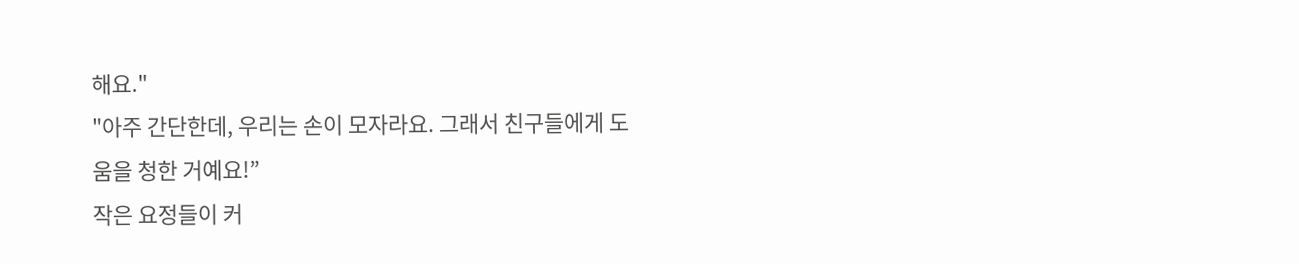해요."
"아주 간단한데, 우리는 손이 모자라요. 그래서 친구들에게 도움을 청한 거예요!”
작은 요정들이 커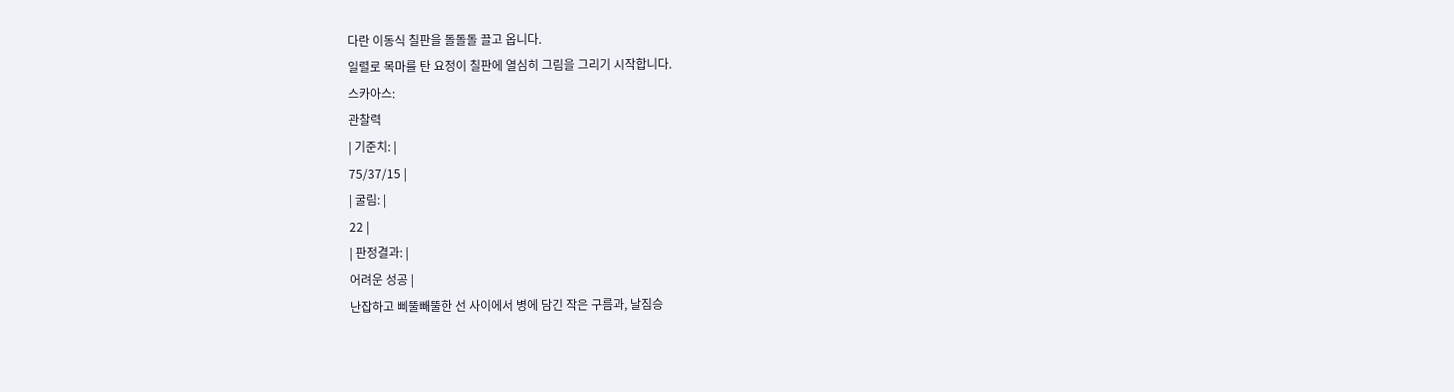다란 이동식 칠판을 돌돌돌 끌고 옵니다.
일렬로 목마를 탄 요정이 칠판에 열심히 그림을 그리기 시작합니다.
스카아스:
관찰력
| 기준치: |
75/37/15 |
| 굴림: |
22 |
| 판정결과: |
어려운 성공 |
난잡하고 삐뚤빼뚤한 선 사이에서 병에 담긴 작은 구름과, 날짐승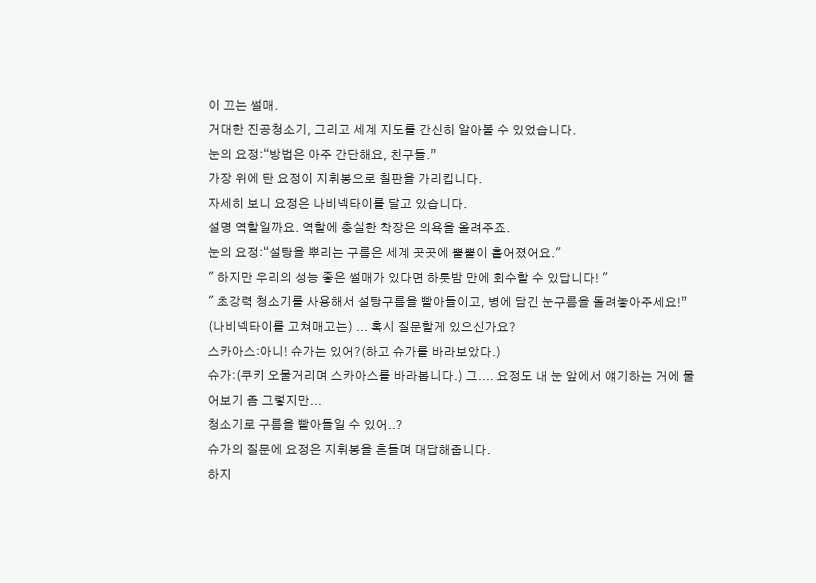이 끄는 썰매.
거대한 진공청소기, 그리고 세계 지도를 간신히 알아볼 수 있었습니다.
눈의 요정:“방법은 아주 간단해요, 친구들.”
가장 위에 탄 요정이 지휘봉으로 칠판을 가리킵니다.
자세히 보니 요정은 나비넥타이를 달고 있습니다.
설명 역할일까요. 역할에 충실한 착장은 의욕을 올려주죠.
눈의 요정:“설탕을 뿌리는 구름은 세계 곳곳에 뿔뿔이 흩어졌어요."
" 하지만 우리의 성능 좋은 썰매가 있다면 하룻밤 만에 회수할 수 있답니다! "
" 초강력 청소기를 사용해서 설탕구름을 빨아들이고, 병에 담긴 눈구름을 돌려놓아주세요!”
(나비넥타이를 고쳐매고는) ... 혹시 질문할게 있으신가요?
스카아스:아니! 슈가는 있어?(하고 슈가를 바라보았다.)
슈가:(쿠키 오물거리며 스카아스를 바라봅니다.) 그.... 요정도 내 눈 앞에서 얘기하는 거에 물어보기 좀 그렇지만...
청소기로 구름을 빨아들일 수 있어..?
슈가의 질문에 요정은 지휘봉을 흔들며 대답해줍니다.
하지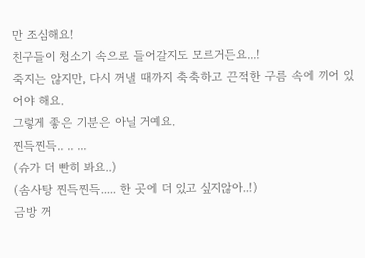만 조심해요!
친구들이 청소기 속으로 들어갈지도 모르거든요...!
죽지는 않지만, 다시 꺼낼 때까지 축축하고 끈적한 구름 속에 끼어 있어야 해요.
그렇게 좋은 기분은 아닐 거예요.
찐득찐득.. .. ...
(슈가 더 빤히 봐요..)
(솜사탕 찐득찐득..... 한 곳에 더 있고 싶지않아..!)
금방 꺼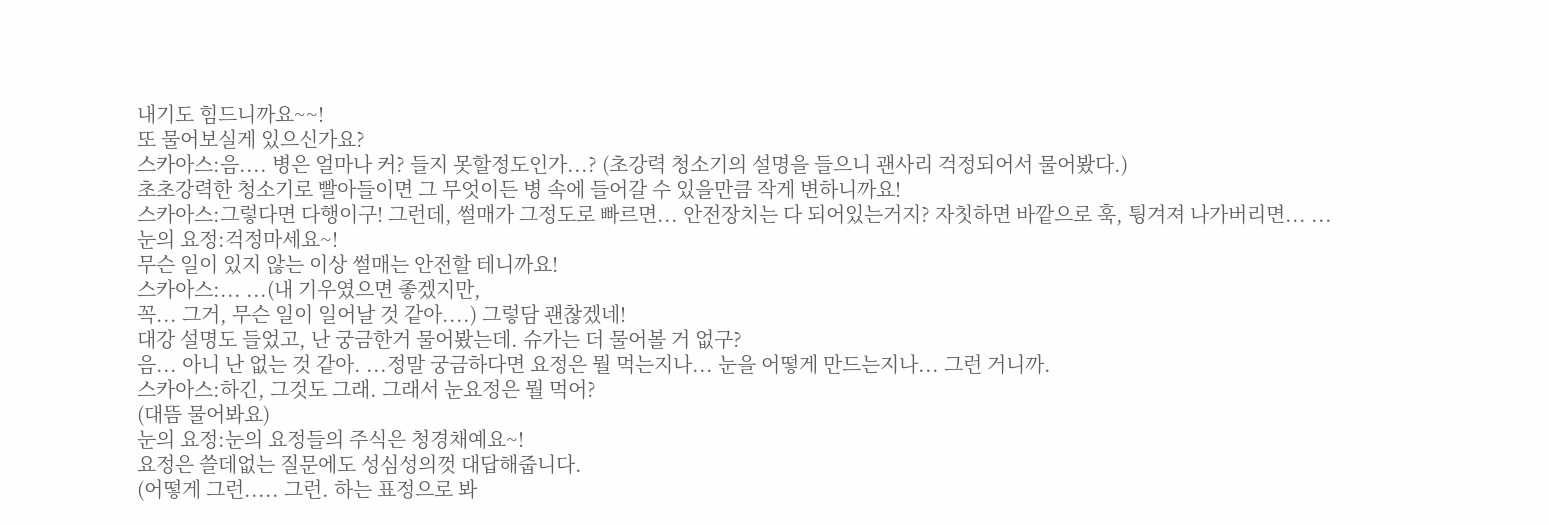내기도 힘드니까요~~!
또 물어보실게 있으신가요?
스카아스:음.... 병은 얼마나 커? 들지 못할정도인가...? (초강력 청소기의 설명을 들으니 괜사리 걱정되어서 물어봤다.)
초초강력한 청소기로 빨아들이면 그 무엇이든 병 속에 들어갈 수 있을만큼 작게 변하니까요!
스카아스:그렇다면 다행이구! 그런데, 썰매가 그정도로 빠르면... 안전장치는 다 되어있는거지? 자칫하면 바깥으로 훅, 튕겨져 나가버리면... ...
눈의 요정:걱정마세요~!
무슨 일이 있지 않는 이상 썰매는 안전할 테니까요!
스카아스:... ...(내 기우였으면 좋겠지만,
꼭... 그거, 무슨 일이 일어날 것 같아....) 그렇담 괜찮겠네!
대강 설명도 들었고, 난 궁금한거 물어봤는데. 슈가는 더 물어볼 거 없구?
음... 아니 난 없는 것 같아. ...정말 궁금하다면 요정은 뭘 먹는지나... 눈을 어떻게 만드는지나... 그런 거니까.
스카아스:하긴, 그것도 그래. 그래서 눈요정은 뭘 먹어?
(대뜸 물어봐요)
눈의 요정:눈의 요정들의 주식은 청경채예요~!
요정은 쓸데없는 질문에도 성심성의껏 대답해줍니다.
(어떻게 그런..... 그런. 하는 표정으로 봐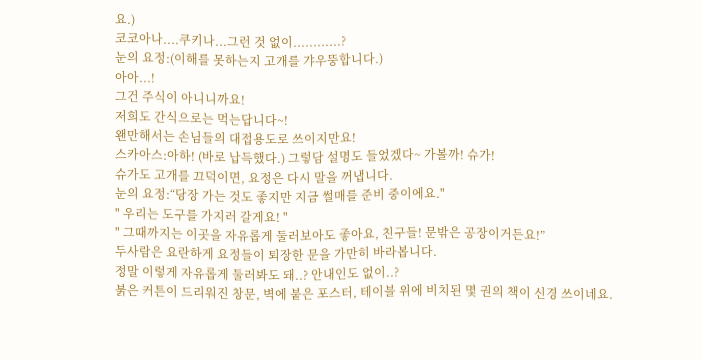요.)
코코아나....쿠키나...그런 것 없이............?
눈의 요정:(이해를 못하는지 고개를 갸우뚱합니다.)
아아...!
그건 주식이 아니니까요!
저희도 간식으로는 먹는답니다~!
왠만해서는 손님들의 대접용도로 쓰이지만요!
스카아스:아하! (바로 납득했다.) 그렇담 설명도 들었겠다~ 가볼까! 슈가!
슈가도 고개를 끄덕이면, 요정은 다시 말을 꺼냅니다.
눈의 요정:“당장 가는 것도 좋지만 지금 썰매를 준비 중이에요."
" 우리는 도구를 가지러 갈게요! "
" 그때까지는 이곳을 자유롭게 둘러보아도 좋아요, 친구들! 문밖은 공장이거든요!”
두사람은 요란하게 요정들이 퇴장한 문을 가만히 바라봅니다.
정말 이렇게 자유롭게 둘러봐도 돼..? 안내인도 없이..?
붉은 커튼이 드리워진 창문, 벽에 붙은 포스터, 테이블 위에 비치된 몇 권의 책이 신경 쓰이네요.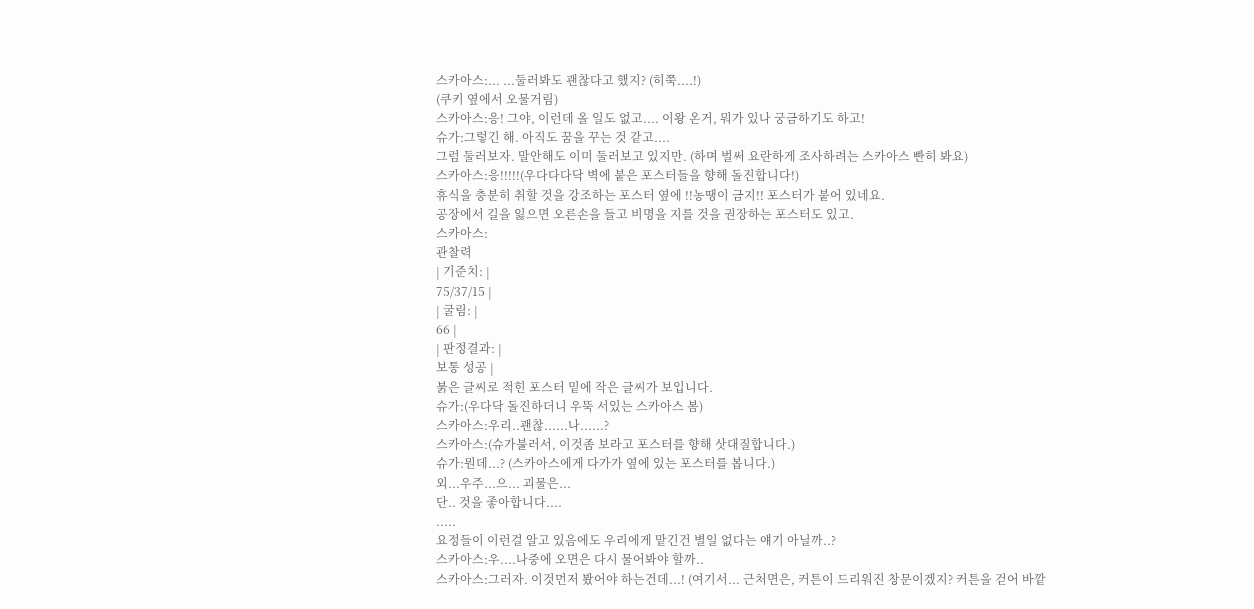스카아스:... ...둘러봐도 괜찮다고 했지? (히쭉....!)
(쿠키 옆에서 오물거림)
스카아스:응! 그야, 이런데 올 일도 없고.... 이왕 온거, 뭐가 있나 궁금하기도 하고!
슈가:그렇긴 해. 아직도 꿈을 꾸는 것 같고....
그럼 둘러보자. 말안해도 이미 둘러보고 있지만. (하며 벌써 요란하게 조사하려는 스카아스 빤히 봐요)
스카아스:응!!!!!(우다다다닥 벽에 붙은 포스터들을 향해 돌진합니다!)
휴식을 충분히 취할 것을 강조하는 포스터 옆에 !!농땡이 금지!! 포스터가 붙어 있네요.
공장에서 길을 잃으면 오른손을 들고 비명을 지를 것을 권장하는 포스터도 있고.
스카아스:
관찰력
| 기준치: |
75/37/15 |
| 굴림: |
66 |
| 판정결과: |
보통 성공 |
붉은 글씨로 적힌 포스터 밑에 작은 글씨가 보입니다.
슈가:(우다닥 돌진하더니 우뚝 서있는 스카아스 봄)
스카아스:우리..괜찮......나......?
스카아스:(슈가불러서, 이것좀 보라고 포스터를 향해 삿대질합니다.)
슈가:뭔데...? (스카아스에게 다가가 옆에 있는 포스터를 봅니다.)
외...우주...으... 괴물은...
단.. 것을 좋아합니다....
.....
요정들이 이런걸 알고 있음에도 우리에게 맡긴건 별일 없다는 얘기 아닐까..?
스카아스:우....나중에 오면은 다시 물어봐야 할까..
스카아스:그러자. 이것먼저 봤어야 하는건데...! (여기서... 근처면은, 커튼이 드리워진 창문이겠지? 커튼을 걷어 바깥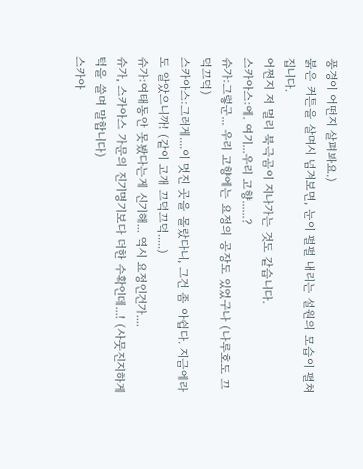풍경이 어떤지 살펴봐요.)
붉은 커튼을 살며시 넘겨보면, 눈이 펄펄 내리는 설원의 모습이 펼쳐집니다.
어쩐지 저 멀리 북극곰이 지나가는 것도 같습니다.
스카아스:에. 여기...우리 고향......?
슈가:그렇군... 우리 고향에는 요정의 공장도 있었구나 (나루호도 끄덕끄덕)
스카아스:그러게....이 멋진 곳을 몰랐다니, 그건 좀 아쉽다. 지금에라도 알았으니까! (같이 고개 끄덕끄덕.....)
슈가:여태동안 못봤다는게 신기해... 역시 요정인건가....
슈가, 스카아스 가문의 진기명기보다 더한 수확인데...! (사뭇진지하게 턱을 쓸며 말합니다)
스카아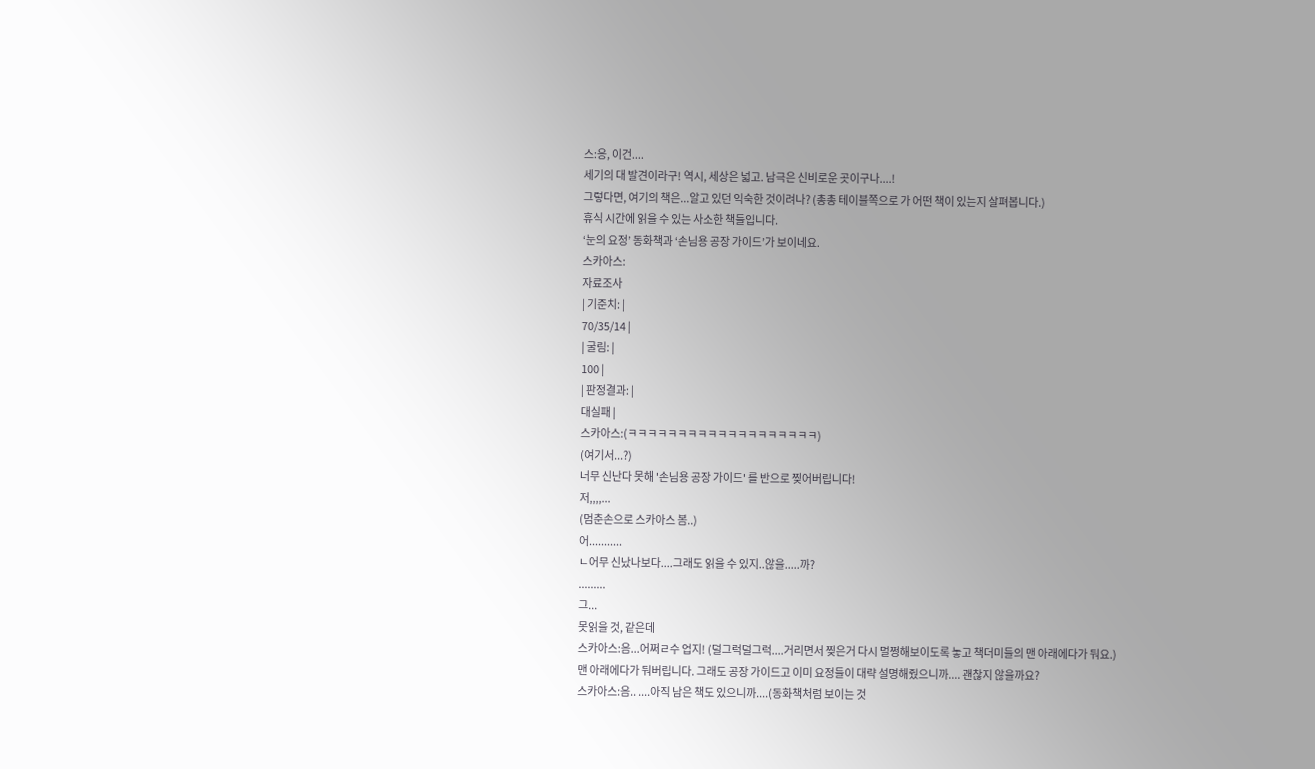스:응, 이건....
세기의 대 발견이라구! 역시, 세상은 넓고. 남극은 신비로운 곳이구나....!
그렇다면, 여기의 책은...알고 있던 익숙한 것이려나? (총총 테이블쪽으로 가 어떤 책이 있는지 살펴봅니다.)
휴식 시간에 읽을 수 있는 사소한 책들입니다.
‘눈의 요정’ 동화책과 ‘손님용 공장 가이드’가 보이네요.
스카아스:
자료조사
| 기준치: |
70/35/14 |
| 굴림: |
100 |
| 판정결과: |
대실패 |
스카아스:(ㅋㅋㅋㅋㅋㅋㅋㅋㅋㅋㅋㅋㅋㅋㅋㅋㅋㅋㅋ)
(여기서...?)
너무 신난다 못해 '손님용 공장 가이드' 를 반으로 찢어버립니다!
저,,,,...
(멈춘손으로 스카아스 봄..)
어...........
ㄴ어무 신났나보다....그래도 읽을 수 있지..않을.....까?
.........
그...
못읽을 것, 같은데
스카아스:음...어쩌ㄹ수 업지! (덜그럭덜그럭....거리면서 찢은거 다시 멀쩡해보이도록 놓고 책더미들의 맨 아래에다가 둬요.)
맨 아래에다가 둬버립니다. 그래도 공장 가이드고 이미 요정들이 대략 설명해줬으니까.... 괜찮지 않을까요?
스카아스:음.. ....아직 남은 책도 있으니까....(동화책처럼 보이는 것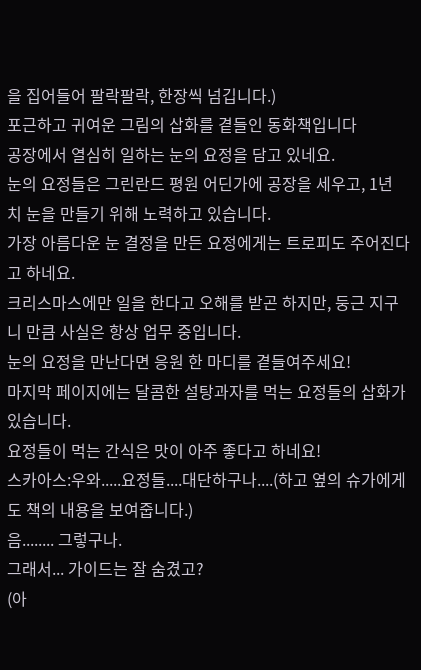을 집어들어 팔락팔락, 한장씩 넘깁니다.)
포근하고 귀여운 그림의 삽화를 곁들인 동화책입니다
공장에서 열심히 일하는 눈의 요정을 담고 있네요.
눈의 요정들은 그린란드 평원 어딘가에 공장을 세우고, 1년 치 눈을 만들기 위해 노력하고 있습니다.
가장 아름다운 눈 결정을 만든 요정에게는 트로피도 주어진다고 하네요.
크리스마스에만 일을 한다고 오해를 받곤 하지만, 둥근 지구니 만큼 사실은 항상 업무 중입니다.
눈의 요정을 만난다면 응원 한 마디를 곁들여주세요!
마지막 페이지에는 달콤한 설탕과자를 먹는 요정들의 삽화가 있습니다.
요정들이 먹는 간식은 맛이 아주 좋다고 하네요!
스카아스:우와.....요정들....대단하구나....(하고 옆의 슈가에게도 책의 내용을 보여줍니다.)
음........ 그렇구나.
그래서... 가이드는 잘 숨겼고?
(아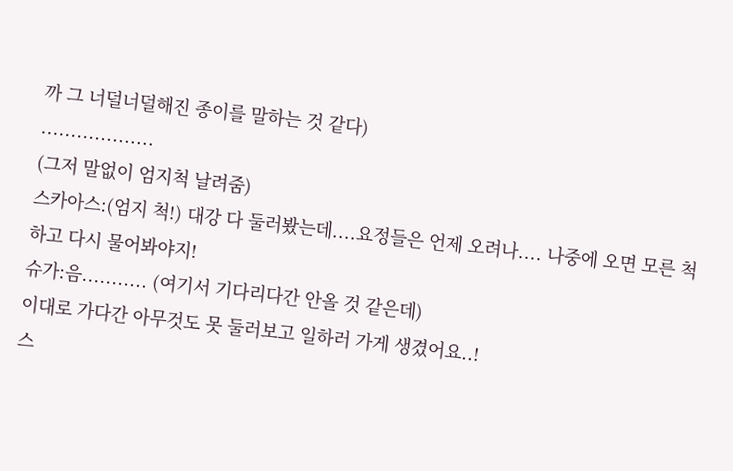까 그 너덜너덜해진 종이를 말하는 것 같다)
...................
(그저 말없이 엄지척 날려줌)
스카아스:(엄지 척!) 대강 다 둘러봤는데....요정들은 언제 오려나.... 나중에 오면 모른 척 하고 다시 물어봐야지!
슈가:음........... (여기서 기다리다간 안올 것 같은데)
이대로 가다간 아무것도 못 둘러보고 일하러 가게 생겼어요..!
스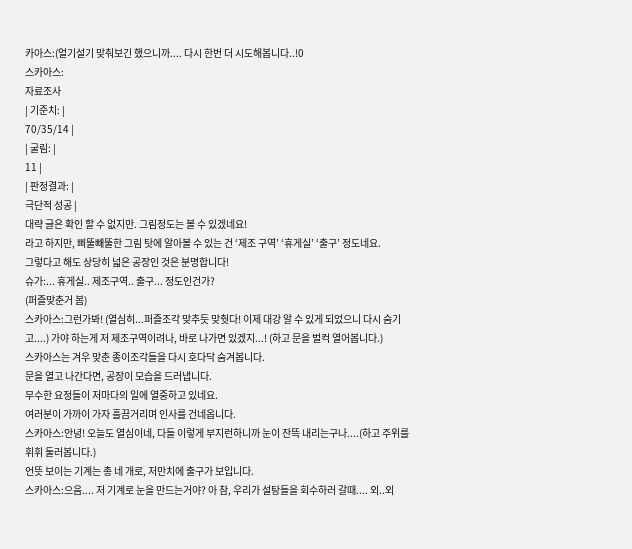카아스:(얼기설기 맞춰보긴 했으니까.... 다시 한번 더 시도해봅니다..!0
스카아스:
자료조사
| 기준치: |
70/35/14 |
| 굴림: |
11 |
| 판정결과: |
극단적 성공 |
대략 글은 확인 할 수 없지만. 그림정도는 볼 수 있겠네요!
라고 하지만, 삐뚤빼뚤한 그림 탓에 알아볼 수 있는 건 ‘제조 구역’ ‘휴게실’ ‘출구’ 정도네요.
그렇다고 해도 상당히 넓은 공장인 것은 분명합니다!
슈가:... 휴게실.. 제조구역.. 출구... 정도인건가?
(퍼즐맞춘거 봄)
스카아스:그런가봐! (열심히...퍼즐조각 맞추듯 맞췃다! 이제 대강 알 수 있게 되었으니 다시 숨기고....) 가야 하는게 저 제조구역이려나, 바로 나가면 있겠지...! (하고 문을 벌컥 열어봅니다.)
스카아스는 겨우 맞춘 종이조각들을 다시 호다닥 숨겨봅니다.
문을 열고 나간다면, 공장이 모습을 드러냅니다.
무수한 요정들이 저마다의 일에 열중하고 있네요.
여러분이 가까이 가자 흘끔거리며 인사를 건네옵니다.
스카아스:안녕! 오늘도 열심이네, 다들 이렇게 부지런하니까 눈이 잔뜩 내리는구나....(하고 주위를 휘휘 둘러봅니다.)
언뜻 보이는 기계는 총 네 개로, 저만치에 출구가 보입니다.
스카아스:으음.... 저 기계로 눈을 만드는거야? 아 참, 우리가 설탕들을 회수하러 갈때.... 외..외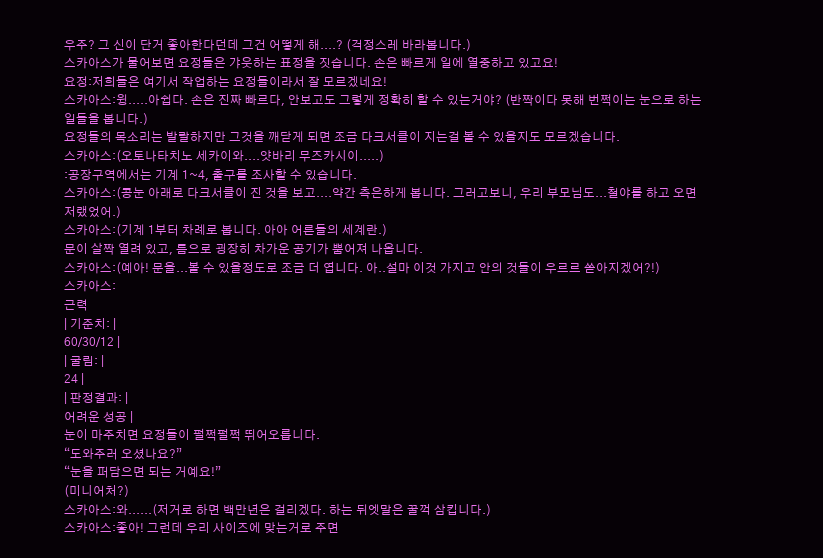우주? 그 신이 단거 좋아한다던데 그건 어떻게 해....? (걱정스레 바라봅니다.)
스카아스가 물어보면 요정들은 갸웃하는 표정을 짓습니다. 손은 빠르게 일에 열중하고 있고요!
요정:저희들은 여기서 작업하는 요정들이라서 잘 모르겠네요!
스카아스:윙.....아쉽다. 손은 진짜 빠르다, 안보고도 그렇게 정확히 할 수 있는거야? (반짝이다 못해 번쩍이는 눈으로 하는 일들을 봅니다.)
요정들의 목소리는 발랄하지만 그것을 깨닫게 되면 조금 다크서클이 지는걸 볼 수 있을지도 모르겠습니다.
스카아스:(오토나타치노 세카이와....얏바리 무즈카시이.....)
:공장구역에서는 기계 1~4, 출구를 조사할 수 있습니다.
스카아스:(콩눈 아래로 다크서클이 진 것을 보고....약간 측은하게 봅니다. 그러고보니, 우리 부모님도...철야를 하고 오면 저랬었어.)
스카아스:(기계 1부터 차례로 봅니다. 아아 어른들의 세계란.)
문이 살짝 열려 있고, 틈으로 굉장히 차가운 공기가 뿜어져 나옵니다.
스카아스:(예아! 문을...볼 수 있을정도로 조금 더 엽니다. 아..설마 이것 가지고 안의 것들이 우르르 쏟아지겠어?!)
스카아스:
근력
| 기준치: |
60/30/12 |
| 굴림: |
24 |
| 판정결과: |
어려운 성공 |
눈이 마주치면 요정들이 펄쩍펄쩍 뛰어오릅니다.
“도와주러 오셨나요?”
“눈을 퍼담으면 되는 거예요!”
(미니어처?)
스카아스:와......(저거로 하면 백만년은 걸리겠다. 하는 뒤엣말은 꿀꺽 삼킵니다.)
스카아스:좋아! 그런데 우리 사이즈에 맞는거로 주면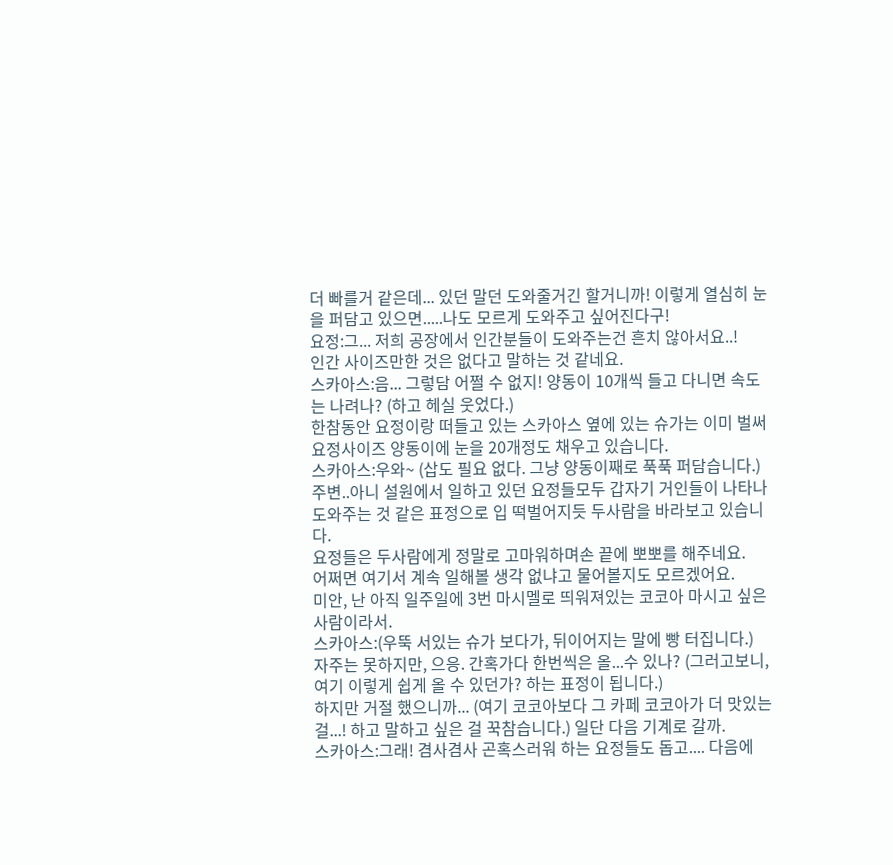더 빠를거 같은데... 있던 말던 도와줄거긴 할거니까! 이렇게 열심히 눈을 퍼담고 있으면.....나도 모르게 도와주고 싶어진다구!
요정:그... 저희 공장에서 인간분들이 도와주는건 흔치 않아서요..!
인간 사이즈만한 것은 없다고 말하는 것 같네요.
스카아스:음... 그렇담 어쩔 수 없지! 양동이 10개씩 들고 다니면 속도는 나려나? (하고 헤실 웃었다.)
한참동안 요정이랑 떠들고 있는 스카아스 옆에 있는 슈가는 이미 벌써 요정사이즈 양동이에 눈을 20개정도 채우고 있습니다.
스카아스:우와~ (삽도 필요 없다. 그냥 양동이째로 푹푹 퍼담습니다.)
주변..아니 설원에서 일하고 있던 요정들모두 갑자기 거인들이 나타나 도와주는 것 같은 표정으로 입 떡벌어지듯 두사람을 바라보고 있습니다.
요정들은 두사람에게 정말로 고마워하며손 끝에 뽀뽀를 해주네요.
어쩌면 여기서 계속 일해볼 생각 없냐고 물어볼지도 모르겠어요.
미안, 난 아직 일주일에 3번 마시멜로 띄워져있는 코코아 마시고 싶은 사람이라서.
스카아스:(우뚝 서있는 슈가 보다가, 뒤이어지는 말에 빵 터집니다.) 자주는 못하지만, 으응. 간혹가다 한번씩은 올...수 있나? (그러고보니, 여기 이렇게 쉽게 올 수 있던가? 하는 표정이 됩니다.)
하지만 거절 했으니까... (여기 코코아보다 그 카페 코코아가 더 맛있는 걸...! 하고 말하고 싶은 걸 꾹참습니다.) 일단 다음 기계로 갈까.
스카아스:그래! 겸사겸사 곤혹스러워 하는 요정들도 돕고.... 다음에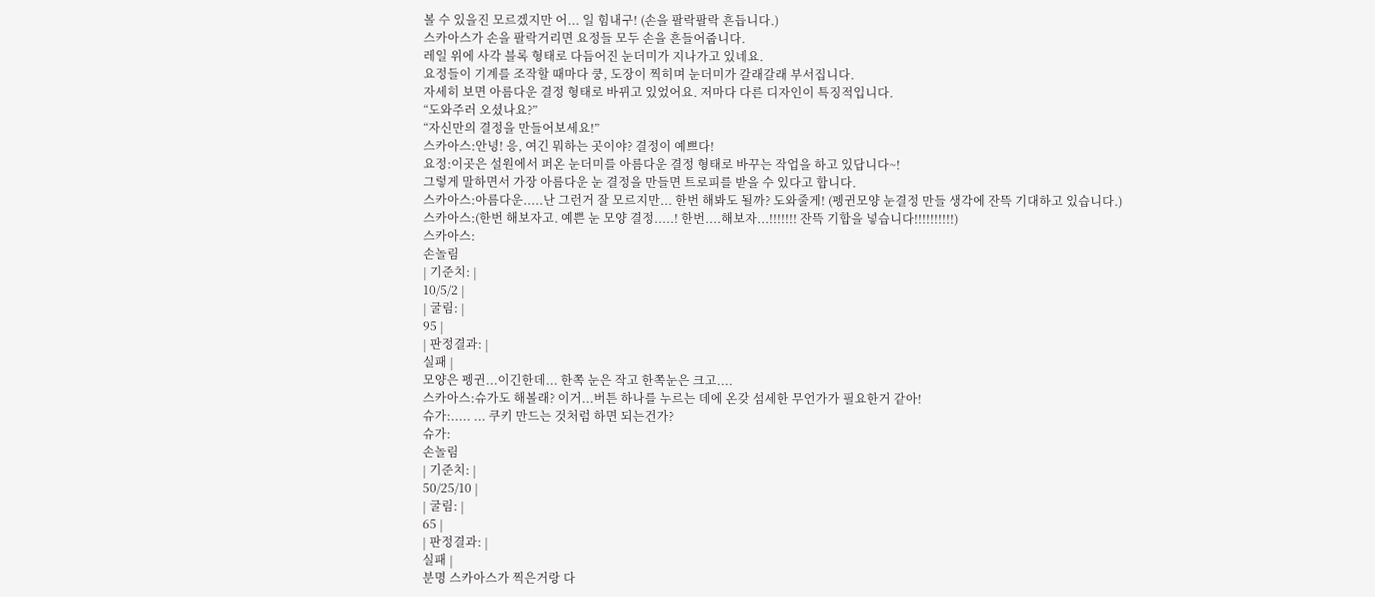볼 수 있을진 모르겠지만 어... 일 힘내구! (손을 팔락팔락 흔듭니다.)
스카아스가 손을 팔락거리면 요정들 모두 손을 흔들어줍니다.
레일 위에 사각 블록 형태로 다듬어진 눈더미가 지나가고 있네요.
요정들이 기계를 조작할 때마다 쿵, 도장이 찍히며 눈더미가 갈래갈래 부서집니다.
자세히 보면 아름다운 결정 형태로 바뀌고 있었어요. 저마다 다른 디자인이 특징적입니다.
“도와주러 오셨나요?”
“자신만의 결정을 만들어보세요!”
스카아스:안녕! 응, 여긴 뭐하는 곳이야? 결정이 예쁘다!
요정:이곳은 설원에서 퍼온 눈더미를 아름다운 결정 형태로 바꾸는 작업을 하고 있답니다~!
그렇게 말하면서 가장 아름다운 눈 결정을 만들면 트로피를 받을 수 있다고 합니다.
스카아스:아름다운.....난 그런거 잘 모르지만... 한번 해봐도 될까? 도와줄게! (펭귄모양 눈결정 만들 생각에 잔뜩 기대하고 있습니다.)
스카아스:(한번 해보자고. 예쁜 눈 모양 결정.....! 한번....해보자...!!!!!!! 잔뜩 기합을 넣습니다!!!!!!!!!!)
스카아스:
손놀림
| 기준치: |
10/5/2 |
| 굴림: |
95 |
| 판정결과: |
실패 |
모양은 펭귄...이긴한데... 한쪽 눈은 작고 한쪽눈은 크고....
스카아스:슈가도 해볼래? 이거...버튼 하나를 누르는 데에 온갖 섬세한 무언가가 필요한거 같아!
슈가:..... ... 쿠키 만드는 것처럼 하면 되는건가?
슈가:
손놀림
| 기준치: |
50/25/10 |
| 굴림: |
65 |
| 판정결과: |
실패 |
분명 스카아스가 찍은거랑 다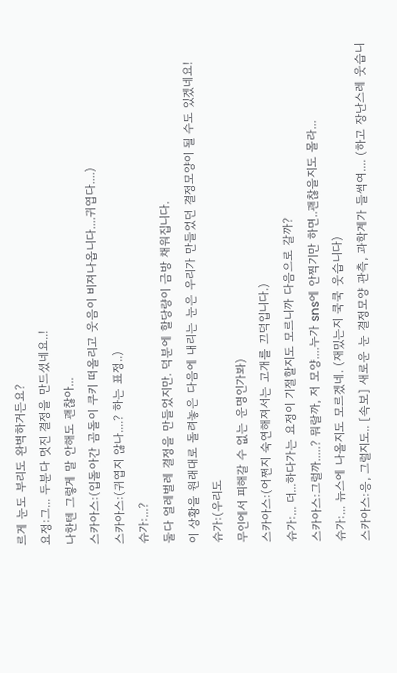르게 눈도 부리도 완벽하거든요?
요정:그... 두분다 멋진 결정을 만드셨네요..!
나한텐 그렇게 말 안해도 괜찮아...
스카아스:(입돌아간 곰돌이 쿠키 떠올리고 웃음이 비져나옵니다....귀엽다....)
스카아스:(귀엽지 않나....? 하는 표정..)
슈가:...?
둘다 얼레벌레 결정을 만들었지만. 덕분에 할당량이 금방 채워집니다.
이 상황을 원래대로 돌려놓은 다음에 내리는 눈은 우리가 만들었던 결정모양이 될 수도 있겠네요!
슈가:(우리도
무인에서 피해갈 수 없는 운명인가봐)
스카아스:(어쩐지 숙연해져서는 고개를 끄덕입니다.)
슈가:... 더...하다가는 요정이 기절할지도 모르니까 다음으로 갈까?
스카아스:그럴까.....? 뭐랄까, 저 모양....누가 sns에 안찍기만 하면..괜찮을지도 몰라...
슈가:... 뉴스에 나올지도 모르겠네. (재밌는지 쿡쿡 웃습니다)
스카아스:응, 그럴지도.. [속보] 새로운 눈 결정모양 관측, 과학계가 들썩여.... (하고 장난스레 웃습니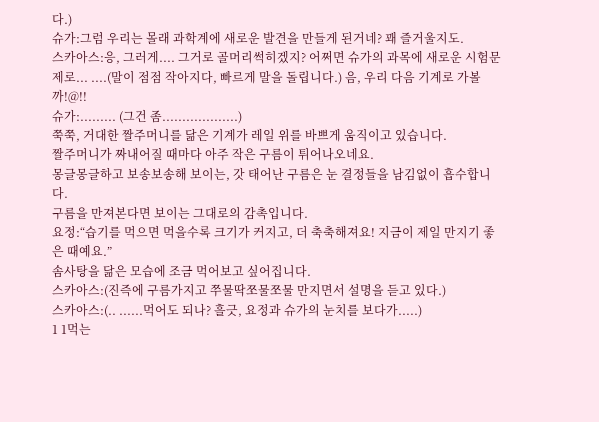다.)
슈가:그럼 우리는 몰래 과학계에 새로운 발견을 만들게 된거네? 꽤 즐거울지도.
스카아스:응, 그러게.... 그거로 골머리썩히겠지? 어쩌면 슈가의 과목에 새로운 시험문제로... ....(말이 점점 작아지다, 빠르게 말을 돌립니다.) 음, 우리 다음 기계로 가볼까!@!!
슈가:......... (그건 좀...................)
쭉쭉, 거대한 짤주머니를 닮은 기계가 레일 위를 바쁘게 움직이고 있습니다.
짤주머니가 짜내어질 때마다 아주 작은 구름이 튀어나오네요.
몽글몽글하고 보송보송해 보이는, 갓 태어난 구름은 눈 결정들을 남김없이 흡수합니다.
구름을 만져본다면 보이는 그대로의 감촉입니다.
요정:“습기를 먹으면 먹을수록 크기가 커지고, 더 축축해져요! 지금이 제일 만지기 좋은 때예요.”
솜사탕을 닮은 모습에 조금 먹어보고 싶어집니다.
스카아스:(진즉에 구름가지고 쭈물딱쪼물쪼물 만지면서 설명을 듣고 있다.)
스카아스:(.. ......먹어도 되나? 흘긋, 요정과 슈가의 눈치를 보다가.....)
1 1먹는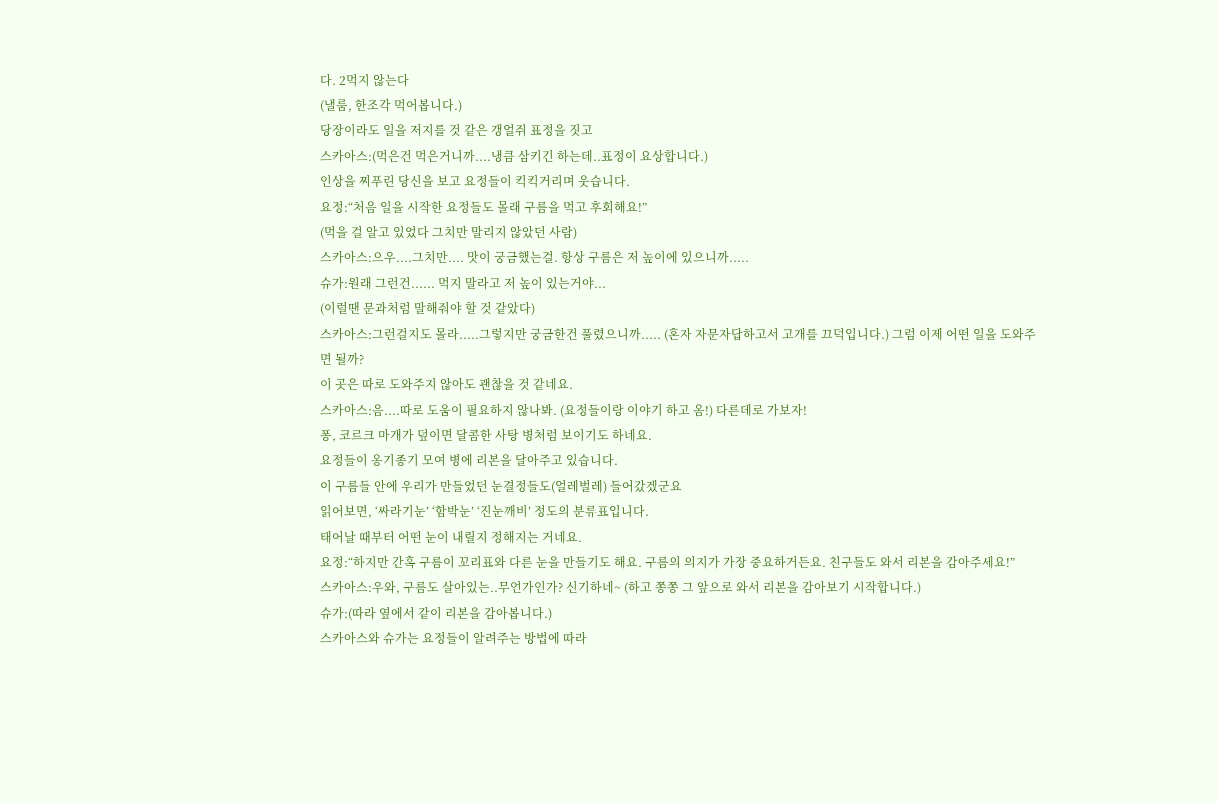다. 2먹지 않는다
(낼룸, 한조각 먹어봅니다.)
당장이라도 일을 저지를 것 같은 갱얼쥐 표정을 짓고
스카아스:(먹은건 먹은거니까....냉큼 삼키긴 하는데..표정이 요상합니다.)
인상을 찌푸린 당신을 보고 요정들이 킥킥거리며 웃습니다.
요정:“처음 일을 시작한 요정들도 몰래 구름을 먹고 후회해요!”
(먹을 걸 알고 있었다 그치만 말리지 않았던 사람)
스카아스:으우....그치만.... 맛이 궁금했는걸. 항상 구름은 저 높이에 있으니까.....
슈가:원래 그런건...... 먹지 말라고 저 높이 있는거야...
(이럴땐 문과처럼 말해줘야 할 것 같았다)
스카아스:그런걸지도 몰라.....그렇지만 궁금한건 풀렸으니까..... (혼자 자문자답하고서 고개를 끄덕입니다.) 그럼 이제 어떤 일을 도와주면 될까?
이 곳은 따로 도와주지 않아도 괜찮을 것 같네요.
스카아스:음....따로 도움이 필요하지 않나봐. (요정들이랑 이야기 하고 옴!) 다른데로 가보자!
퐁, 코르크 마개가 덮이면 달콤한 사탕 병처럼 보이기도 하네요.
요정들이 옹기종기 모여 병에 리본을 달아주고 있습니다.
이 구름들 안에 우리가 만들었던 눈결정들도(얼레벌레) 들어갔겠군요
읽어보면, ‘싸라기눈’ ‘함박눈’ ‘진눈깨비’ 정도의 분류표입니다.
태어날 때부터 어떤 눈이 내릴지 정해지는 거네요.
요정:“하지만 간혹 구름이 꼬리표와 다른 눈을 만들기도 해요. 구름의 의지가 가장 중요하거든요. 친구들도 와서 리본을 감아주세요!”
스카아스:우와, 구름도 살아있는..무언가인가? 신기하네~ (하고 쫑쫑 그 앞으로 와서 리본을 감아보기 시작합니다.)
슈가:(따라 옆에서 같이 리본을 감아봅니다.)
스카아스와 슈가는 요정들이 알려주는 방법에 따라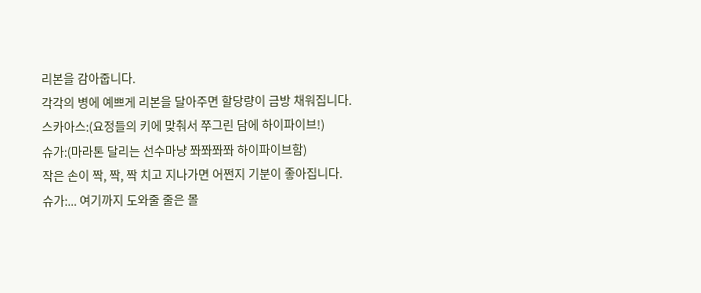리본을 감아줍니다.
각각의 병에 예쁘게 리본을 달아주면 할당량이 금방 채워집니다.
스카아스:(요정들의 키에 맞춰서 쭈그린 담에 하이파이브!)
슈가:(마라톤 달리는 선수마냥 쫘쫘쫘쫘 하이파이브함)
작은 손이 짝, 짝, 짝 치고 지나가면 어쩐지 기분이 좋아집니다.
슈가:... 여기까지 도와줄 줄은 몰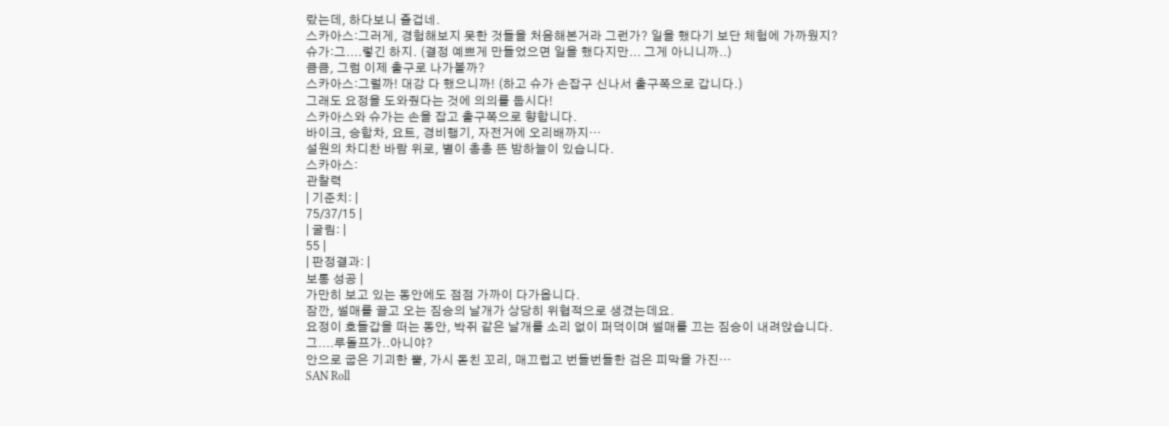랐는데, 하다보니 즐겁네.
스카아스:그러게, 경험해보지 못한 것들을 처음해본거라 그런가? 일을 했다기 보단 체험에 가까웠지?
슈가:그....렇긴 하지. (결정 예쁘게 만들었으면 일을 했다지만... 그게 아니니까..)
큼큼, 그럼 이제 출구로 나가볼까?
스카아스:그럴까! 대강 다 했으니까! (하고 슈가 손잡구 신나서 출구쪽으로 갑니다.)
그래도 요정을 도와줬다는 것에 의의를 둡시다!
스카아스와 슈가는 손을 잡고 출구쪽으로 향합니다.
바이크, 승합차, 요트, 경비행기, 자전거에 오리배까지…
설원의 차디찬 바람 위로, 별이 총총 뜬 밤하늘이 있습니다.
스카아스:
관찰력
| 기준치: |
75/37/15 |
| 굴림: |
55 |
| 판정결과: |
보통 성공 |
가만히 보고 있는 동안에도 점점 가까이 다가옵니다.
잠깐, 썰매를 끌고 오는 짐승의 날개가 상당히 위협적으로 생겼는데요.
요정이 호들갑을 떠는 동안, 박쥐 같은 날개를 소리 없이 퍼덕이며 썰매를 끄는 짐승이 내려앉습니다.
그....루돌프가..아니야?
안으로 굽은 기괴한 뿔, 가시 돋친 꼬리, 매끄럽고 번들번들한 검은 피막을 가진…
SAN Roll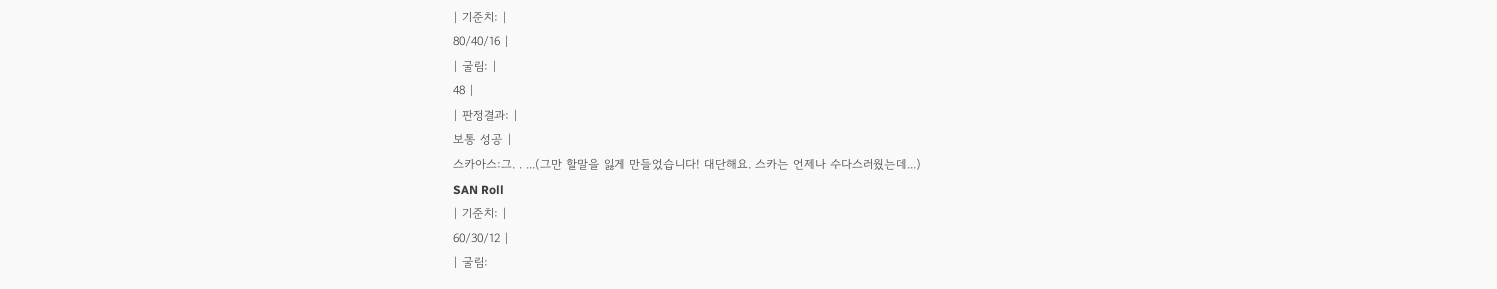| 기준치: |
80/40/16 |
| 굴림: |
48 |
| 판정결과: |
보통 성공 |
스카아스:그. . ...(그만 할말을 잃게 만들었습니다! 대단해요. 스카는 언제나 수다스러웠는데...)
SAN Roll
| 기준치: |
60/30/12 |
| 굴림: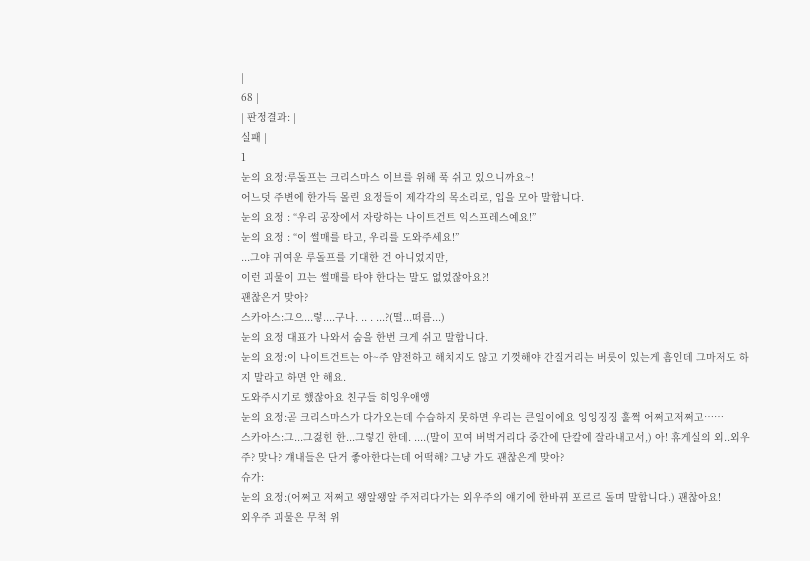|
68 |
| 판정결과: |
실패 |
1
눈의 요정:루돌프는 크리스마스 이브를 위해 푹 쉬고 있으니까요~!
어느덧 주변에 한가득 몰린 요정들이 제각각의 목소리로, 입을 모아 말합니다.
눈의 요정 : “우리 공장에서 자랑하는 나이트건트 익스프레스예요!”
눈의 요정 : “이 썰매를 타고, 우리를 도와주세요!”
...그야 귀여운 루돌프를 기대한 건 아니었지만,
이런 괴물이 끄는 썰매를 타야 한다는 말도 없었잖아요?!
괜찮은거 맞아?
스카아스:그으...렇....구나. .. . ...?(떨...떠름...)
눈의 요정 대표가 나와서 숨을 한번 크게 쉬고 말합니다.
눈의 요정:이 나이트건트는 아~주 얌전하고 해치지도 않고 기껏해야 간질거리는 버릇이 있는게 흠인데 그마저도 하지 말라고 하면 안 해요.
도와주시기로 했잖아요 친구들 히잉우애앵
눈의 요정:곧 크리스마스가 다가오는데 수습하지 못하면 우리는 큰일이에요 잉잉징징 훌쩍 어쩌고저쩌고……
스카아스:그...그걿힌 한...그렇긴 한데. ....(말이 꼬여 버벅거리다 중간에 단칼에 잘라내고서,) 아! 휴게실의 외..외우주? 맞나? 걔내들은 단거 좋아한다는데 어떡해? 그냥 가도 괜찮은게 맞아?
슈가:
눈의 요정:(어쩌고 저쩌고 왱알왱알 주저리다가는 외우주의 얘기에 한바뀌 포르르 돌며 말합니다.) 괜찮아요!
외우주 괴물은 무척 위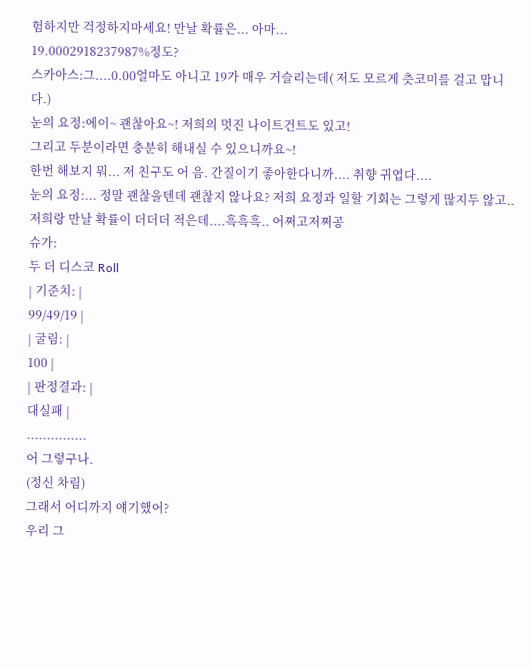험하지만 걱정하지마세요! 만날 확률은... 아마...
19.0002918237987%정도?
스카아스:그....0.00얼마도 아니고 19가 매우 거슬리는데( 저도 모르게 츳코미를 걸고 맙니다.)
눈의 요정:에이~ 괜찮아요~! 저희의 멋진 나이트건트도 있고!
그리고 두분이라면 충분히 해내실 수 있으니까요~!
한번 해보지 뭐... 저 친구도 어 음. 간질이기 좋아한다니까.... 취향 귀엽다....
눈의 요정:... 정말 괜찮을텐데 괜찮지 않나요? 저희 요정과 일할 기회는 그렇게 많지두 않고.. 저희랑 만날 확률이 더더더 적은데....흑흑흑.. 어쩌고저쩌공
슈가:
두 더 디스코 Roll
| 기준치: |
99/49/19 |
| 굴림: |
100 |
| 판정결과: |
대실패 |
...............
어 그렇구나.
(정신 차림)
그래서 어디까지 얘기했어?
우리 그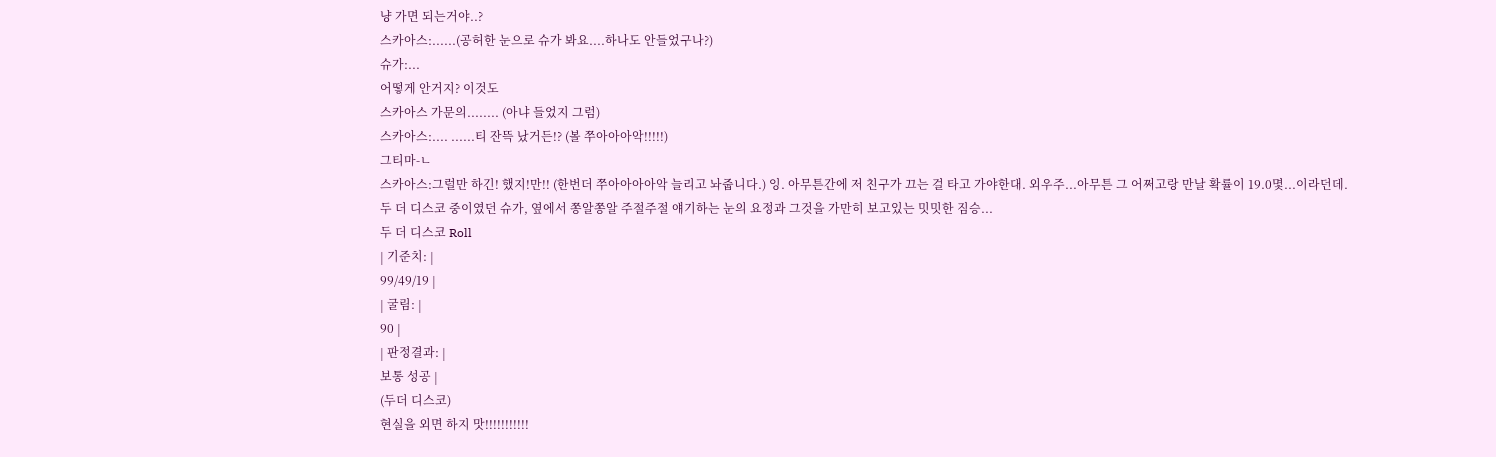냥 가면 되는거야..?
스카아스:......(공허한 눈으로 슈가 봐요....하나도 안들었구나?)
슈가:...
어떻게 안거지? 이것도
스카아스 가문의........ (아냐 들었지 그럼)
스카아스:.... ......티 잔뜩 났거든!? (볼 쭈아아아악!!!!!)
그티마-ㄴ
스카아스:그럴만 하긴! 했지!만!! (한번더 쭈아아아아악 늘리고 놔줍니다.) 잉. 아무튼간에 저 친구가 끄는 걸 타고 가야한대. 외우주...아무튼 그 어쩌고랑 만날 확률이 19.0몇...이라던데.
두 더 디스코 중이였던 슈가, 옆에서 쫑알쫑알 주절주절 얘기하는 눈의 요정과 그것을 가만히 보고있는 밋밋한 짐승...
두 더 디스코 Roll
| 기준치: |
99/49/19 |
| 굴림: |
90 |
| 판정결과: |
보통 성공 |
(두더 디스코)
현실을 외면 하지 맛!!!!!!!!!!!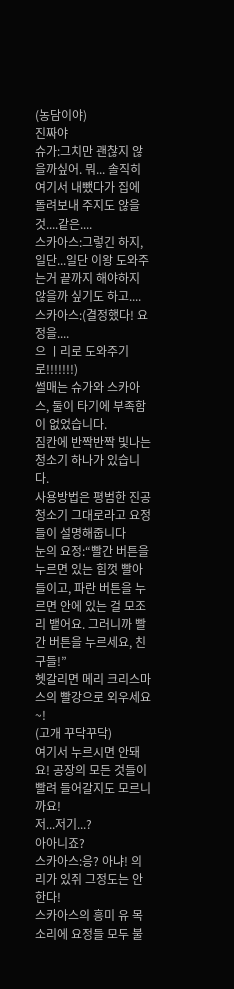(농담이야)
진짜야
슈가:그치만 괜찮지 않을까싶어. 뭐... 솔직히 여기서 내뺐다가 집에 돌려보내 주지도 않을 것....같은....
스카아스:그렇긴 하지, 일단...일단 이왕 도와주는거 끝까지 해야하지 않을까 싶기도 하고....
스카아스:(결정했다! 요정을....
으 ㅣ리로 도와주기로!!!!!!!)
썰매는 슈가와 스카아스, 둘이 타기에 부족함이 없었습니다.
짐칸에 반짝반짝 빛나는 청소기 하나가 있습니다.
사용방법은 평범한 진공청소기 그대로라고 요정들이 설명해줍니다
눈의 요정:“빨간 버튼을 누르면 있는 힘껏 빨아들이고, 파란 버튼을 누르면 안에 있는 걸 모조리 뱉어요. 그러니까 빨간 버튼을 누르세요, 친구들!”
헷갈리면 메리 크리스마스의 빨강으로 외우세요~!
(고개 꾸닥꾸닥)
여기서 누르시면 안돼요! 공장의 모든 것들이 빨려 들어갈지도 모르니까요!
저...저기...?
아아니죠?
스카아스:응? 아냐! 의리가 있쥐 그정도는 안한다!
스카아스의 흥미 유 목소리에 요정들 모두 불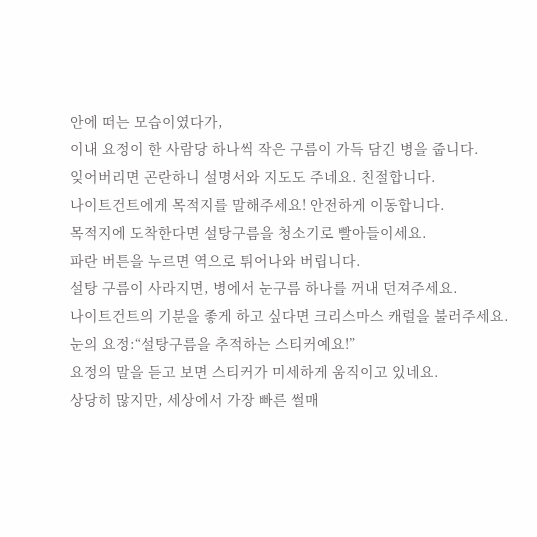안에 떠는 모습이였다가,
이내 요정이 한 사람당 하나씩 작은 구름이 가득 담긴 병을 줍니다.
잊어버리면 곤란하니 설명서와 지도도 주네요. 친절합니다.
나이트건트에게 목적지를 말해주세요! 안전하게 이동합니다.
목적지에 도착한다면 설탕구름을 청소기로 빨아들이세요.
파란 버튼을 누르면 역으로 튀어나와 버립니다.
설탕 구름이 사라지면, 병에서 눈구름 하나를 꺼내 던져주세요.
나이트건트의 기분을 좋게 하고 싶다면 크리스마스 캐럴을 불러주세요.
눈의 요정:“설탕구름을 추적하는 스티커예요!”
요정의 말을 듣고 보면 스티커가 미세하게 움직이고 있네요.
상당히 많지만, 세상에서 가장 빠른 썰매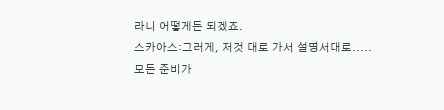라니 어떻게든 되겠죠.
스카아스:그러게, 저것 대로 가서 설명서대로.....
모든 준비가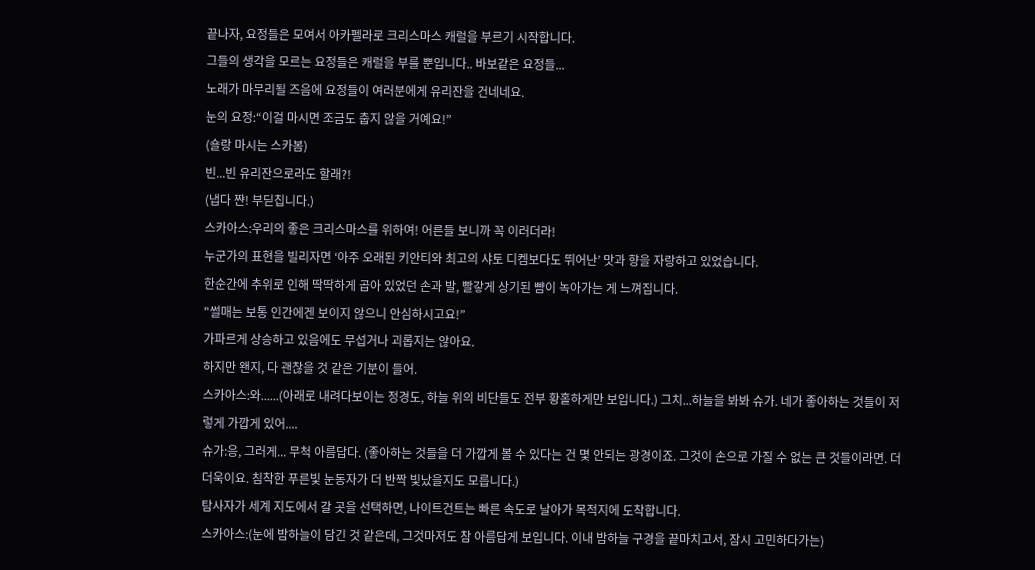끝나자, 요정들은 모여서 아카펠라로 크리스마스 캐럴을 부르기 시작합니다.
그들의 생각을 모르는 요정들은 캐럴을 부를 뿐입니다.. 바보같은 요정들...
노래가 마무리될 즈음에 요정들이 여러분에게 유리잔을 건네네요.
눈의 요정:“이걸 마시면 조금도 춥지 않을 거예요!”
(숄랑 마시는 스카봄)
빈...빈 유리잔으로라도 할래?!
(냅다 쨘! 부딛칩니다.)
스카아스:우리의 좋은 크리스마스를 위하여! 어른들 보니까 꼭 이러더라!
누군가의 표현을 빌리자면 ‘아주 오래된 키안티와 최고의 샤토 디켐보다도 뛰어난’ 맛과 향을 자랑하고 있었습니다.
한순간에 추위로 인해 딱딱하게 곱아 있었던 손과 발, 빨갛게 상기된 뺨이 녹아가는 게 느껴집니다.
"썰매는 보통 인간에겐 보이지 않으니 안심하시고요!”
가파르게 상승하고 있음에도 무섭거나 괴롭지는 않아요.
하지만 왠지, 다 괜찮을 것 같은 기분이 들어.
스카아스:와......(아래로 내려다보이는 정경도, 하늘 위의 비단들도 전부 황홀하게만 보입니다.) 그치...하늘을 봐봐 슈가. 네가 좋아하는 것들이 저렇게 가깝게 있어....
슈가:응, 그러게... 무척 아름답다. (좋아하는 것들을 더 가깝게 볼 수 있다는 건 몇 안되는 광경이죠. 그것이 손으로 가질 수 없는 큰 것들이라면. 더더욱이요. 침착한 푸른빛 눈동자가 더 반짝 빛났을지도 모릅니다.)
탐사자가 세계 지도에서 갈 곳을 선택하면, 나이트건트는 빠른 속도로 날아가 목적지에 도착합니다.
스카아스:(눈에 밤하늘이 담긴 것 같은데, 그것마저도 참 아름답게 보입니다. 이내 밤하늘 구경을 끝마치고서, 잠시 고민하다가는)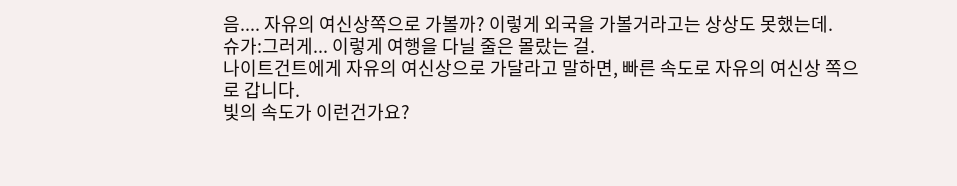음.... 자유의 여신상쪽으로 가볼까? 이렇게 외국을 가볼거라고는 상상도 못했는데.
슈가:그러게... 이렇게 여행을 다닐 줄은 몰랐는 걸.
나이트건트에게 자유의 여신상으로 가달라고 말하면, 빠른 속도로 자유의 여신상 쪽으로 갑니다.
빛의 속도가 이런건가요?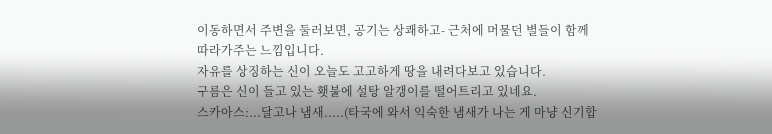이동하면서 주변을 둘러보면, 공기는 상쾌하고- 근처에 머물던 별들이 함께 따라가주는 느낌입니다.
자유를 상징하는 신이 오늘도 고고하게 땅을 내려다보고 있습니다.
구름은 신이 들고 있는 횃불에 설탕 알갱이를 떨어트리고 있네요.
스카아스:...달고나 냄새.....(타국에 와서 익숙한 냄새가 나는 게 마냥 신기합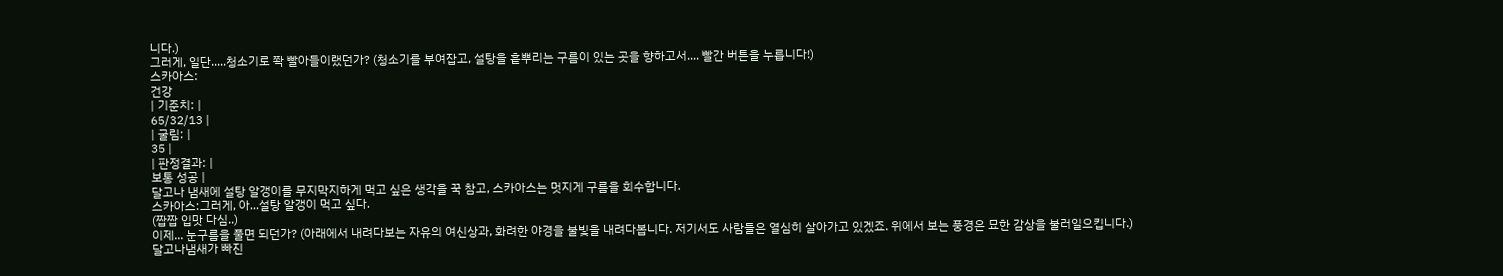니다.)
그러게, 일단.....청소기로 쫙 빨아들이랬던가? (청소기를 부여잡고, 설탕을 흩뿌리는 구름이 있는 곳을 향하고서.... 빨간 버튼을 누릅니다!)
스카아스:
건강
| 기준치: |
65/32/13 |
| 굴림: |
35 |
| 판정결과: |
보통 성공 |
달고나 냄새에 설탕 알갱이를 무지막지하게 먹고 싶은 생각을 꾹 참고, 스카아스는 멋지게 구름을 회수합니다.
스카아스:그러게, 아...설탕 알갱이 먹고 싶다.
(짭짭 입맛 다심..)
이제... 눈구름을 풀면 되던가? (아래에서 내려다보는 자유의 여신상과, 화려한 야경을 불빛을 내려다봅니다. 저기서도 사람들은 열심히 살아가고 있겠죠. 위에서 보는 풍경은 묘한 감상을 불러일으킵니다.)
달고나냄새가 빠진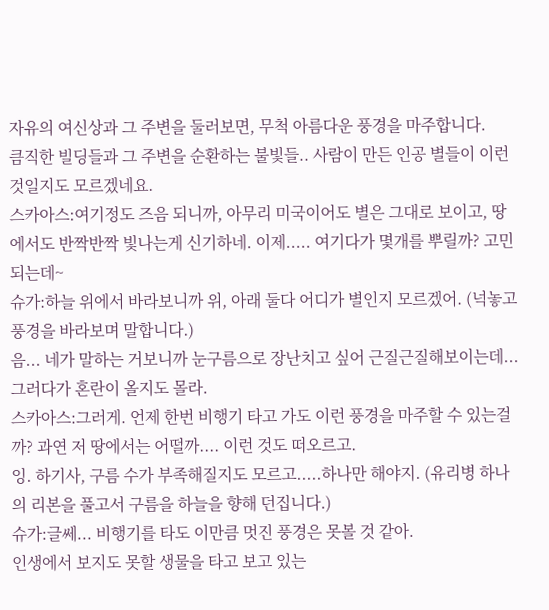자유의 여신상과 그 주변을 둘러보면, 무척 아름다운 풍경을 마주합니다.
큼직한 빌딩들과 그 주변을 순환하는 불빛들.. 사람이 만든 인공 별들이 이런 것일지도 모르겠네요.
스카아스:여기정도 즈음 되니까, 아무리 미국이어도 별은 그대로 보이고, 땅에서도 반짝반짝 빛나는게 신기하네. 이제..... 여기다가 몇개를 뿌릴까? 고민되는데~
슈가:하늘 위에서 바라보니까 위, 아래 둘다 어디가 별인지 모르겠어. (넉놓고 풍경을 바라보며 말합니다.)
음... 네가 말하는 거보니까 눈구름으로 장난치고 싶어 근질근질해보이는데... 그러다가 혼란이 올지도 몰라.
스카아스:그러게. 언제 한번 비행기 타고 가도 이런 풍경을 마주할 수 있는걸까? 과연 저 땅에서는 어떨까.... 이런 것도 떠오르고.
잉. 하기사, 구름 수가 부족해질지도 모르고.....하나만 해야지. (유리병 하나의 리본을 풀고서 구름을 하늘을 향해 던집니다.)
슈가:글쎄... 비행기를 타도 이만큼 멋진 풍경은 못볼 것 같아.
인생에서 보지도 못할 생물을 타고 보고 있는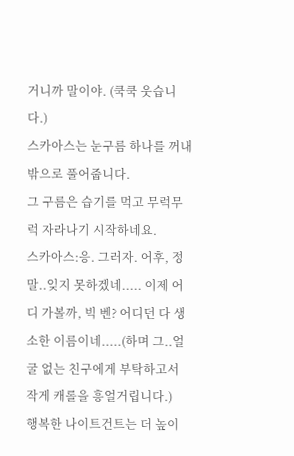거니까 말이야. (쿡쿡 웃습니다.)
스카아스는 눈구름 하나를 꺼내 밖으로 풀어줍니다.
그 구름은 습기를 먹고 무럭무럭 자라나기 시작하네요.
스카아스:응. 그러자. 어후, 정말..잊지 못하겠네..... 이제 어디 가볼까, 빅 벤? 어디던 다 생소한 이름이네.....(하며 그..얼굴 없는 친구에게 부탁하고서 작게 캐롤을 흥얼거립니다.)
행복한 나이트건트는 더 높이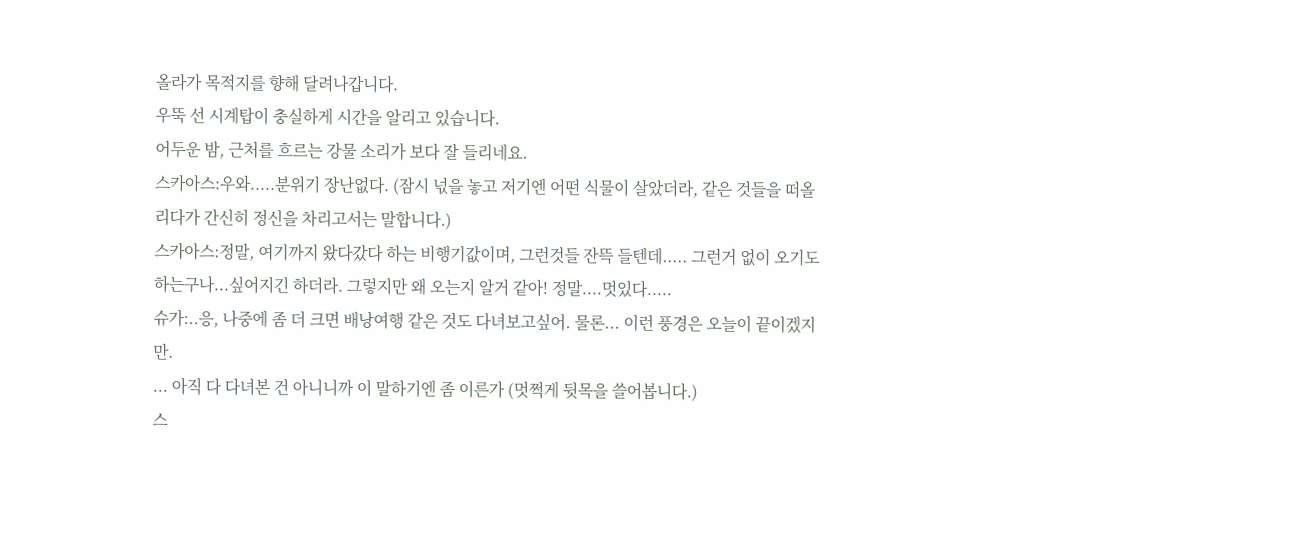올라가 목적지를 향해 달려나갑니다.
우뚝 선 시계탑이 충실하게 시간을 알리고 있습니다.
어두운 밤, 근처를 흐르는 강물 소리가 보다 잘 들리네요.
스카아스:우와.....분위기 장난없다. (잠시 넋을 놓고 저기엔 어떤 식물이 살았더라, 같은 것들을 떠올리다가 간신히 정신을 차리고서는 말합니다.)
스카아스:정말, 여기까지 왔다갔다 하는 비행기값이며, 그런것들 잔뜩 들텐데..... 그런거 없이 오기도 하는구나...싶어지긴 하더라. 그렇지만 왜 오는지 알거 같아! 정말....멋있다.....
슈가:..응, 나중에 좀 더 크면 배낭여행 같은 것도 다녀보고싶어. 물론... 이런 풍경은 오늘이 끝이겠지만.
... 아직 다 다녀본 건 아니니까 이 말하기엔 좀 이른가 (멋쩍게 뒷목을 쓸어봅니다.)
스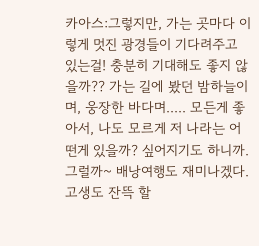카아스:그렇지만, 가는 곳마다 이렇게 멋진 광경들이 기다려주고 있는걸! 충분히 기대해도 좋지 않을까?? 가는 길에 봤던 밤하늘이며, 웅장한 바다며..... 모든게 좋아서, 나도 모르게 저 나라는 어떤게 있을까? 싶어지기도 하니까.
그럴까~ 배낭여행도 재미나겠다. 고생도 잔뜩 할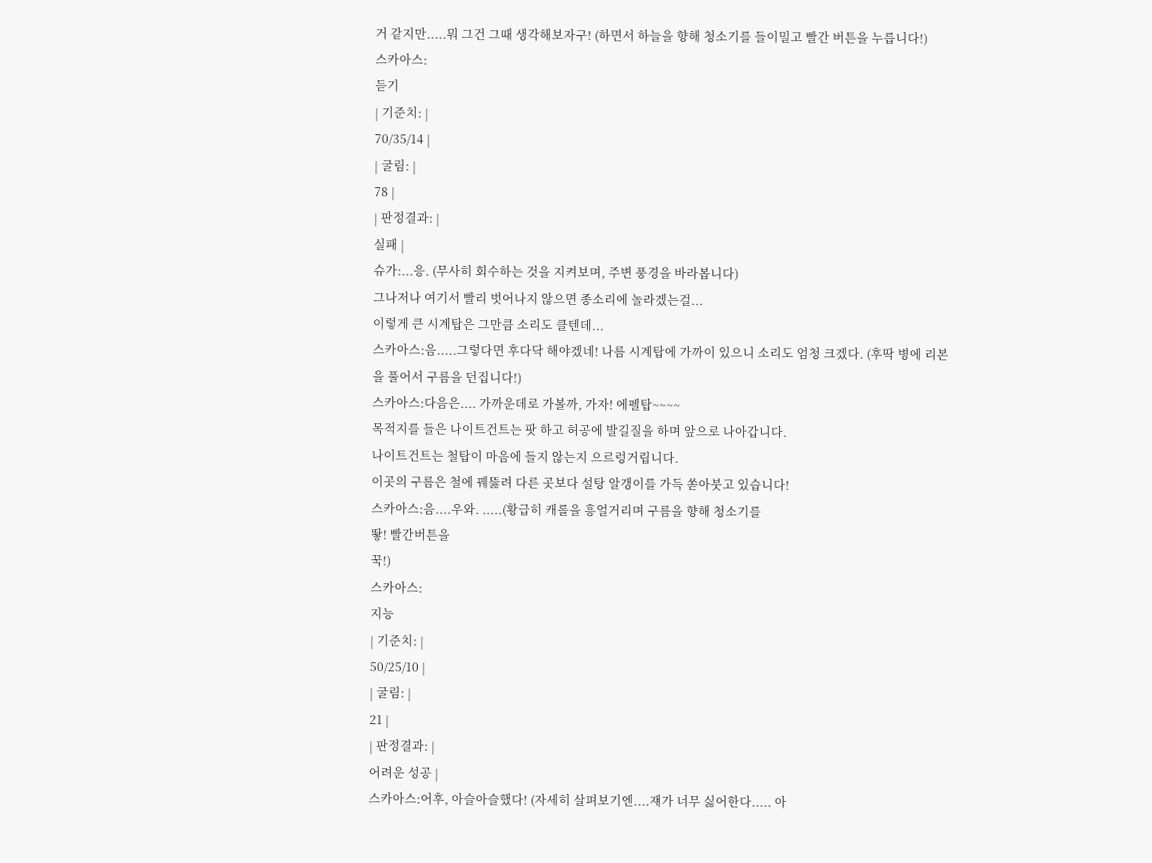거 같지만.....뭐 그건 그때 생각해보자구! (하면서 하늘을 향해 청소기를 들이밀고 빨간 버튼을 누릅니다!)
스카아스:
듣기
| 기준치: |
70/35/14 |
| 굴림: |
78 |
| 판정결과: |
실패 |
슈가:...응. (무사히 회수하는 것을 지켜보며, 주변 풍경을 바라봅니다)
그나저나 여기서 빨리 벗어나지 않으면 종소리에 놀라겠는걸...
이렇게 큰 시계탑은 그만큼 소리도 클텐데...
스카아스:음.....그렇다면 후다닥 해야겠네! 나름 시계탑에 가까이 있으니 소리도 엄청 크겠다. (후딱 병에 리본을 풀어서 구름을 던집니다!)
스카아스:다음은.... 가까운데로 가볼까, 가자! 에펠탑~~~~
목적지를 들은 나이트건트는 팟 하고 허공에 발길질을 하며 앞으로 나아갑니다.
나이트건트는 철탑이 마음에 들지 않는지 으르렁거립니다.
이곳의 구름은 철에 꿰뚫려 다른 곳보다 설탕 알갱이를 가득 쏟아붓고 있습니다!
스카아스:음....우와. .....(황급히 캐롤을 흥얼거리며 구름을 향해 청소기를
뙇! 빨간버튼을
꾹!)
스카아스:
지능
| 기준치: |
50/25/10 |
| 굴림: |
21 |
| 판정결과: |
어려운 성공 |
스카아스:어후, 아슬아슬했다! (자세히 살펴보기엔....쟤가 너무 싫어한다..... 아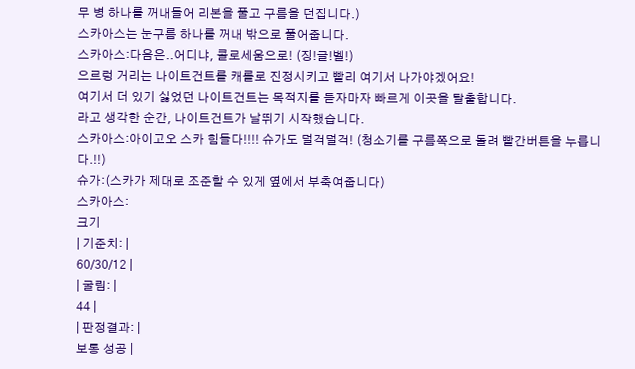무 병 하나를 꺼내들어 리본을 풀고 구름을 던집니다.)
스카아스는 눈구름 하나를 꺼내 밖으로 풀어줍니다.
스카아스:다음은..어디냐, 콜로세움으로! (징!글!벨!)
으르렁 거리는 나이트건트를 캐롤로 진정시키고 빨리 여기서 나가야겠어요!
여기서 더 있기 싫었던 나이트건트는 목적지를 듣자마자 빠르게 이곳을 탈출합니다.
라고 생각한 순간, 나이트건트가 날뛰기 시작했습니다.
스카아스:아이고오 스카 힘들다!!!! 슈가도 덜걱덜걱! (청소기를 구름쪽으로 돌려 빨간버튼을 누릅니다.!!)
슈가:(스카가 제대로 조준할 수 있게 옆에서 부축여줍니다)
스카아스:
크기
| 기준치: |
60/30/12 |
| 굴림: |
44 |
| 판정결과: |
보통 성공 |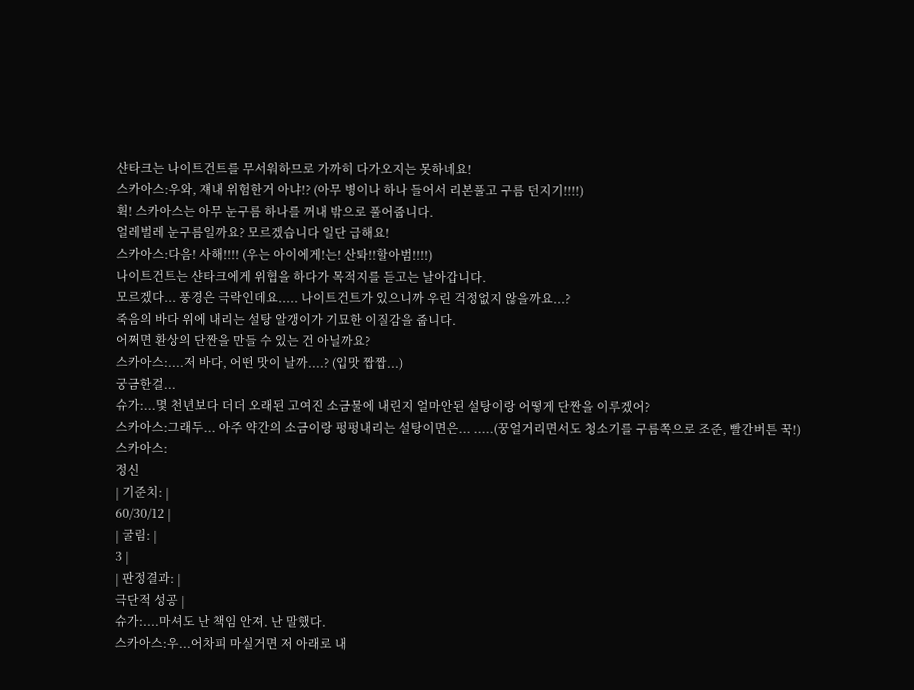샨타크는 나이트건트를 무서워하므로 가까히 다가오지는 못하네요!
스카아스:우와, 쟤내 위험한거 아냐!? (아무 병이나 하나 들어서 리본풀고 구름 던지기!!!!)
휙! 스카아스는 아무 눈구름 하나를 꺼내 밖으로 풀어줍니다.
얼레벌레 눈구름일까요? 모르겠습니다 일단 급해요!
스카아스:다음! 사해!!!! (우는 아이에게!는! 산톼!!할아범!!!!)
나이트건트는 샨타크에게 위협을 하다가 목적지를 듣고는 날아갑니다.
모르겠다... 풍경은 극락인데요..... 나이트건트가 있으니까 우린 걱정없지 않을까요...?
죽음의 바다 위에 내리는 설탕 알갱이가 기묘한 이질감을 줍니다.
어쩌면 환상의 단짠을 만들 수 있는 건 아닐까요?
스카아스:....저 바다, 어떤 맛이 날까....? (입맛 짭짭...)
궁금한걸...
슈가:...몇 천년보다 더더 오래된 고여진 소금물에 내린지 얼마안된 설탕이랑 어떻게 단짠을 이루겠어?
스카아스:그래두... 아주 약간의 소금이랑 펑펑내리는 설탕이면은... .....(꿍얼거리면서도 청소기를 구름쪽으로 조준, 빨간버튼 꾹!)
스카아스:
정신
| 기준치: |
60/30/12 |
| 굴림: |
3 |
| 판정결과: |
극단적 성공 |
슈가:....마셔도 난 책임 안져. 난 말했다.
스카아스:우...어차피 마실거면 저 아래로 내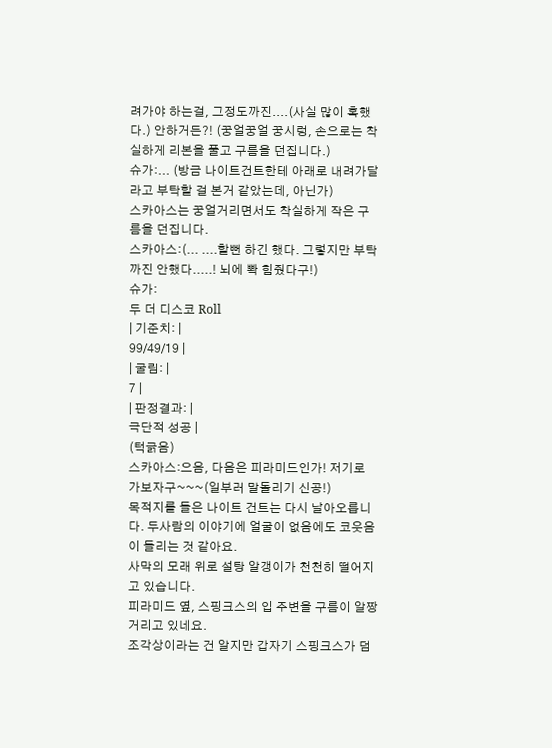려가야 하는걸, 그정도까진....(사실 많이 혹했다.) 안하거든?! (꿍얼꿍얼 꿍시렁, 손으로는 착실하게 리본을 풀고 구름을 던집니다.)
슈가:... (방금 나이트건트한테 아래로 내려가달라고 부탁할 걸 본거 같았는데, 아닌가)
스카아스는 꿍얼거리면서도 착실하게 작은 구름을 던집니다.
스카아스:(... ....할뻔 하긴 했다. 그렇지만 부탁까진 안했다.....! 뇌에 뽝 힘줬다구!)
슈가:
두 더 디스코 Roll
| 기준치: |
99/49/19 |
| 굴림: |
7 |
| 판정결과: |
극단적 성공 |
(턱긁음)
스카아스:으음, 다음은 피라미드인가! 저기로 가보자구~~~(일부러 말돌리기 신공!)
목적지를 들은 나이트 건트는 다시 날아오릅니다. 두사람의 이야기에 얼굴이 없음에도 코웃음이 들리는 것 같아요.
사막의 모래 위로 설탕 알갱이가 천천히 떨어지고 있습니다.
피라미드 옆, 스핑크스의 입 주변을 구름이 알짱거리고 있네요.
조각상이라는 건 알지만 갑자기 스핑크스가 덤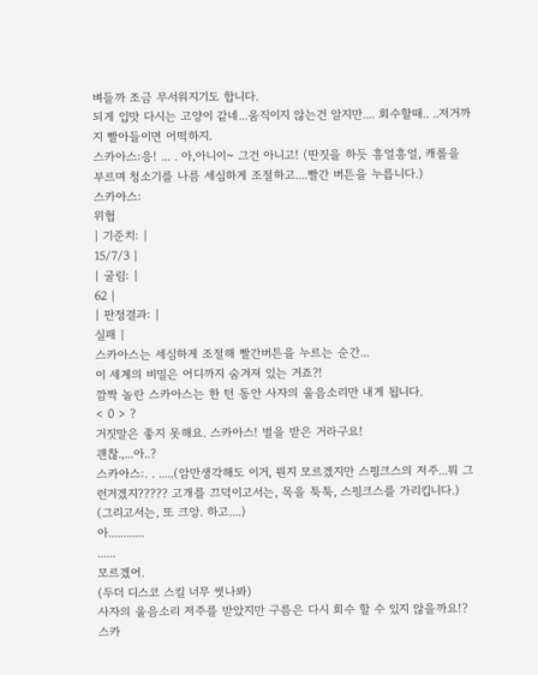벼들까 조금 무서워지기도 합니다.
되게 입맛 다시는 고양이 같네...움직이지 않는건 알지만.... 회수할때.. ..저거까지 빨아들이면 어떡하지.
스카아스:응! ... . 아,아니이~ 그건 아니고! (딴짓을 하듯 흥얼흥얼, 캐롤을 부르며 청소기를 나름 세심하게 조절하고....빨간 버튼을 누릅니다.)
스카아스:
위협
| 기준치: |
15/7/3 |
| 굴림: |
62 |
| 판정결과: |
실패 |
스카아스는 세심하게 조절해 빨간버튼을 누르는 순간...
이 세계의 비밀은 어디까지 숨겨져 있는 거죠?!
깜짝 놀란 스카아스는 한 턴 동안 사자의 울음소리만 내게 됩니다.
< 0 > ?
거짓말은 좋지 못해요. 스카아스! 벌을 받은 거라구요!
괜찮.,...아..?
스카아스:. . .....(암만생각해도 이거, 뭔지 모르겠지만 스핑크스의 저주...뭐 그런거겠지????? 고개를 끄덕이고서는, 목을 툭툭, 스핑크스를 가리킵니다.)
(그리고서는, 또 크앙. 하고....)
아............
......
모르겠어.
(두더 디스코 스킬 너무 썻나봐)
사자의 울음소리 저주를 받았지만 구름은 다시 회수 할 수 있지 않을까요!?
스카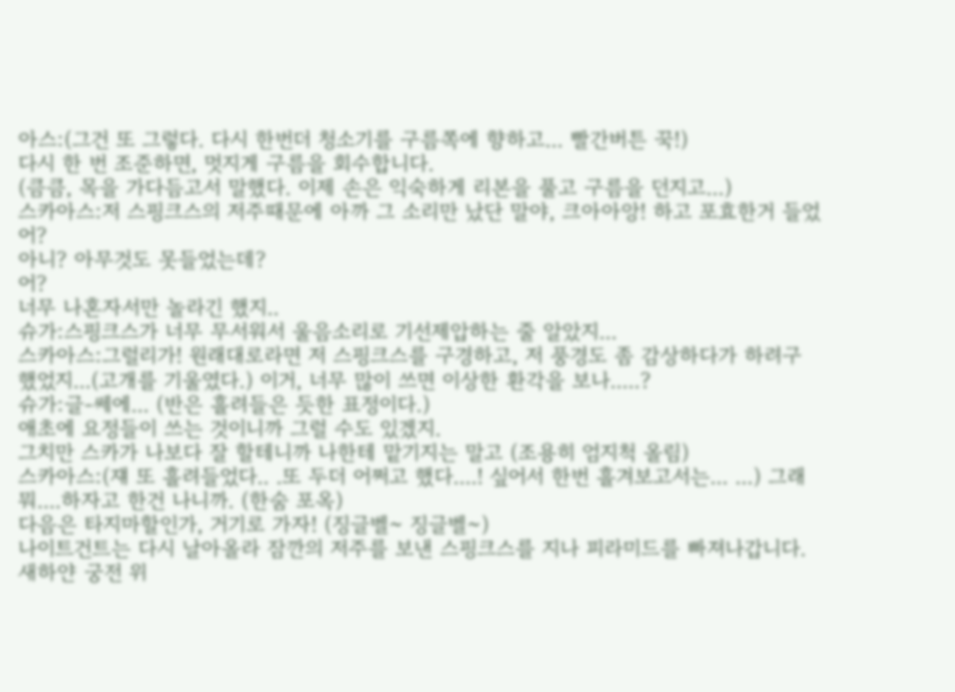아스:(그건 또 그렇다. 다시 한번더 청소기를 구름쪽에 향하고... 빨간버튼 꾹!)
다시 한 번 조준하면, 멋지게 구름을 회수합니다.
(큼큼, 목을 가다듬고서 말했다. 이제 손은 익숙하게 리본을 풀고 구름을 던지고...)
스카아스:저 스핑크스의 저주때문에 아까 그 소리만 났단 말야, 크아아앙! 하고 포효한거 들었어?
아니? 아무것도 못들었는데?
어?
너무 나혼자서만 놀라긴 했지..
슈가:스핑크스가 너무 무서워서 울음소리로 기선제압하는 줄 알았지...
스카아스:그럴리가! 원래대로라면 저 스핑크스를 구경하고, 저 풍경도 좀 감상하다가 하려구 했었지...(고개를 기울였다.) 이거, 너무 많이 쓰면 이상한 환각을 보나.....?
슈가:글-쎄에... (반은 흘려들은 듯한 표정이다.)
애초에 요정들이 쓰는 것이니까 그럴 수도 있겠지.
그치만 스카가 나보다 잘 할테니까 나한테 맡기지는 말고 (조용히 엄지척 올림)
스카아스:(쟤 또 흘려들었다.. .또 두더 어쩌고 했다....! 싶어서 한번 흘겨보고서는... ...) 그래 뭐....하자고 한건 나니까. (한숨 포옥)
다음은 타지마할인가, 거기로 가자! (징글벨~ 징글벨~)
나이트건트는 다시 날아올라 잠깐의 저주를 보낸 스핑크스를 지나 피라미드를 빠져나갑니다.
새하얀 궁전 위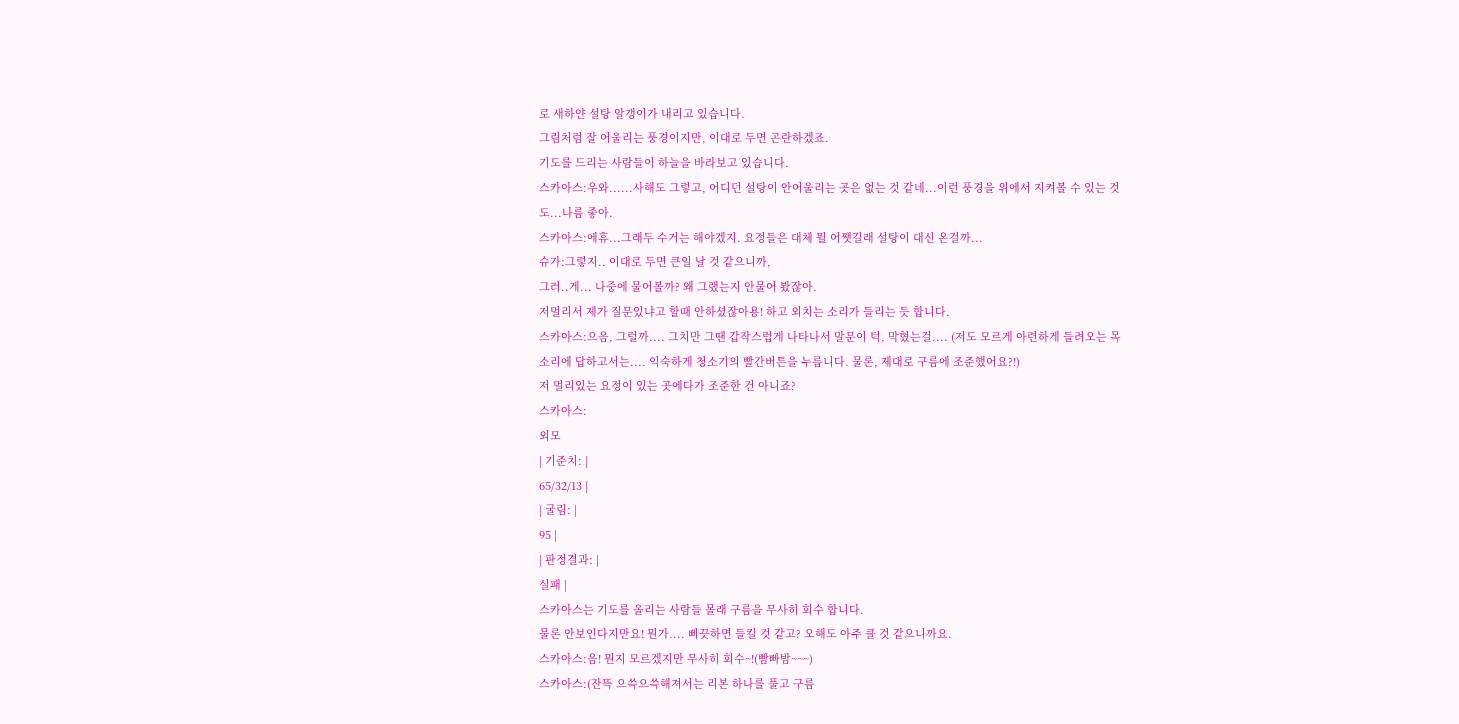로 새하얀 설탕 알갱이가 내리고 있습니다.
그림처럼 잘 어울리는 풍경이지만, 이대로 두면 곤란하겠죠.
기도를 드리는 사람들이 하늘을 바라보고 있습니다.
스카아스:우와......사해도 그렇고, 어디던 설탕이 안어울리는 곳은 없는 것 같네...이런 풍경을 위에서 지켜볼 수 있는 것도...나름 좋아.
스카아스:에휴...그래두 수거는 해야겠지. 요정들은 대체 뭘 어쨋길래 설탕이 대신 온걸까...
슈가:그렇지.. 이대로 두면 큰일 날 것 같으니까,
그러..게... 나중에 물어볼까? 왜 그랬는지 안물어 봤잖아.
저멀리서 제가 질문있냐고 할때 안하셨잖아용! 하고 외치는 소리가 들리는 듯 합니다.
스카아스:으음, 그럴까.... 그치만 그땐 갑작스럽게 나타나서 말문이 턱, 막혔는걸.... (저도 모르게 아련하게 들려오는 목소리에 답하고서는.... 익숙하게 청소기의 빨간버튼을 누릅니다. 물론, 제대로 구름에 조준했어요?!)
저 멀리있는 요정이 있는 곳에다가 조준한 건 아니죠?
스카아스:
외모
| 기준치: |
65/32/13 |
| 굴림: |
95 |
| 판정결과: |
실패 |
스카아스는 기도를 올리는 사람들 몰래 구름을 무사히 회수 합니다.
물론 안보인다지만요! 뭔가.... 삐끗하면 들킬 것 같고? 오해도 아주 클 것 같으니까요.
스카아스:음! 뭔지 모르겠지만 무사히 회수~!(빰빠밤~~~)
스카아스:(잔뜩 으쓱으쓱해져서는 리본 하나를 풀고 구름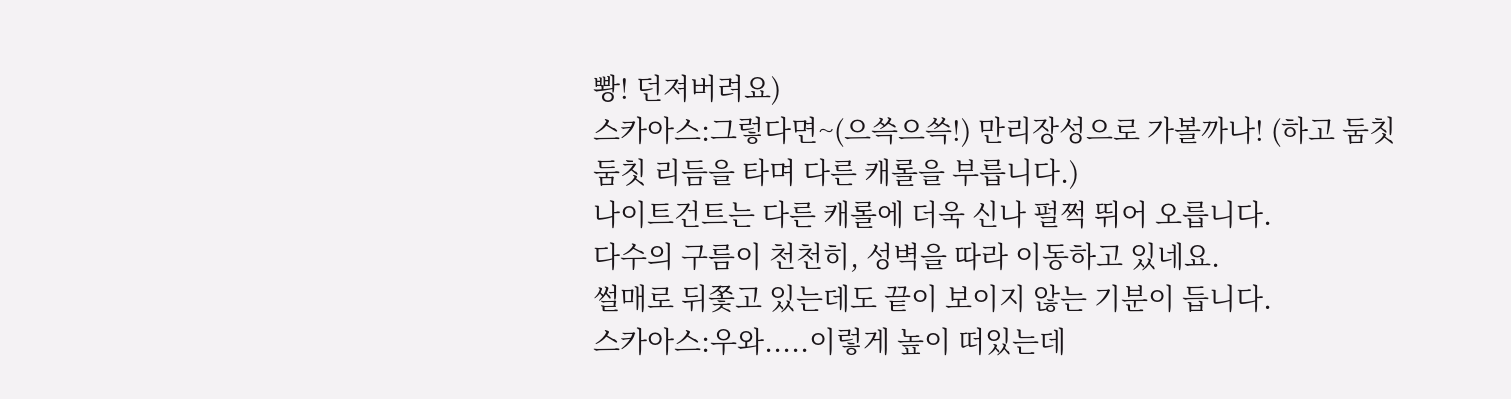뽱! 던져버려요)
스카아스:그렇다면~(으쓱으쓱!) 만리장성으로 가볼까나! (하고 둠칫둠칫 리듬을 타며 다른 캐롤을 부릅니다.)
나이트건트는 다른 캐롤에 더욱 신나 펄쩍 뛰어 오릅니다.
다수의 구름이 천천히, 성벽을 따라 이동하고 있네요.
썰매로 뒤쫓고 있는데도 끝이 보이지 않는 기분이 듭니다.
스카아스:우와.....이렇게 높이 떠있는데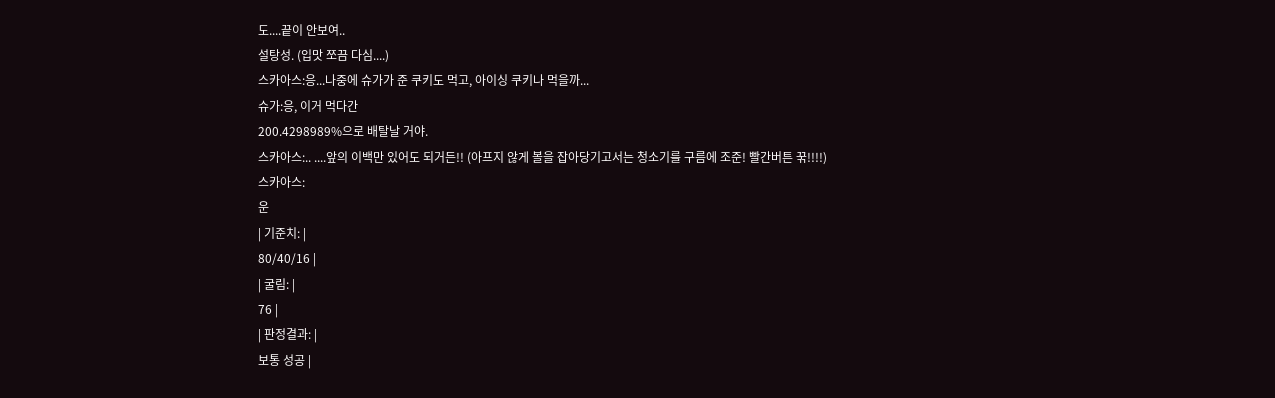도....끝이 안보여..
설탕성. (입맛 쪼끔 다심....)
스카아스:응...나중에 슈가가 준 쿠키도 먹고, 아이싱 쿠키나 먹을까...
슈가:응, 이거 먹다간
200.4298989%으로 배탈날 거야.
스카아스:.. ....앞의 이백만 있어도 되거든!! (아프지 않게 볼을 잡아당기고서는 청소기를 구름에 조준! 빨간버튼 꾺!!!!)
스카아스:
운
| 기준치: |
80/40/16 |
| 굴림: |
76 |
| 판정결과: |
보통 성공 |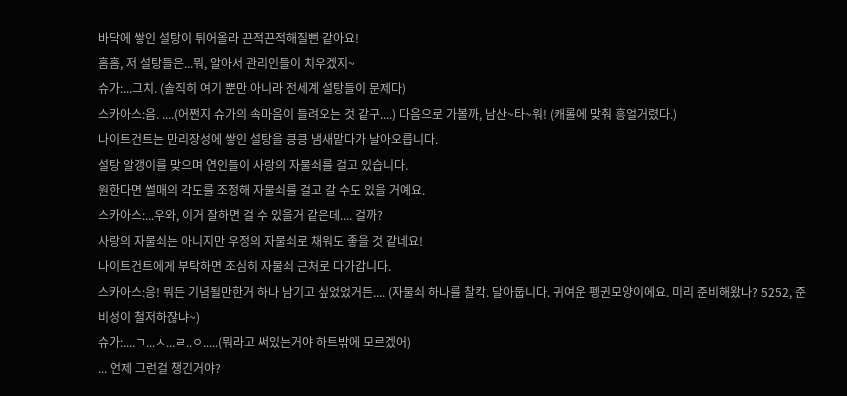바닥에 쌓인 설탕이 튀어올라 끈적끈적해질뻔 같아요!
흠흠, 저 설탕들은...뭐, 알아서 관리인들이 치우겠지~
슈가:...그치. (솔직히 여기 뿐만 아니라 전세계 설탕들이 문제다)
스카아스:음. ....(어쩐지 슈가의 속마음이 들려오는 것 같구....) 다음으로 가볼까, 남산~타~워! (캐롤에 맞춰 흥얼거렸다.)
나이트건트는 만리장성에 쌓인 설탕을 킁킁 냄새맡다가 날아오릅니다.
설탕 알갱이를 맞으며 연인들이 사랑의 자물쇠를 걸고 있습니다.
원한다면 썰매의 각도를 조정해 자물쇠를 걸고 갈 수도 있을 거예요.
스카아스:...우와, 이거 잘하면 걸 수 있을거 같은데.... 걸까?
사랑의 자물쇠는 아니지만 우정의 자물쇠로 채워도 좋을 것 같네요!
나이트건트에게 부탁하면 조심히 자물쇠 근처로 다가갑니다.
스카아스:응! 뭐든 기념될만한거 하나 남기고 싶었었거든.... (자물쇠 하나를 찰칵. 달아둡니다. 귀여운 펭귄모양이에요. 미리 준비해왔나? 5252, 준비성이 철저하잖냐~)
슈가:....ㄱ...ㅅ...ㄹ..ㅇ.....(뭐라고 써있는거야 하트밖에 모르겠어)
... 언제 그런걸 챙긴거야?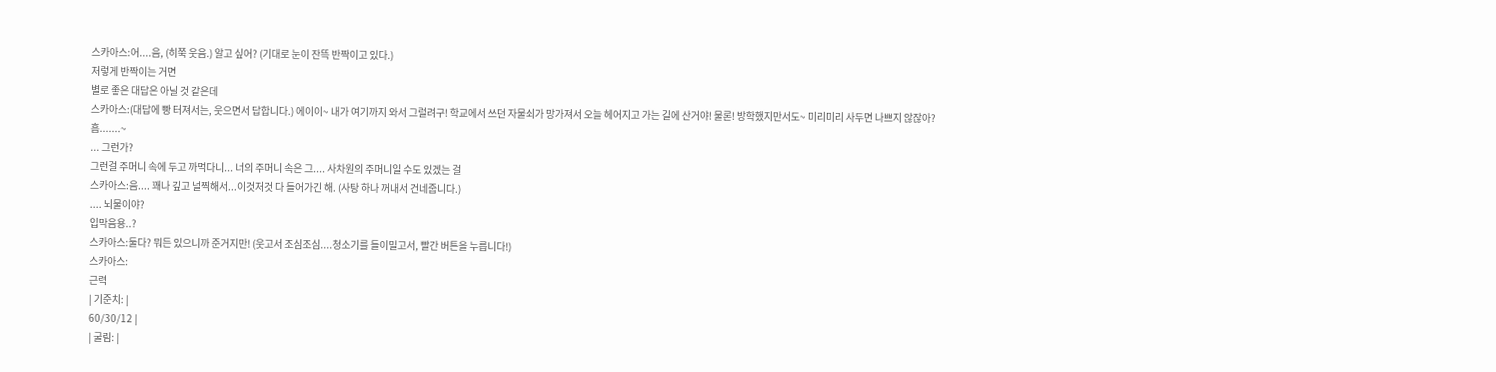스카아스:어....음, (히쭉 웃음.) 알고 싶어? (기대로 눈이 잔뜩 반짝이고 있다.)
저렇게 반짝이는 거면
별로 좋은 대답은 아닐 것 같은데
스카아스:(대답에 빵 터져서는, 웃으면서 답합니다.) 에이이~ 내가 여기까지 와서 그럴려구! 학교에서 쓰던 자물쇠가 망가져서 오늘 헤어지고 가는 길에 산거야! 물론! 방학했지만서도~ 미리미리 사두면 나쁘지 않잖아?
흠.......~
... 그런가?
그런걸 주머니 속에 두고 까먹다니... 너의 주머니 속은 그.... 사차원의 주머니일 수도 있겠는 걸
스카아스:음.... 꽤나 깊고 널찍해서...이것저것 다 들어가긴 해. (사탕 하나 꺼내서 건네줍니다.)
.... 뇌물이야?
입막음용..?
스카아스:둘다? 뭐든 있으니까 준거지만! (웃고서 조심조심....청소기를 들이밀고서, 빨간 버튼을 누릅니다!)
스카아스:
근력
| 기준치: |
60/30/12 |
| 굴림: |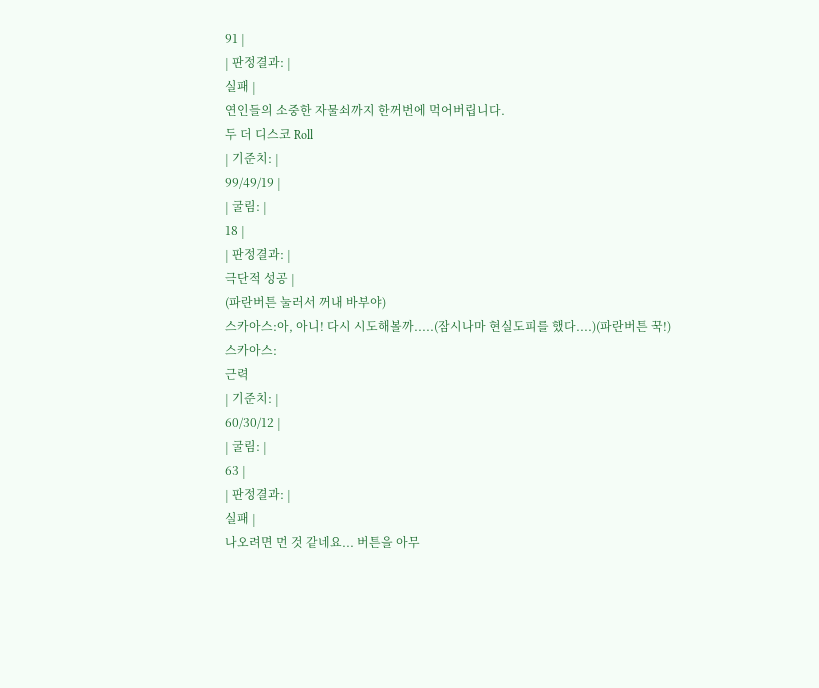91 |
| 판정결과: |
실패 |
연인들의 소중한 자물쇠까지 한꺼번에 먹어버립니다.
두 더 디스코 Roll
| 기준치: |
99/49/19 |
| 굴림: |
18 |
| 판정결과: |
극단적 성공 |
(파란버튼 눌러서 꺼내 바부야)
스카아스:아, 아니! 다시 시도해볼까.....(잠시나마 현실도피를 했다....)(파란버튼 꾹!)
스카아스:
근력
| 기준치: |
60/30/12 |
| 굴림: |
63 |
| 판정결과: |
실패 |
나오려면 먼 것 같네요... 버튼을 아무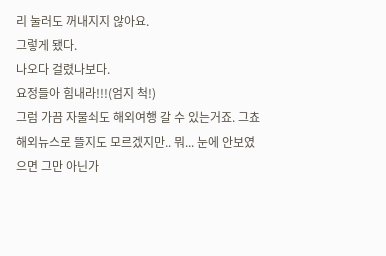리 눌러도 꺼내지지 않아요.
그렇게 됐다.
나오다 걸렸나보다.
요정들아 힘내라!!!(엄지 척!)
그럼 가끔 자물쇠도 해외여행 갈 수 있는거죠. 그쵸
해외뉴스로 뜰지도 모르겠지만.. 뭐... 눈에 안보였으면 그만 아닌가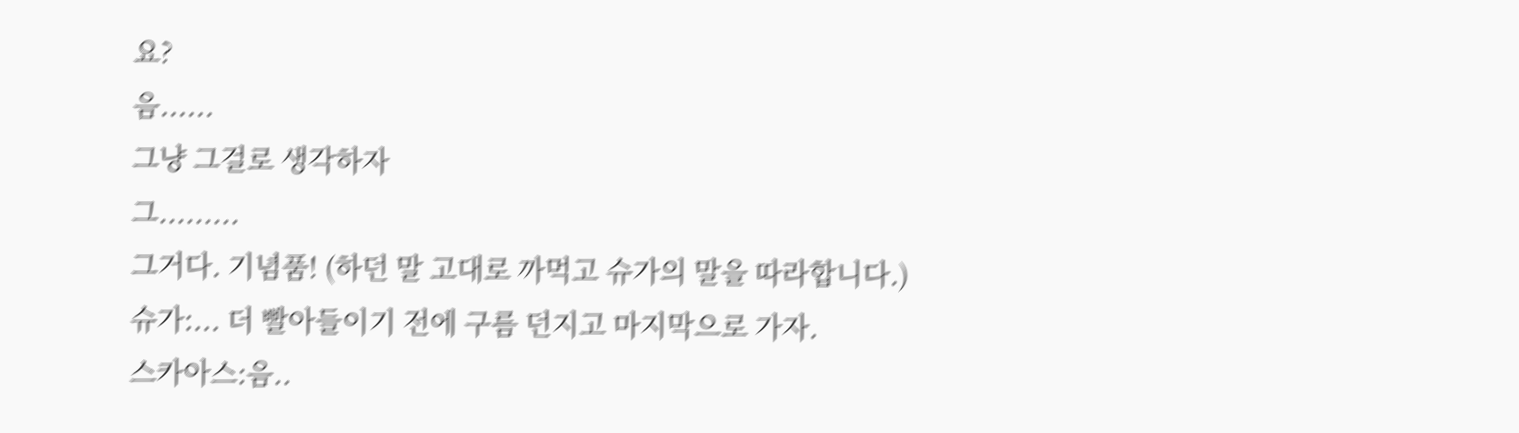요?
음......
그냥 그걸로 생각하자
그.........
그거다. 기념품! (하던 말 고대로 까먹고 슈가의 말을 따라합니다.)
슈가:... 더 빨아들이기 전에 구름 던지고 마지막으로 가자.
스카아스:음..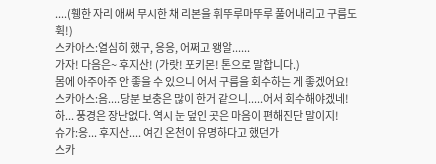....(휑한 자리 애써 무시한 채 리본을 휘뚜루마뚜루 풀어내리고 구름도 휙!)
스카아스:열심히 했구, 응응, 어쩌고 왱알......
가자! 다음은~ 후지산! (가랏! 포키몬! 톤으로 말합니다.)
몸에 아주아주 안 좋을 수 있으니 어서 구름을 회수하는 게 좋겠어요!
스카아스:음....당분 보충은 많이 한거 같으니.....어서 회수해야겠네! 하... 풍경은 장난없다. 역시 눈 덮인 곳은 마음이 편해진단 말이지!
슈가:응... 후지산.... 여긴 온천이 유명하다고 했던가
스카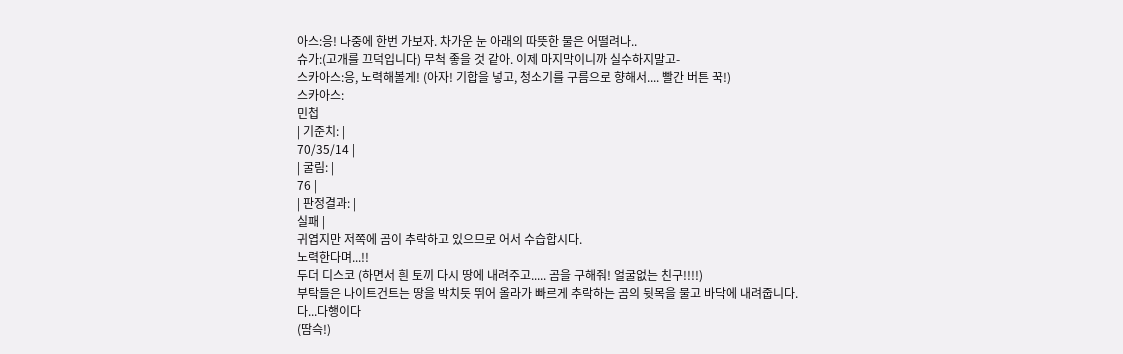아스:응! 나중에 한번 가보자. 차가운 눈 아래의 따뜻한 물은 어떨려나..
슈가:(고개를 끄덕입니다) 무척 좋을 것 같아. 이제 마지막이니까 실수하지말고-
스카아스:응, 노력해볼게! (아자! 기합을 넣고, 청소기를 구름으로 향해서.... 빨간 버튼 꾹!)
스카아스:
민첩
| 기준치: |
70/35/14 |
| 굴림: |
76 |
| 판정결과: |
실패 |
귀엽지만 저쪽에 곰이 추락하고 있으므로 어서 수습합시다.
노력한다며...!!
두더 디스코 (하면서 흰 토끼 다시 땅에 내려주고..... 곰을 구해줘! 얼굴없는 친구!!!!)
부탁들은 나이트건트는 땅을 박치듯 뛰어 올라가 빠르게 추락하는 곰의 뒷목을 물고 바닥에 내려줍니다.
다...다행이다
(땀슥!)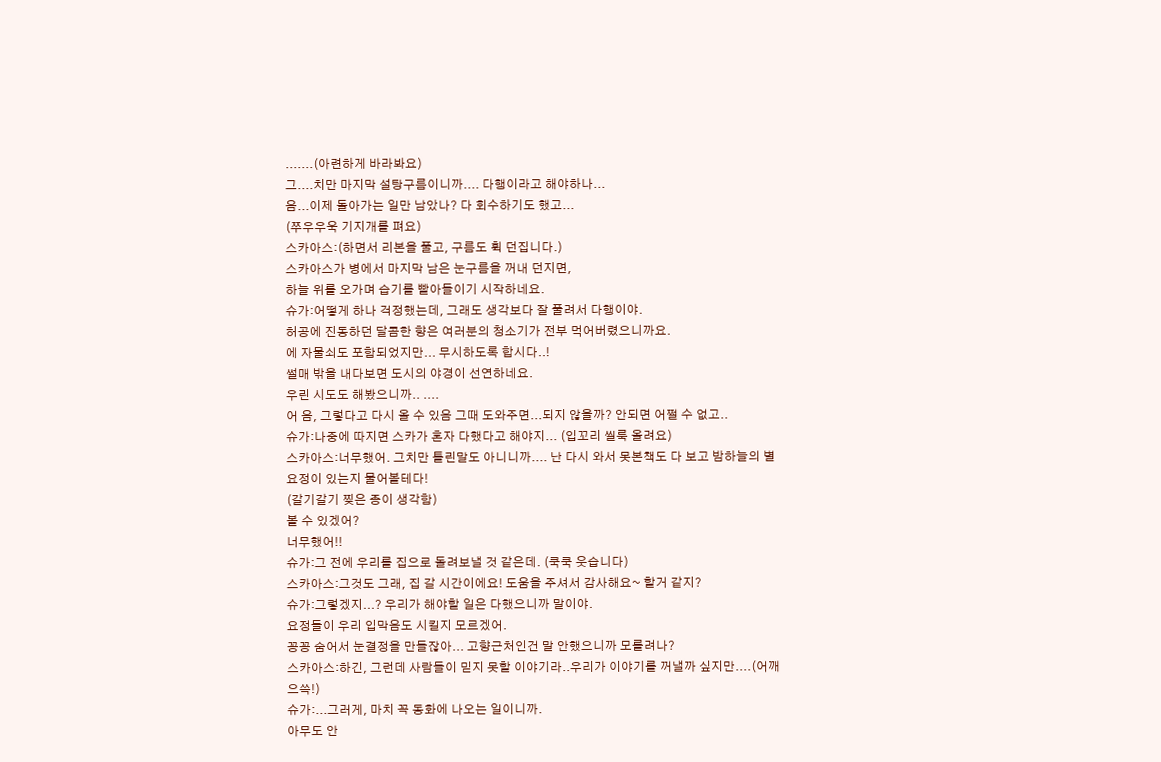.......(아련하게 바라봐요)
그....치만 마지막 설탕구름이니까.... 다행이라고 해야하나...
음...이제 돌아가는 일만 남았나? 다 회수하기도 했고...
(쭈우우욱 기지개를 펴요)
스카아스:(하면서 리본을 풀고, 구름도 휙 던집니다.)
스카아스가 병에서 마지막 남은 눈구름을 꺼내 던지면,
하늘 위를 오가며 습기를 빨아들이기 시작하네요.
슈가:어떻게 하나 걱정했는데, 그래도 생각보다 잘 풀려서 다행이야.
허공에 진동하던 달콤한 향은 여러분의 청소기가 전부 먹어버렸으니까요.
에 자물쇠도 포함되었지만... 무시하도록 합시다..!
썰매 밖을 내다보면 도시의 야경이 선연하네요.
우린 시도도 해봤으니까.. ....
어 음, 그렇다고 다시 올 수 있음 그때 도와주면...되지 않을까? 안되면 어쩔 수 없고..
슈가:나중에 따지면 스카가 혼자 다했다고 해야지... (입꼬리 씰룩 올려요)
스카아스:너무했어. 그치만 틀린말도 아니니까.... 난 다시 와서 못본책도 다 보고 밤하늘의 별 요정이 있는지 물어볼테다!
(갈기갈기 찢은 종이 생각함)
볼 수 있겠어?
너무했어!!
슈가:그 전에 우리를 집으로 돌려보낼 것 같은데. (쿡쿡 웃습니다)
스카아스:그것도 그래, 집 갈 시간이에요! 도움을 주셔서 감사해요~ 할거 같지?
슈가:그렇겠지...? 우리가 해야할 일은 다했으니까 말이야.
요정들이 우리 입막음도 시킬지 모르겠어.
꽁꽁 숨어서 눈결정을 만들잖아... 고향근처인건 말 안했으니까 모를려나?
스카아스:하긴, 그런데 사람들이 믿지 못할 이야기라..우리가 이야기를 꺼낼까 싶지만....(어깨 으쓱!)
슈가:...그러게, 마치 꼭 동화에 나오는 일이니까.
아무도 안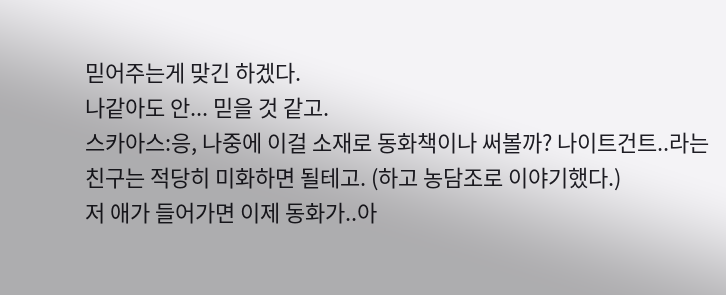믿어주는게 맞긴 하겠다.
나같아도 안... 믿을 것 같고.
스카아스:응, 나중에 이걸 소재로 동화책이나 써볼까? 나이트건트..라는 친구는 적당히 미화하면 될테고. (하고 농담조로 이야기했다.)
저 애가 들어가면 이제 동화가..아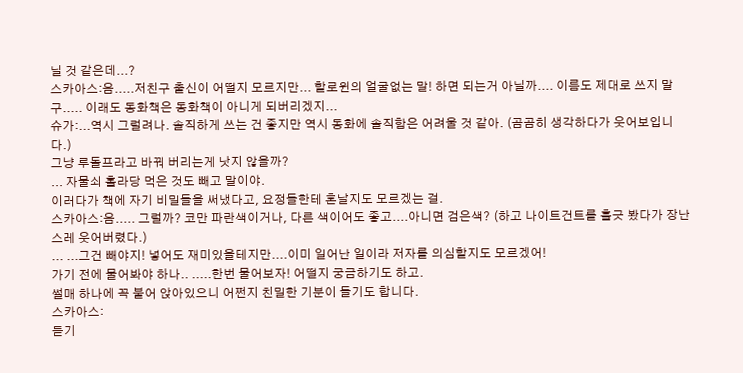닐 것 같은데...?
스카아스:음.....저친구 출신이 어떨지 모르지만... 할로윈의 얼굴없는 말! 하면 되는거 아닐까.... 이름도 제대로 쓰지 말구..... 이래도 동화책은 동화책이 아니게 되버리겠지...
슈가:...역시 그럴려나. 솔직하게 쓰는 건 좋지만 역시 동화에 솔직함은 어려울 것 같아. (곰곰히 생각하다가 웃어보입니다.)
그냥 루돌프라고 바꿔 버리는게 낫지 않을까?
... 자물쇠 홀라당 먹은 것도 빼고 말이야.
이러다가 책에 자기 비밀들을 써냈다고, 요정들한테 혼날지도 모르겠는 걸.
스카아스:음..... 그럴까? 코만 파란색이거나, 다른 색이어도 좋고....아니면 검은색? (하고 나이트건트를 흘긋 봤다가 장난스레 웃어버렸다.)
... ...그건 빼야지! 넣어도 재미있을테지만....이미 일어난 일이라 저자를 의심할지도 모르겠어!
가기 전에 물어봐야 하나.. .....한번 물어보자! 어떨지 궁금하기도 하고.
썰매 하나에 꼭 붙어 앉아있으니 어쩐지 친밀한 기분이 들기도 합니다.
스카아스:
듣기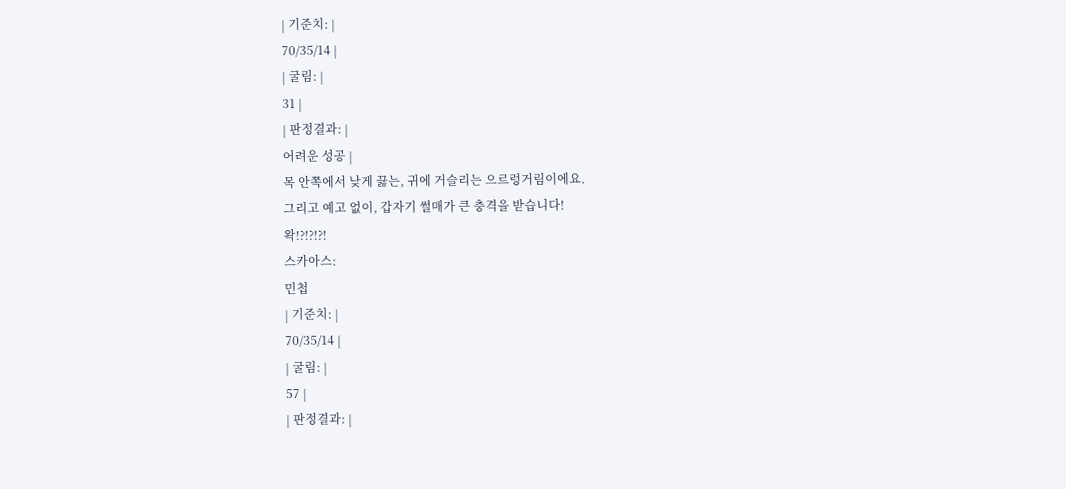| 기준치: |
70/35/14 |
| 굴림: |
31 |
| 판정결과: |
어려운 성공 |
목 안쪽에서 낮게 끓는, 귀에 거슬리는 으르렁거림이에요.
그리고 예고 없이, 갑자기 썰매가 큰 충격을 받습니다!
왁!?!?!?!
스카아스:
민첩
| 기준치: |
70/35/14 |
| 굴림: |
57 |
| 판정결과: |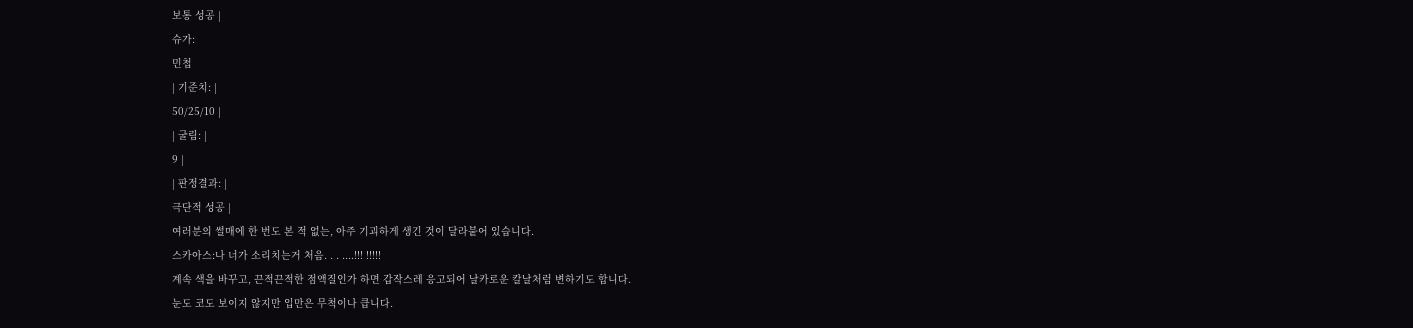보통 성공 |
슈가:
민첩
| 기준치: |
50/25/10 |
| 굴림: |
9 |
| 판정결과: |
극단적 성공 |
여러분의 썰매에 한 번도 본 적 없는, 아주 기괴하게 생긴 것이 달라붙어 있습니다.
스카아스:나 너가 소리치는거 처음. . . ....!!! !!!!!
계속 색을 바꾸고, 끈적끈적한 점액질인가 하면 갑작스레 응고되어 날카로운 칼날처럼 변하기도 합니다.
눈도 코도 보이지 않지만 입만은 무척이나 큽니다.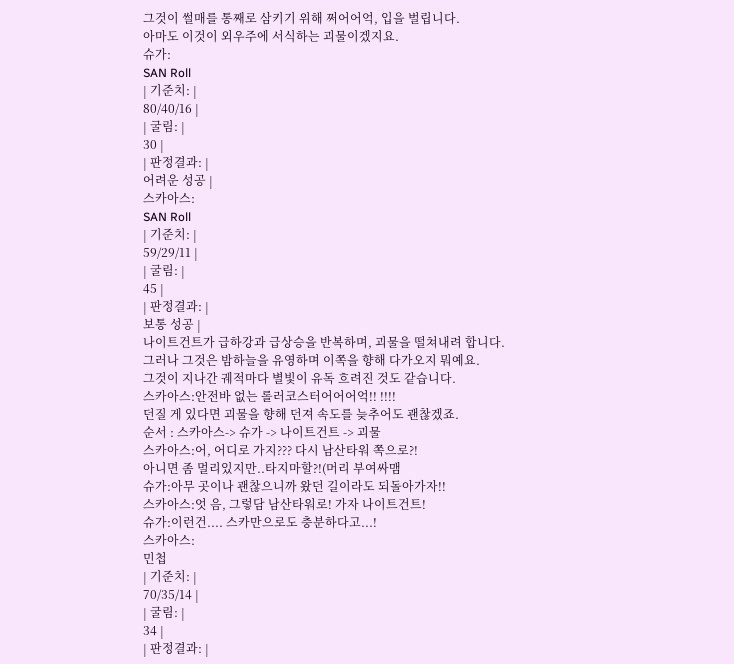그것이 썰매를 통째로 삼키기 위해 쩌어어억, 입을 벌립니다.
아마도 이것이 외우주에 서식하는 괴물이겠지요.
슈가:
SAN Roll
| 기준치: |
80/40/16 |
| 굴림: |
30 |
| 판정결과: |
어려운 성공 |
스카아스:
SAN Roll
| 기준치: |
59/29/11 |
| 굴림: |
45 |
| 판정결과: |
보통 성공 |
나이트건트가 급하강과 급상승을 반복하며, 괴물을 떨쳐내려 합니다.
그러나 그것은 밤하늘을 유영하며 이쪽을 향해 다가오지 뭐예요.
그것이 지나간 궤적마다 별빛이 유독 흐려진 것도 같습니다.
스카아스:안전바 없는 롤러코스터어어어억!! !!!!
던질 게 있다면 괴물을 향해 던져 속도를 늦추어도 괜찮겠죠.
순서 : 스카아스-> 슈가 -> 나이트건트 -> 괴물
스카아스:어, 어디로 가지??? 다시 남산타워 쪽으로?!
아니면 좀 멀리있지만..타지마할?!(머리 부여싸맴
슈가:아무 곳이나 괜찮으니까 왔던 길이라도 되돌아가자!!
스카아스:엇 음, 그렇담 남산타워로! 가자 나이트건트!
슈가:이런건.... 스카만으로도 충분하다고...!
스카아스:
민첩
| 기준치: |
70/35/14 |
| 굴림: |
34 |
| 판정결과: |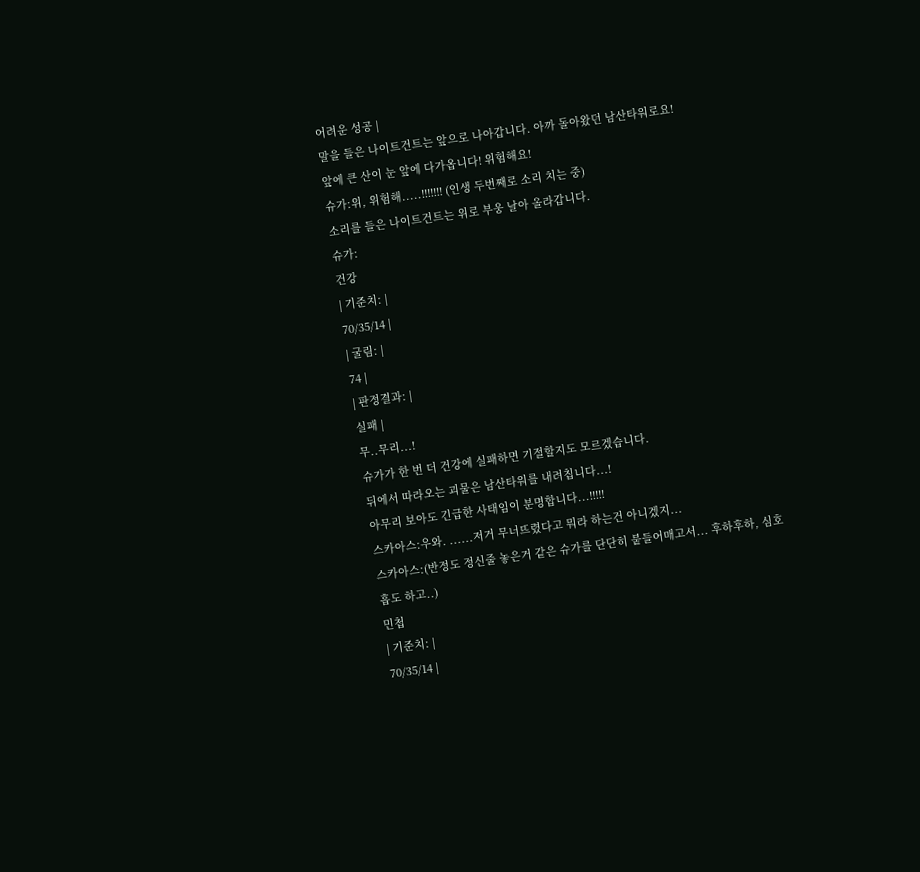어려운 성공 |
말을 들은 나이트건트는 앞으로 나아갑니다. 아까 돌아왔던 남산타워로요!
앞에 큰 산이 눈 앞에 다가옵니다! 위험해요!
슈가:위, 위험해.....!!!!!!! (인생 두번째로 소리 치는 중)
소리를 들은 나이트건트는 위로 부웅 날아 올라갑니다.
슈가:
건강
| 기준치: |
70/35/14 |
| 굴림: |
74 |
| 판정결과: |
실패 |
무..무리...!
슈가가 한 번 더 건강에 실패하면 기절할지도 모르겠습니다.
뒤에서 따라오는 괴물은 남산타워를 내려칩니다...!
아무리 보아도 긴급한 사태임이 분명합니다...!!!!!
스카아스:우와. ......저거 무너뜨렸다고 뭐라 하는건 아니겠지...
스카아스:(반정도 정신줄 놓은거 같은 슈가를 단단히 붙들어매고서... 후하후하, 심호흡도 하고..)
민첩
| 기준치: |
70/35/14 |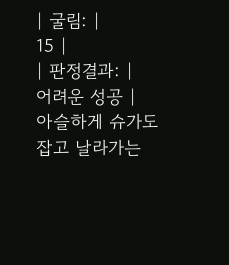| 굴림: |
15 |
| 판정결과: |
어려운 성공 |
아슬하게 슈가도 잡고 날라가는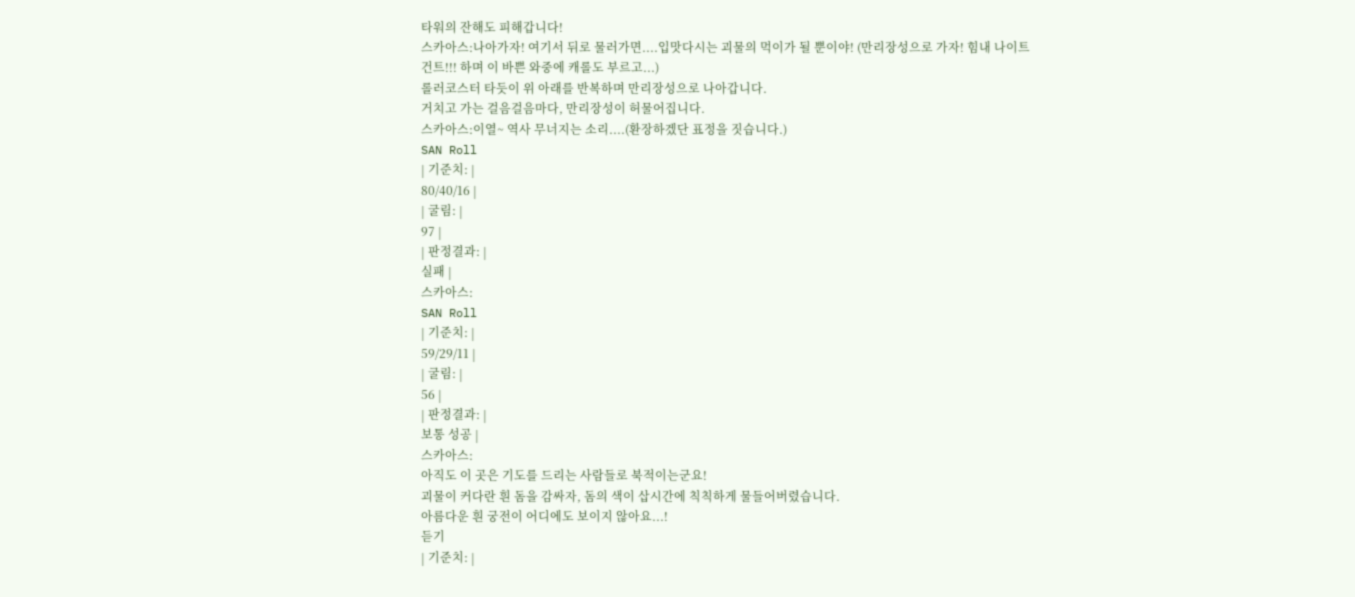타워의 잔해도 피해갑니다!
스카아스:나아가자! 여기서 뒤로 물러가면....입맛다시는 괴물의 먹이가 될 뿐이야! (만리장성으로 가자! 힘내 나이트건트!!! 하며 이 바쁜 와중에 캐롤도 부르고...)
롤러코스터 타듯이 위 아래를 반복하며 만리장성으로 나아갑니다.
거치고 가는 걸음걸음마다, 만리장성이 허물어집니다.
스카아스:이열~ 역사 무너지는 소리....(환장하겠단 표정을 짓습니다.)
SAN Roll
| 기준치: |
80/40/16 |
| 굴림: |
97 |
| 판정결과: |
실패 |
스카아스:
SAN Roll
| 기준치: |
59/29/11 |
| 굴림: |
56 |
| 판정결과: |
보통 성공 |
스카아스:
아직도 이 곳은 기도를 드리는 사람들로 북적이는군요!
괴물이 커다란 흰 돔을 감싸자, 돔의 색이 삽시간에 칙칙하게 물들어버렸습니다.
아름다운 흰 궁전이 어디에도 보이지 않아요...!
듣기
| 기준치: |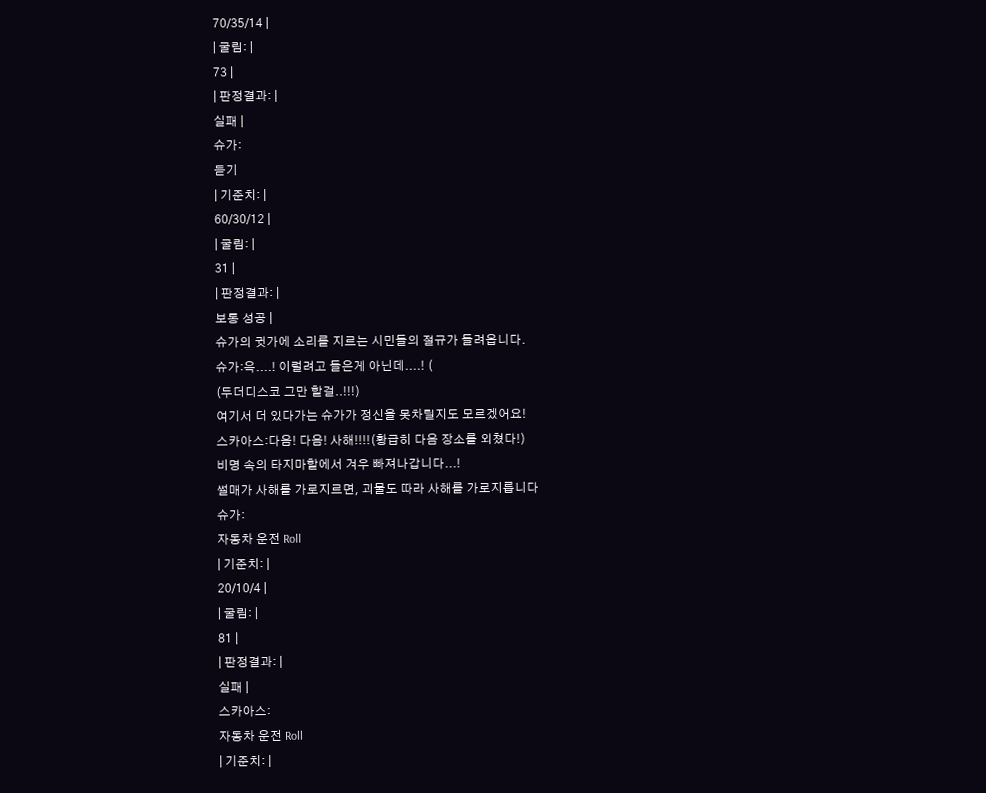70/35/14 |
| 굴림: |
73 |
| 판정결과: |
실패 |
슈가:
듣기
| 기준치: |
60/30/12 |
| 굴림: |
31 |
| 판정결과: |
보통 성공 |
슈가의 귓가에 소리를 지르는 시민들의 절규가 들려옵니다.
슈가:윽....! 이럴려고 들은게 아닌데....! (
(두더디스코 그만 할걸..!!!)
여기서 더 있다가는 슈가가 정신을 못차릴지도 모르겠어요!
스카아스:다음! 다음! 사해!!!!(황급히 다음 장소를 외쳤다!)
비명 속의 타지마할에서 겨우 빠져나갑니다...!
썰매가 사해를 가로지르면, 괴물도 따라 사해를 가로지릅니다
슈가:
자동차 운전 Roll
| 기준치: |
20/10/4 |
| 굴림: |
81 |
| 판정결과: |
실패 |
스카아스:
자동차 운전 Roll
| 기준치: |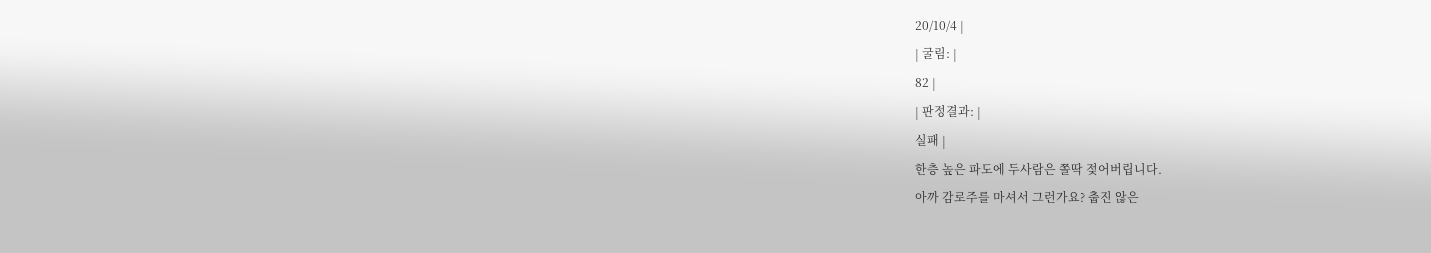20/10/4 |
| 굴림: |
82 |
| 판정결과: |
실패 |
한층 높은 파도에 두사람은 쫄딱 젖어버립니다.
아까 감로주를 마셔서 그런가요? 춥진 않은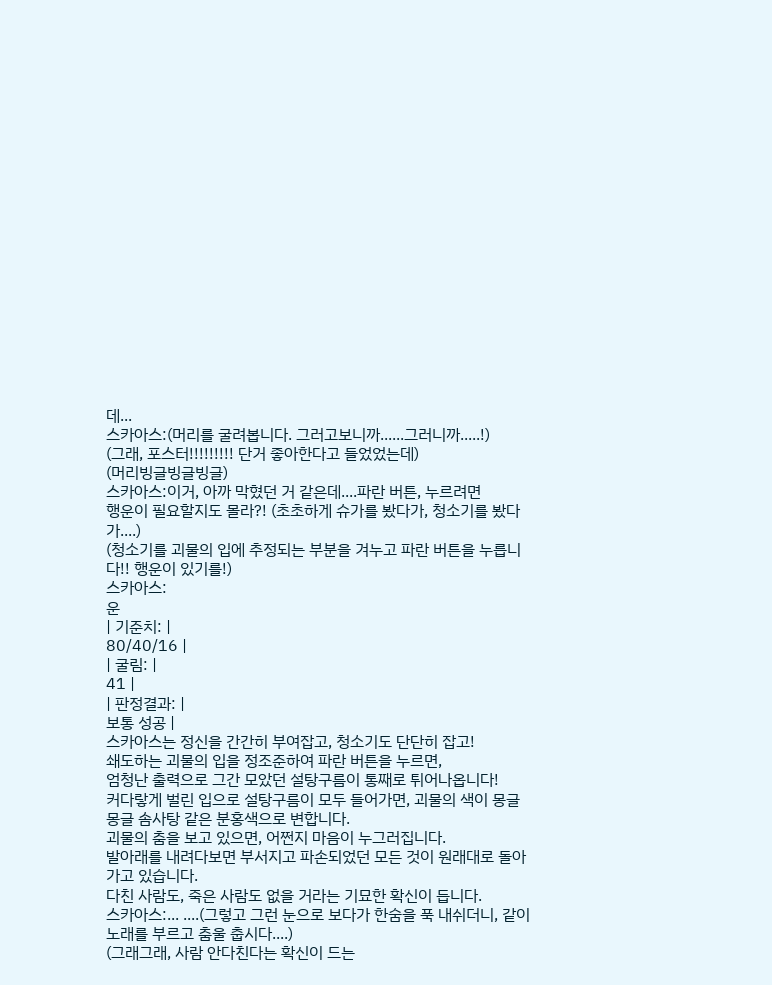데...
스카아스:(머리를 굴려봅니다. 그러고보니까......그러니까.....!)
(그래, 포스터!!!!!!!!! 단거 좋아한다고 들었었는데)
(머리빙글빙글빙글)
스카아스:이거, 아까 막혔던 거 같은데....파란 버튼, 누르려면
행운이 필요할지도 몰라?! (초초하게 슈가를 봤다가, 청소기를 봤다가....)
(청소기를 괴물의 입에 추정되는 부분을 겨누고 파란 버튼을 누릅니다!! 행운이 있기를!)
스카아스:
운
| 기준치: |
80/40/16 |
| 굴림: |
41 |
| 판정결과: |
보통 성공 |
스카아스는 정신을 간간히 부여잡고, 청소기도 단단히 잡고!
쇄도하는 괴물의 입을 정조준하여 파란 버튼을 누르면,
엄청난 출력으로 그간 모았던 설탕구름이 통째로 튀어나옵니다!
커다랗게 벌린 입으로 설탕구름이 모두 들어가면, 괴물의 색이 몽글몽글 솜사탕 같은 분홍색으로 변합니다.
괴물의 춤을 보고 있으면, 어쩐지 마음이 누그러집니다.
발아래를 내려다보면 부서지고 파손되었던 모든 것이 원래대로 돌아가고 있습니다.
다친 사람도, 죽은 사람도 없을 거라는 기묘한 확신이 듭니다.
스카아스:... ....(그렇고 그런 눈으로 보다가 한숨을 푹 내쉬더니, 같이 노래를 부르고 춤울 춥시다....)
(그래그래, 사람 안다친다는 확신이 드는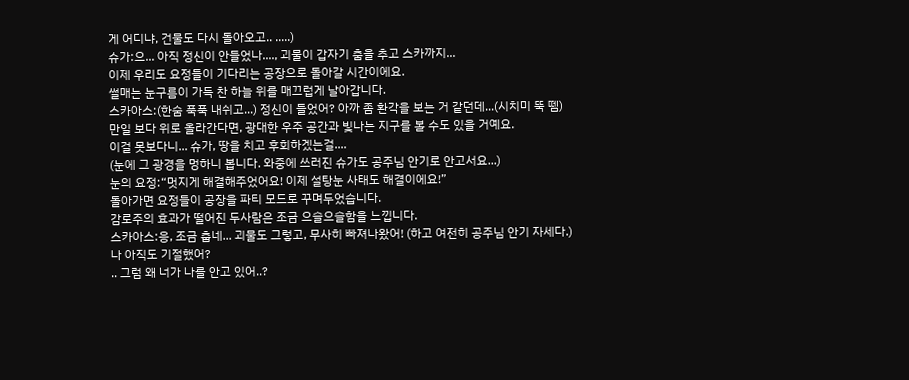게 어디냐, 건물도 다시 돌아오고.. .....)
슈가:으... 아직 정신이 안들었나...., 괴물이 갑자기 춤을 추고 스카까지...
이제 우리도 요정들이 기다리는 공장으로 돌아갈 시간이에요.
썰매는 눈구름이 가득 찬 하늘 위를 매끄럽게 날아갑니다.
스카아스:(한숨 푹푹 내쉬고...) 정신이 들었어? 아까 좀 환각을 보는 거 같던데...(시치미 뚝 뗌)
만일 보다 위로 올라간다면, 광대한 우주 공간과 빛나는 지구를 볼 수도 있을 거예요.
이걸 못보다니... 슈가, 땅을 치고 후회하겠는걸....
(눈에 그 광경을 멍하니 봅니다. 와중에 쓰러진 슈가도 공주님 안기로 안고서요...)
눈의 요정:“멋지게 해결해주었어요! 이제 설탕눈 사태도 해결이에요!”
돌아가면 요정들이 공장을 파티 모드로 꾸며두었습니다.
감로주의 효과가 떨어진 두사람은 조금 으슬으슬함을 느낍니다.
스카아스:응, 조금 춥네... 괴물도 그렇고, 무사히 빠져나왔어! (하고 여전히 공주님 안기 자세다.)
나 아직도 기절했어?
.. 그럼 왜 너가 나를 안고 있어..?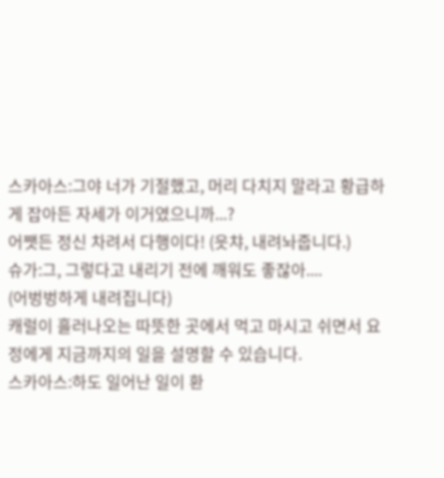스카아스:그야 너가 기절했고, 머리 다치지 말라고 황급하게 잡아든 자세가 이거였으니까...?
어쨋든 정신 차려서 다행이다! (읏챠, 내려놔줍니다.)
슈가:그, 그렇다고 내리기 전에 깨워도 좋잖아....
(어벙벙하게 내려집니다)
캐럴이 흘러나오는 따뜻한 곳에서 먹고 마시고 쉬면서 요정에게 지금까지의 일을 설명할 수 있습니다.
스카아스:하도 일어난 일이 환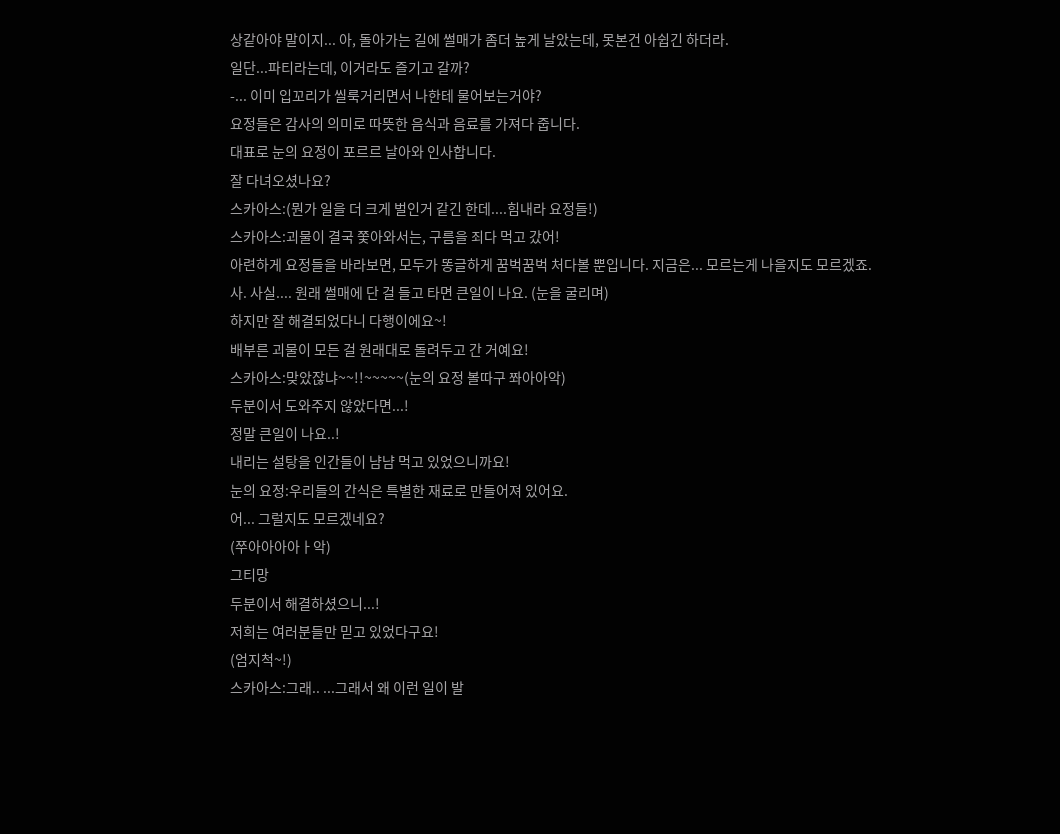상같아야 말이지... 아, 돌아가는 길에 썰매가 좀더 높게 날았는데, 못본건 아쉽긴 하더라.
일단...파티라는데, 이거라도 즐기고 갈까?
-... 이미 입꼬리가 씰룩거리면서 나한테 물어보는거야?
요정들은 감사의 의미로 따뜻한 음식과 음료를 가져다 줍니다.
대표로 눈의 요정이 포르르 날아와 인사합니다.
잘 다녀오셨나요?
스카아스:(뭔가 일을 더 크게 벌인거 같긴 한데....힘내라 요정들!)
스카아스:괴물이 결국 쫓아와서는, 구름을 죄다 먹고 갔어!
아련하게 요정들을 바라보면, 모두가 똥글하게 꿈벅꿈벅 처다볼 뿐입니다. 지금은... 모르는게 나을지도 모르겠죠.
사. 사실.... 원래 썰매에 단 걸 들고 타면 큰일이 나요. (눈을 굴리며)
하지만 잘 해결되었다니 다행이에요~!
배부른 괴물이 모든 걸 원래대로 돌려두고 간 거예요!
스카아스:맞았잖냐~~!!~~~~~(눈의 요정 볼따구 쫘아아악)
두분이서 도와주지 않았다면...!
정말 큰일이 나요..!
내리는 설탕을 인간들이 냠냠 먹고 있었으니까요!
눈의 요정:우리들의 간식은 특별한 재료로 만들어져 있어요.
어... 그럴지도 모르겠네요?
(쭈아아아아ㅏ악)
그티망
두분이서 해결하셨으니...!
저희는 여러분들만 믿고 있었다구요!
(엄지척~!)
스카아스:그래.. ...그래서 왜 이런 일이 발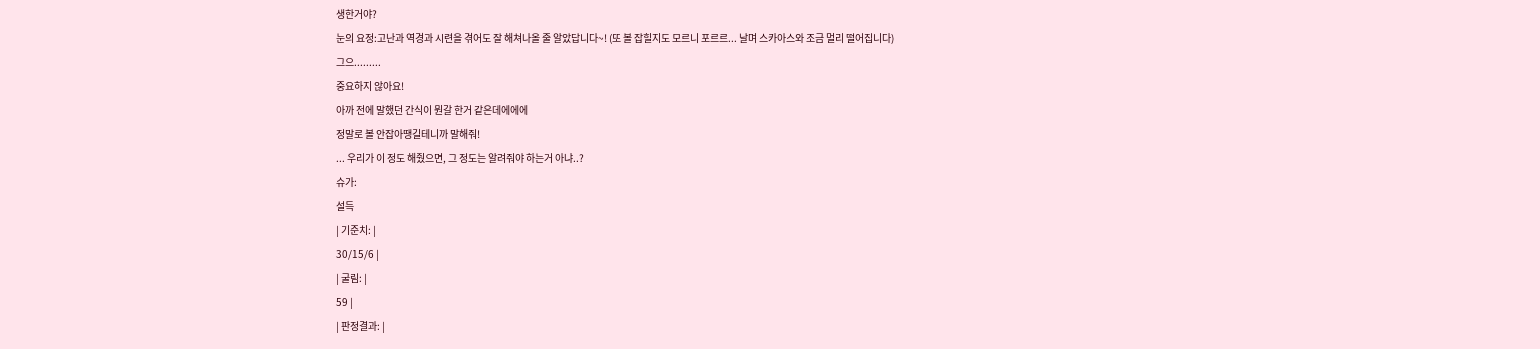생한거야?
눈의 요정:고난과 역경과 시련을 겪어도 잘 해쳐나올 줄 알았답니다~! (또 볼 잡힐지도 모르니 포르르... 날며 스카아스와 조금 멀리 떨어집니다)
그으.........
중요하지 않아요!
아까 전에 말했던 간식이 뭔갈 한거 같은데에에에
정말로 볼 안잡아땡길테니까 말해줘!
... 우리가 이 정도 해줬으면, 그 정도는 알려줘야 하는거 아냐..?
슈가:
설득
| 기준치: |
30/15/6 |
| 굴림: |
59 |
| 판정결과: |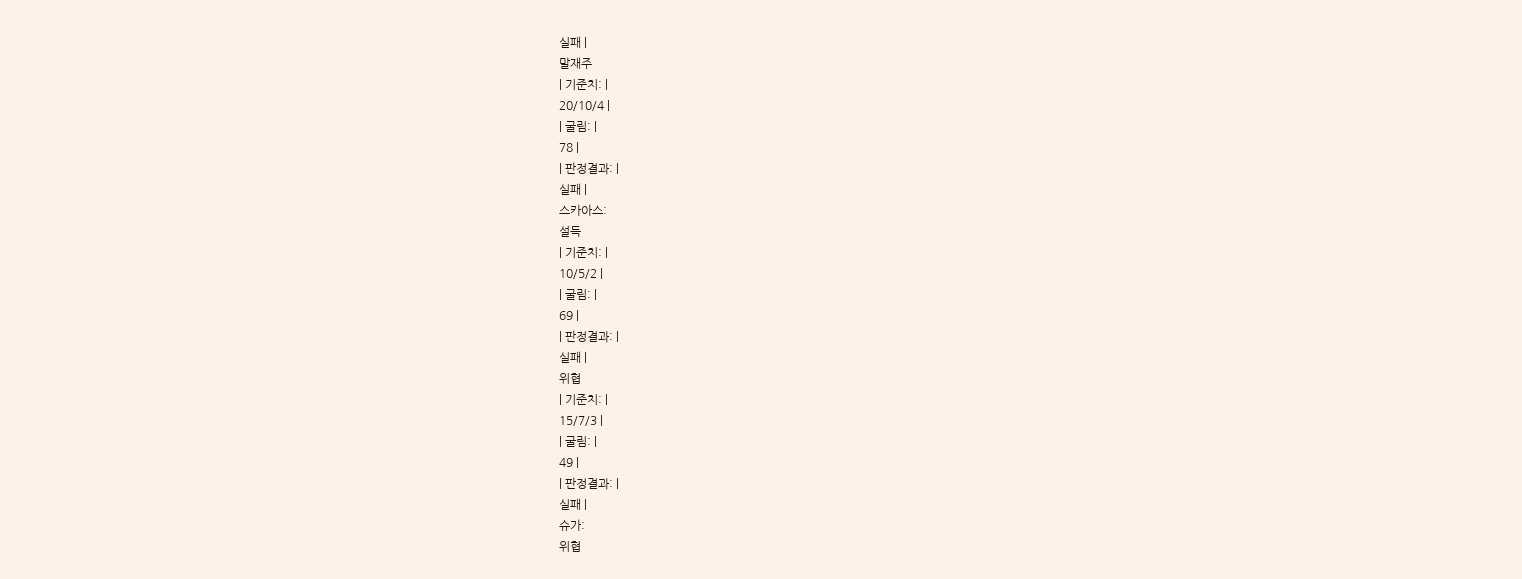실패 |
말재주
| 기준치: |
20/10/4 |
| 굴림: |
78 |
| 판정결과: |
실패 |
스카아스:
설득
| 기준치: |
10/5/2 |
| 굴림: |
69 |
| 판정결과: |
실패 |
위협
| 기준치: |
15/7/3 |
| 굴림: |
49 |
| 판정결과: |
실패 |
슈가:
위협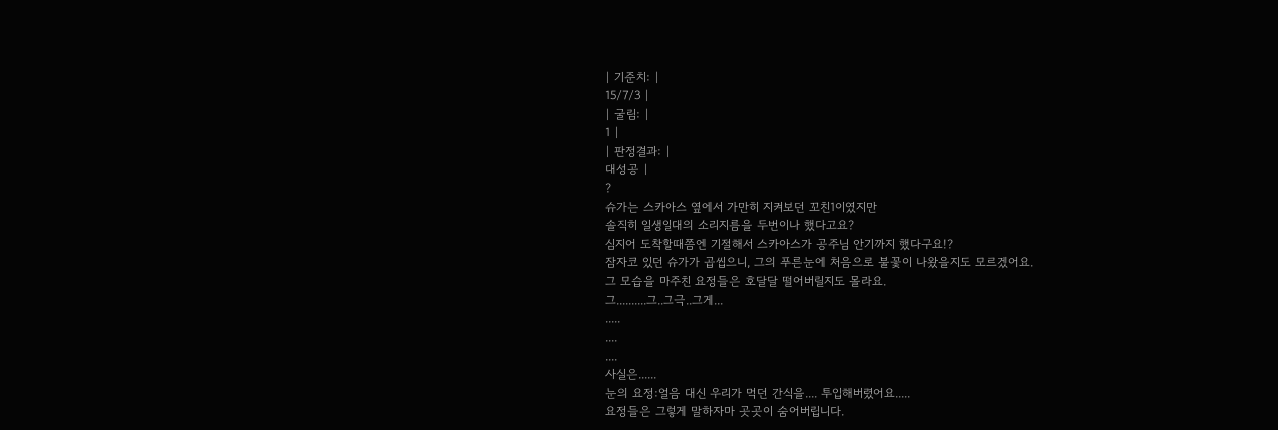| 기준치: |
15/7/3 |
| 굴림: |
1 |
| 판정결과: |
대성공 |
?
슈가는 스카아스 옆에서 가만히 지켜보던 꼬친1이였지만
솔직히 일생일대의 소리지름을 두번이나 했다고요?
심지어 도착할때쯤엔 기절해서 스카아스가 공주님 안기까지 했다구요!?
잠자코 있던 슈가가 곱씹으니, 그의 푸른눈에 처음으로 불꽃이 나왔을지도 모르겠어요.
그 모습을 마주친 요정들은 호달달 떨어버릴지도 몰라요.
그..........그..그극..그게...
.....
....
....
사실은......
눈의 요정:얼음 대신 우리가 먹던 간식을.... 투입해버렸어요.....
요정들은 그렇게 말하자마 곳곳이 숨어버립니다.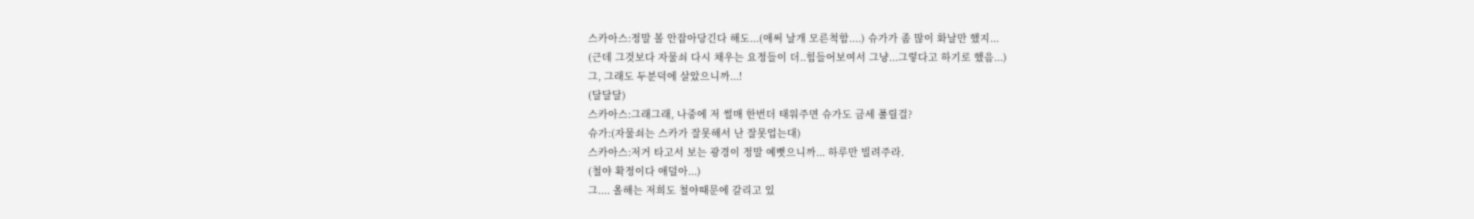스카아스:정말 볼 안잡아당긴다 해도...(애써 날개 모른척함....) 슈가가 좀 많이 화날만 했지...
(근데 그것보다 자물쇠 다시 채우는 요정들이 더..힘들어보여서 그냥...그렇다고 하기로 했음...)
그, 그래도 두분덕에 살았으니까...!
(달달달)
스카아스:그래그래, 나중에 저 썰매 한번더 태워주면 슈가도 금세 풀릴걸?
슈가:(자물쇠는 스카가 잘못해서 난 잘못업는대)
스카아스:저거 타고서 보는 광경이 정말 예뻣으니까... 하루만 빌려주라.
(철야 확정이다 애덜아...)
그.... 올해는 저희도 철야때문에 갈리고 있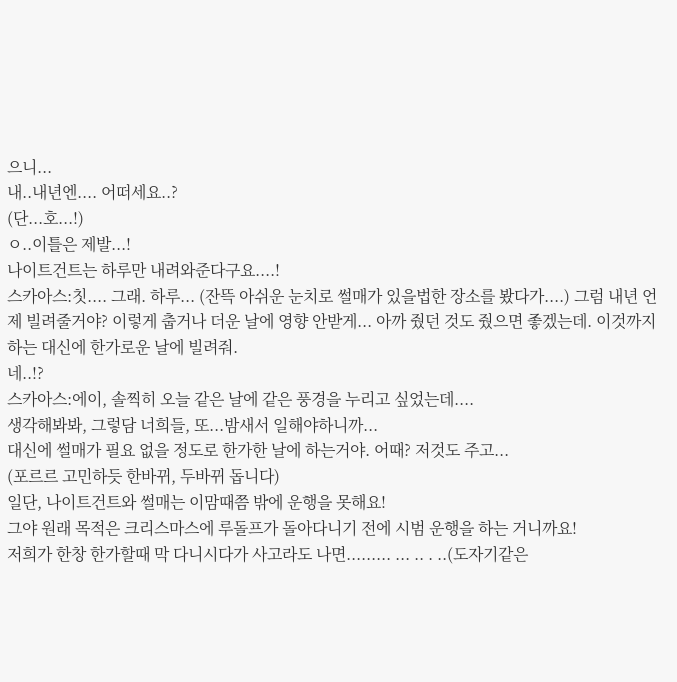으니...
내..내년엔.... 어떠세요..?
(단...호...!)
ㅇ..이틀은 제발...!
나이트건트는 하루만 내려와준다구요....!
스카아스:칫.... 그래. 하루... (잔뜩 아쉬운 눈치로 썰매가 있을법한 장소를 봤다가....) 그럼 내년 언제 빌려줄거야? 이렇게 춥거나 더운 날에 영향 안받게... 아까 줬던 것도 줬으면 좋겠는데. 이것까지 하는 대신에 한가로운 날에 빌려줘.
네..!?
스카아스:에이, 솔찍히 오늘 같은 날에 같은 풍경을 누리고 싶었는데....
생각해봐봐, 그렇담 너희들, 또...밤새서 일해야하니까...
대신에 썰매가 필요 없을 정도로 한가한 날에 하는거야. 어때? 저것도 주고...
(포르르 고민하듯 한바뀌, 두바뀌 돕니다)
일단, 나이트건트와 썰매는 이맘때쯤 밖에 운행을 못해요!
그야 원래 목적은 크리스마스에 루돌프가 돌아다니기 전에 시범 운행을 하는 거니까요!
저희가 한창 한가할때 막 다니시다가 사고라도 나면......... ... .. . ..(도자기같은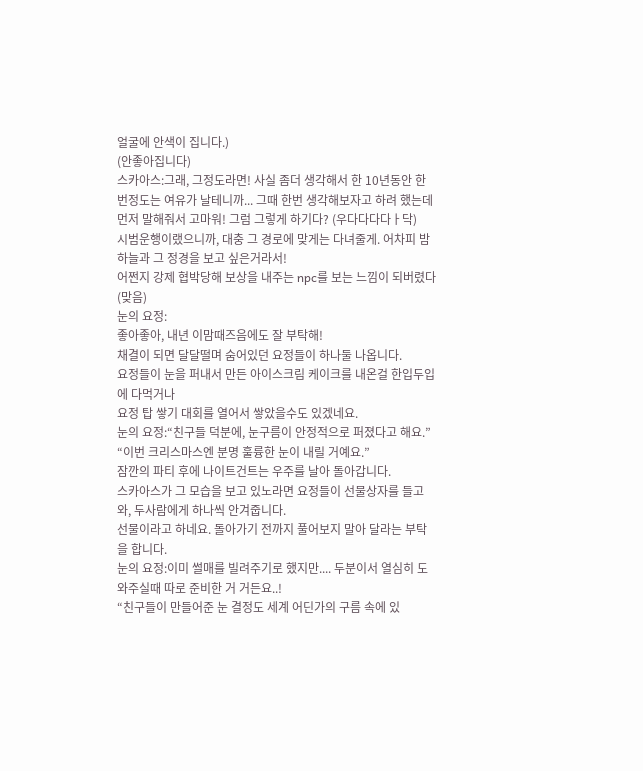얼굴에 안색이 집니다.)
(안좋아집니다)
스카아스:그래, 그정도라면! 사실 좀더 생각해서 한 10년동안 한번정도는 여유가 날테니까... 그때 한번 생각해보자고 하려 했는데 먼저 말해줘서 고마워! 그럼 그렇게 하기다? (우다다다다ㅏ닥)
시범운행이랬으니까, 대충 그 경로에 맞게는 다녀줄게. 어차피 밤하늘과 그 정경을 보고 싶은거라서!
어쩐지 강제 협박당해 보상을 내주는 npc를 보는 느낌이 되버렸다 (맞음)
눈의 요정:
좋아좋아, 내년 이맘때즈음에도 잘 부탁해!
채결이 되면 달달떨며 숨어있던 요정들이 하나둘 나옵니다.
요정들이 눈을 퍼내서 만든 아이스크림 케이크를 내온걸 한입두입에 다먹거나
요정 탑 쌓기 대회를 열어서 쌓았을수도 있겠네요.
눈의 요정:“친구들 덕분에, 눈구름이 안정적으로 퍼졌다고 해요.”
“이번 크리스마스엔 분명 훌륭한 눈이 내릴 거예요.”
잠깐의 파티 후에 나이트건트는 우주를 날아 돌아갑니다.
스카아스가 그 모습을 보고 있노라면 요정들이 선물상자를 들고 와, 두사람에게 하나씩 안겨줍니다.
선물이라고 하네요. 돌아가기 전까지 풀어보지 말아 달라는 부탁을 합니다.
눈의 요정:이미 썰매를 빌려주기로 했지만.... 두분이서 열심히 도와주실때 따로 준비한 거 거든요..!
“친구들이 만들어준 눈 결정도 세계 어딘가의 구름 속에 있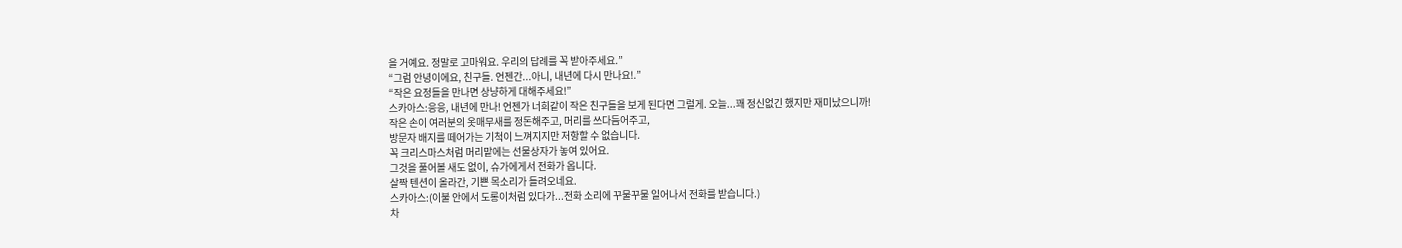을 거예요. 정말로 고마워요. 우리의 답례를 꼭 받아주세요.”
“그럼 안녕이에요, 친구들. 언젠간...아니, 내년에 다시 만나요!.”
“작은 요정들을 만나면 상냥하게 대해주세요!”
스카아스:응응, 내년에 만나! 언젠가 너희같이 작은 친구들을 보게 된다면 그럴게. 오늘...꽤 정신없긴 했지만 재미났으니까!
작은 손이 여러분의 옷매무새를 정돈해주고, 머리를 쓰다듬어주고,
방문자 배지를 떼어가는 기척이 느껴지지만 저항할 수 없습니다.
꼭 크리스마스처럼 머리맡에는 선물상자가 놓여 있어요.
그것을 풀어볼 새도 없이, 슈가에게서 전화가 옵니다.
살짝 텐션이 올라간, 기쁜 목소리가 들려오네요.
스카아스:(이불 안에서 도롱이처럼 있다가...전화 소리에 꾸물꾸물 일어나서 전화를 받습니다.)
차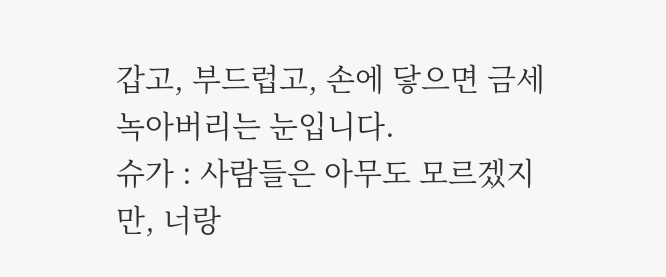갑고, 부드럽고, 손에 닿으면 금세 녹아버리는 눈입니다.
슈가 : 사람들은 아무도 모르겠지만, 너랑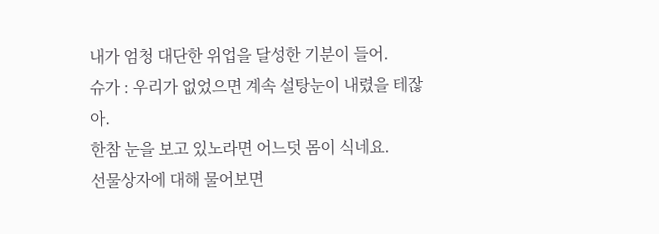내가 엄청 대단한 위업을 달성한 기분이 들어.
슈가 : 우리가 없었으면 계속 설탕눈이 내렸을 테잖아.
한참 눈을 보고 있노라면 어느덧 몸이 식네요.
선물상자에 대해 물어보면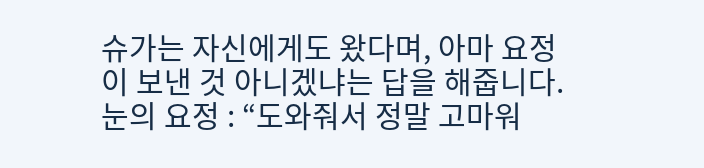슈가는 자신에게도 왔다며, 아마 요정이 보낸 것 아니겠냐는 답을 해줍니다.
눈의 요정 : “도와줘서 정말 고마워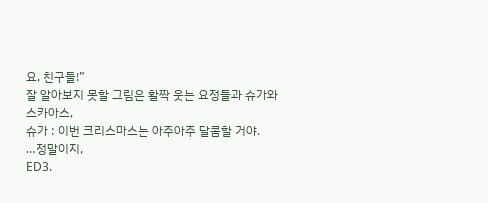요, 친구들!”
잘 알아보지 못할 그림은 활짝 웃는 요정들과 슈가와 스카아스,
슈가 : 이번 크리스마스는 아주아주 달콤할 거야.
…정말이지,
ED3.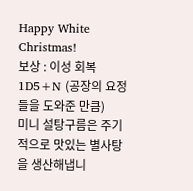Happy White Christmas!
보상 : 이성 회복 1D5+N (공장의 요정들을 도와준 만큼)
미니 설탕구름은 주기적으로 맛있는 별사탕을 생산해냅니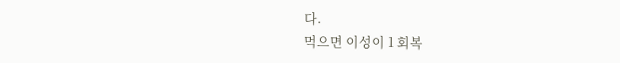다.
먹으면 이성이 1 회복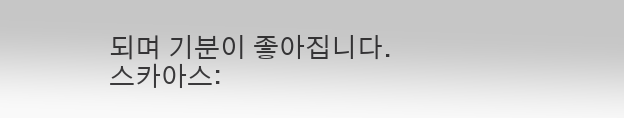되며 기분이 좋아집니다.
스카아스: